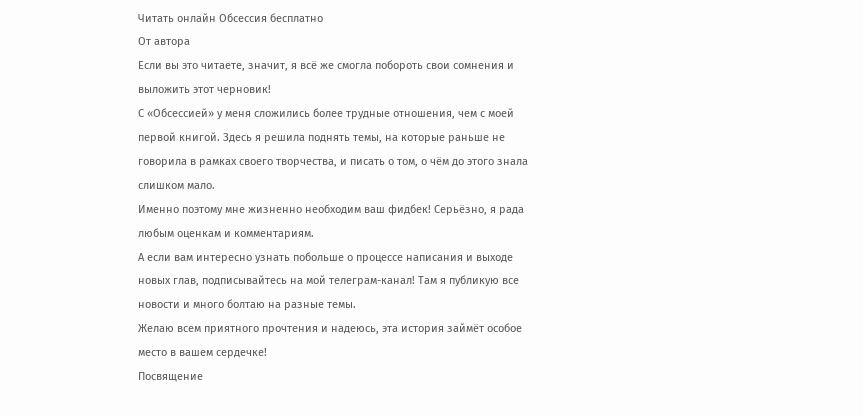Читать онлайн Обсессия бесплатно
От автора
Если вы это читаете, значит, я всё же смогла побороть свои сомнения и выложить этот черновик!
С «Обсессией» у меня сложились более трудные отношения, чем с моей первой книгой. Здесь я решила поднять темы, на которые раньше не говорила в рамках своего творчества, и писать о том, о чём до этого знала слишком мало.
Именно поэтому мне жизненно необходим ваш фидбек! Серьёзно, я рада любым оценкам и комментариям.
А если вам интересно узнать побольше о процессе написания и выходе новых глав, подписывайтесь на мой телеграм-канал! Там я публикую все новости и много болтаю на разные темы.
Желаю всем приятного прочтения и надеюсь, эта история займёт особое место в вашем сердечке!
Посвящение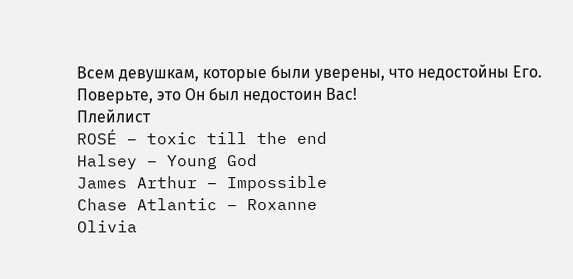Всем девушкам, которые были уверены, что недостойны Его.
Поверьте, это Он был недостоин Вас!
Плейлист
ROSÉ – toxic till the end
Halsey – Young God
James Arthur – Impossible
Chase Atlantic – Roxanne
Olivia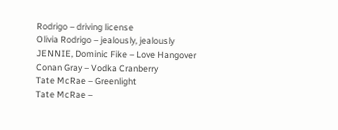Rodrigo – driving license
Olivia Rodrigo – jealously, jealously
JENNIE, Dominic Fike – Love Hangover
Conan Gray – Vodka Cranberry
Tate McRae – Greenlight
Tate McRae –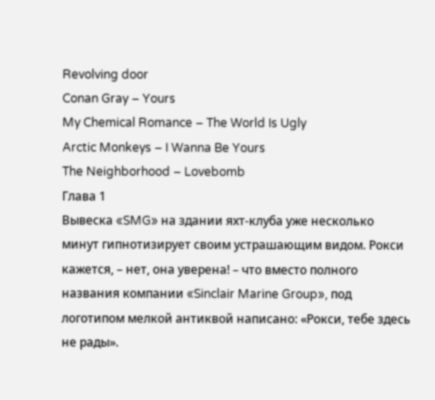Revolving door
Conan Gray – Yours
My Chemical Romance – The World Is Ugly
Arctic Monkeys – I Wanna Be Yours
The Neighborhood – Lovebomb
Глава 1
Вывеска «SMG» на здании яхт-клуба уже несколько минут гипнотизирует своим устрашающим видом. Рокси кажется, – нет, она уверена! – что вместо полного названия компании «Sinclair Marine Group», под логотипом мелкой антиквой написано: «Рокси, тебе здесь не рады».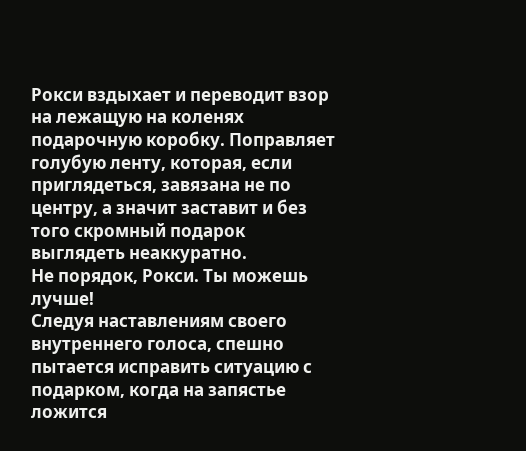Рокси вздыхает и переводит взор на лежащую на коленях подарочную коробку. Поправляет голубую ленту, которая, если приглядеться, завязана не по центру, а значит заставит и без того скромный подарок выглядеть неаккуратно.
Не порядок, Рокси. Ты можешь лучше!
Следуя наставлениям своего внутреннего голоса, спешно пытается исправить ситуацию с подарком, когда на запястье ложится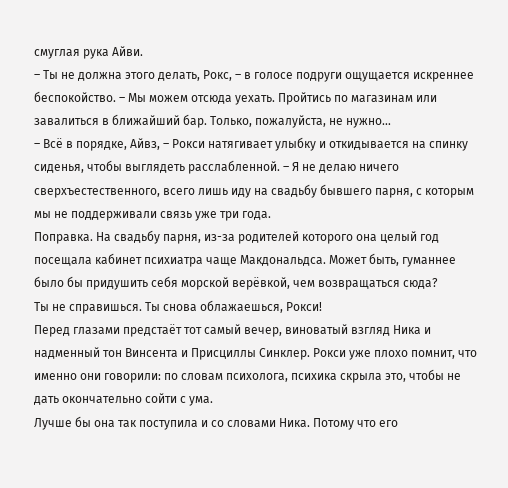смуглая рука Айви.
– Ты не должна этого делать, Рокс, – в голосе подруги ощущается искреннее беспокойство. – Мы можем отсюда уехать. Пройтись по магазинам или завалиться в ближайший бар. Только, пожалуйста, не нужно…
– Всё в порядке, Айвз, – Рокси натягивает улыбку и откидывается на спинку сиденья, чтобы выглядеть расслабленной. – Я не делаю ничего сверхъестественного, всего лишь иду на свадьбу бывшего парня, с которым мы не поддерживали связь уже три года.
Поправка. На свадьбу парня, из-за родителей которого она целый год посещала кабинет психиатра чаще Макдональдса. Может быть, гуманнее было бы придушить себя морской верёвкой, чем возвращаться сюда?
Ты не справишься. Ты снова облажаешься, Рокси!
Перед глазами предстаёт тот самый вечер, виноватый взгляд Ника и надменный тон Винсента и Присциллы Синклер. Рокси уже плохо помнит, что именно они говорили: по словам психолога, психика скрыла это, чтобы не дать окончательно сойти с ума.
Лучше бы она так поступила и со словами Ника. Потому что его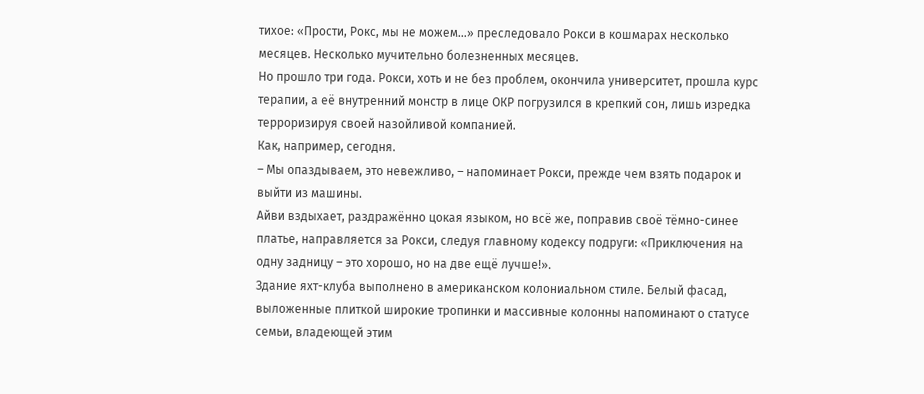тихое: «Прости, Рокс, мы не можем…» преследовало Рокси в кошмарах несколько месяцев. Несколько мучительно болезненных месяцев.
Но прошло три года. Рокси, хоть и не без проблем, окончила университет, прошла курс терапии, а её внутренний монстр в лице ОКР погрузился в крепкий сон, лишь изредка терроризируя своей назойливой компанией.
Как, например, сегодня.
– Мы опаздываем, это невежливо, – напоминает Рокси, прежде чем взять подарок и выйти из машины.
Айви вздыхает, раздражённо цокая языком, но всё же, поправив своё тёмно-синее платье, направляется за Рокси, следуя главному кодексу подруги: «Приключения на одну задницу – это хорошо, но на две ещё лучше!».
Здание яхт-клуба выполнено в американском колониальном стиле. Белый фасад, выложенные плиткой широкие тропинки и массивные колонны напоминают о статусе семьи, владеющей этим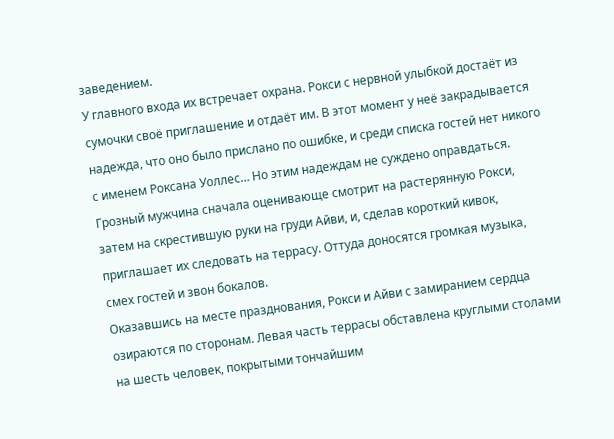заведением.
У главного входа их встречает охрана. Рокси с нервной улыбкой достаёт из сумочки своё приглашение и отдаёт им. В этот момент у неё закрадывается надежда, что оно было прислано по ошибке, и среди списка гостей нет никого с именем Роксана Уоллес… Но этим надеждам не суждено оправдаться.
Грозный мужчина сначала оценивающе смотрит на растерянную Рокси, затем на скрестившую руки на груди Айви, и, сделав короткий кивок, приглашает их следовать на террасу. Оттуда доносятся громкая музыка, смех гостей и звон бокалов.
Оказавшись на месте празднования, Рокси и Айви с замиранием сердца озираются по сторонам. Левая часть террасы обставлена круглыми столами на шесть человек, покрытыми тончайшим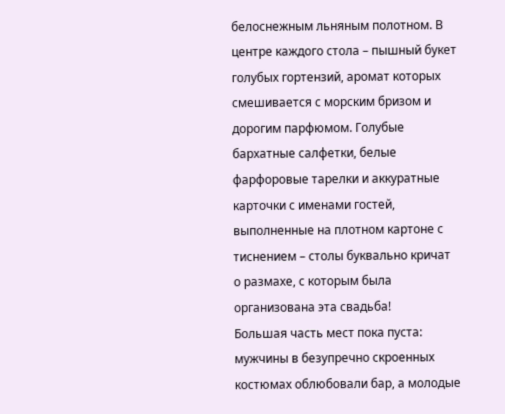белоснежным льняным полотном. В центре каждого стола – пышный букет голубых гортензий, аромат которых смешивается с морским бризом и дорогим парфюмом. Голубые бархатные салфетки, белые фарфоровые тарелки и аккуратные карточки с именами гостей, выполненные на плотном картоне с тиснением – столы буквально кричат о размахе, с которым была организована эта свадьба!
Большая часть мест пока пуста: мужчины в безупречно скроенных костюмах облюбовали бар, а молодые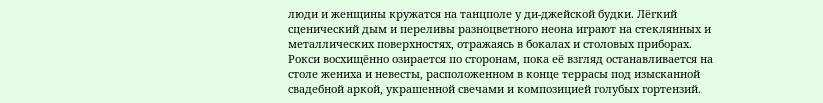люди и женщины кружатся на танцполе у ди-джейской будки. Лёгкий сценический дым и переливы разноцветного неона играют на стеклянных и металлических поверхностях, отражаясь в бокалах и столовых приборах.
Рокси восхищённо озирается по сторонам, пока её взгляд останавливается на столе жениха и невесты, расположенном в конце террасы под изысканной свадебной аркой, украшенной свечами и композицией голубых гортензий.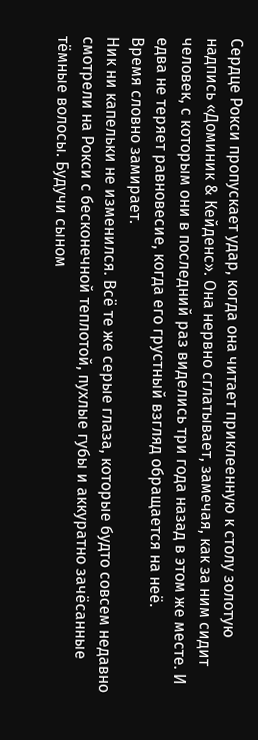Сердце Рокси пропускает удар, когда она читает приклеенную к столу золотую надпись «Доминик & Кейденс». Она нервно сглатывает, замечая, как за ним сидит человек, с которым они в последний раз виделись три года назад в этом же месте. И едва не теряет равновесие, когда его грустный взгляд обращается на неё.
Время словно замирает.
Ник ни капельки не изменился. Всё те же серые глаза, которые будто совсем недавно смотрели на Рокси с бесконечной теплотой, пухлые губы и аккуратно зачёсанные тёмные волосы. Будучи сыном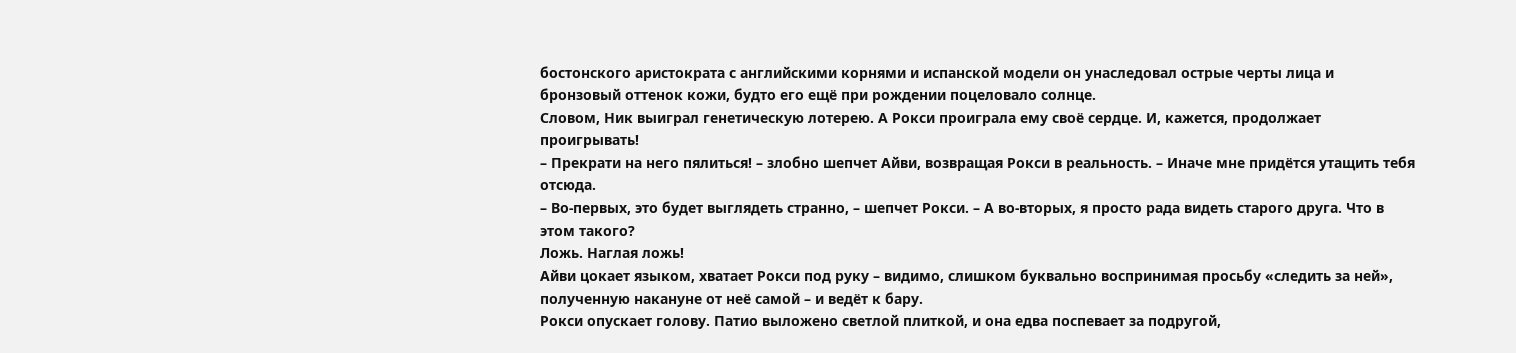бостонского аристократа с английскими корнями и испанской модели он унаследовал острые черты лица и бронзовый оттенок кожи, будто его ещё при рождении поцеловало солнце.
Словом, Ник выиграл генетическую лотерею. А Рокси проиграла ему своё сердце. И, кажется, продолжает проигрывать!
– Прекрати на него пялиться! – злобно шепчет Айви, возвращая Рокси в реальность. – Иначе мне придётся утащить тебя отсюда.
– Во-первых, это будет выглядеть странно, – шепчет Рокси. – А во-вторых, я просто рада видеть старого друга. Что в этом такого?
Ложь. Наглая ложь!
Айви цокает языком, хватает Рокси под руку – видимо, слишком буквально воспринимая просьбу «следить за ней», полученную накануне от неё самой – и ведёт к бару.
Рокси опускает голову. Патио выложено светлой плиткой, и она едва поспевает за подругой,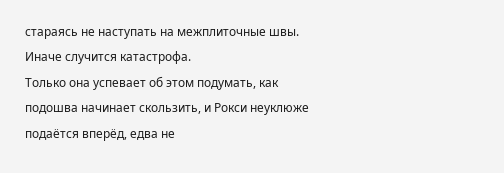стараясь не наступать на межплиточные швы.
Иначе случится катастрофа.
Только она успевает об этом подумать, как подошва начинает скользить, и Рокси неуклюже подаётся вперёд, едва не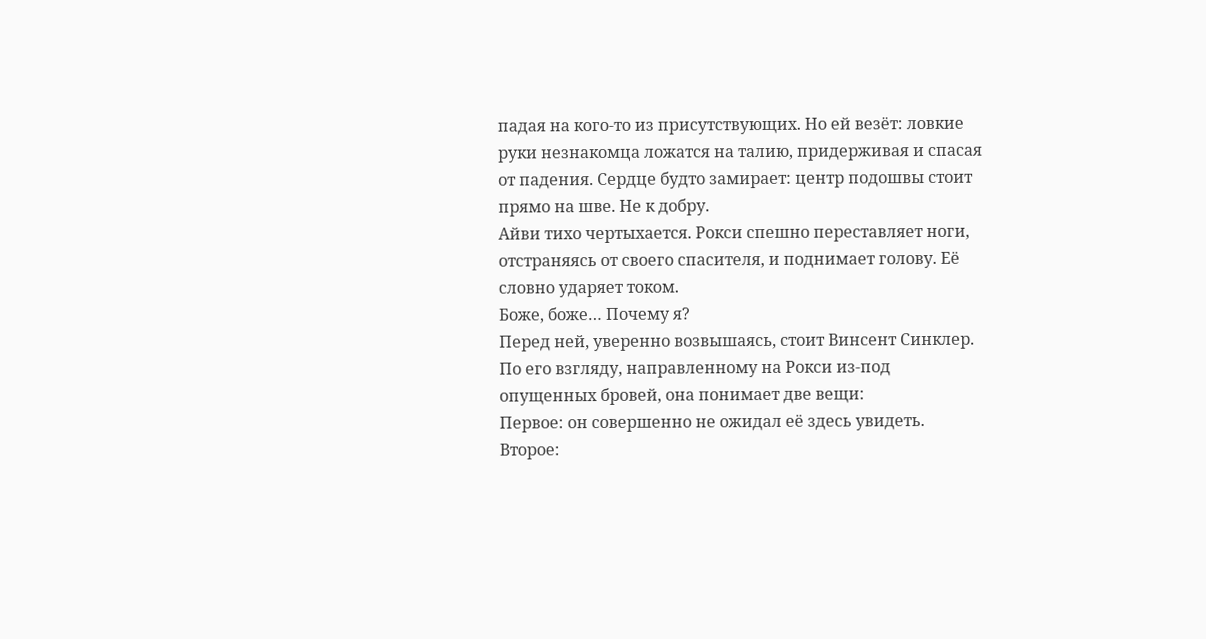падая на кого-то из присутствующих. Но ей везёт: ловкие руки незнакомца ложатся на талию, придерживая и спасая от падения. Сердце будто замирает: центр подошвы стоит прямо на шве. Не к добру.
Айви тихо чертыхается. Рокси спешно переставляет ноги, отстраняясь от своего спасителя, и поднимает голову. Её словно ударяет током.
Боже, боже… Почему я?
Перед ней, уверенно возвышаясь, стоит Винсент Синклер. По его взгляду, направленному на Рокси из-под опущенных бровей, она понимает две вещи:
Первое: он совершенно не ожидал её здесь увидеть.
Второе: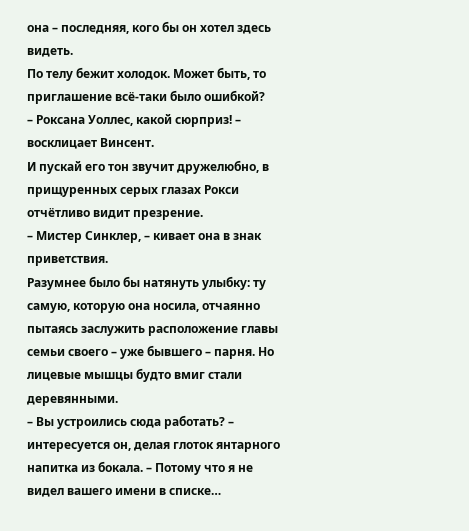она – последняя, кого бы он хотел здесь видеть.
По телу бежит холодок. Может быть, то приглашение всё-таки было ошибкой?
– Роксана Уоллес, какой сюрприз! – восклицает Винсент.
И пускай его тон звучит дружелюбно, в прищуренных серых глазах Рокси отчётливо видит презрение.
– Мистер Синклер, – кивает она в знак приветствия.
Разумнее было бы натянуть улыбку: ту самую, которую она носила, отчаянно пытаясь заслужить расположение главы семьи своего – уже бывшего – парня. Но лицевые мышцы будто вмиг стали деревянными.
– Вы устроились сюда работать? – интересуется он, делая глоток янтарного напитка из бокала. – Потому что я не видел вашего имени в списке…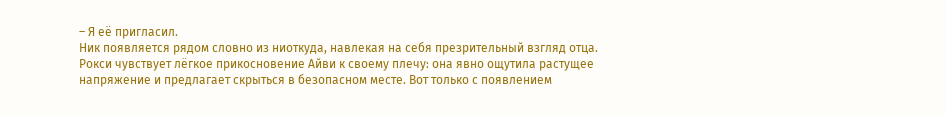– Я её пригласил.
Ник появляется рядом словно из ниоткуда, навлекая на себя презрительный взгляд отца.
Рокси чувствует лёгкое прикосновение Айви к своему плечу: она явно ощутила растущее напряжение и предлагает скрыться в безопасном месте. Вот только с появлением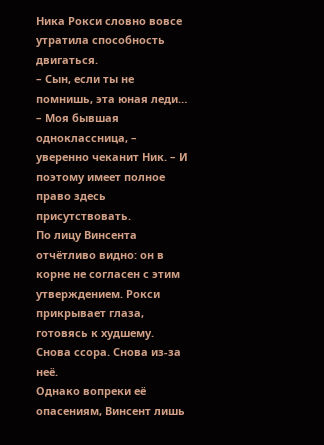Ника Рокси словно вовсе утратила способность двигаться.
– Сын, если ты не помнишь, эта юная леди…
– Моя бывшая одноклассница, – уверенно чеканит Ник. – И поэтому имеет полное право здесь присутствовать.
По лицу Винсента отчётливо видно: он в корне не согласен с этим утверждением. Рокси прикрывает глаза, готовясь к худшему. Снова ссора. Снова из-за неё.
Однако вопреки её опасениям, Винсент лишь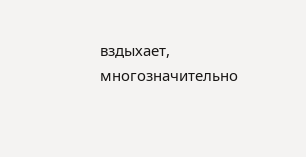вздыхает, многозначительно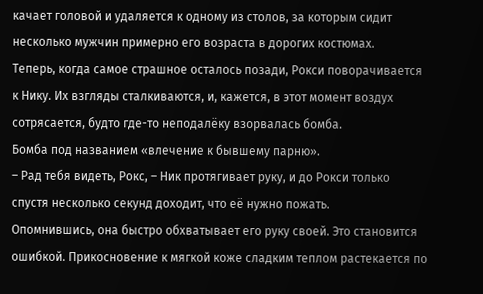качает головой и удаляется к одному из столов, за которым сидит несколько мужчин примерно его возраста в дорогих костюмах.
Теперь, когда самое страшное осталось позади, Рокси поворачивается к Нику. Их взгляды сталкиваются, и, кажется, в этот момент воздух сотрясается, будто где-то неподалёку взорвалась бомба.
Бомба под названием «влечение к бывшему парню».
– Рад тебя видеть, Рокс, – Ник протягивает руку, и до Рокси только спустя несколько секунд доходит, что её нужно пожать.
Опомнившись, она быстро обхватывает его руку своей. Это становится ошибкой. Прикосновение к мягкой коже сладким теплом растекается по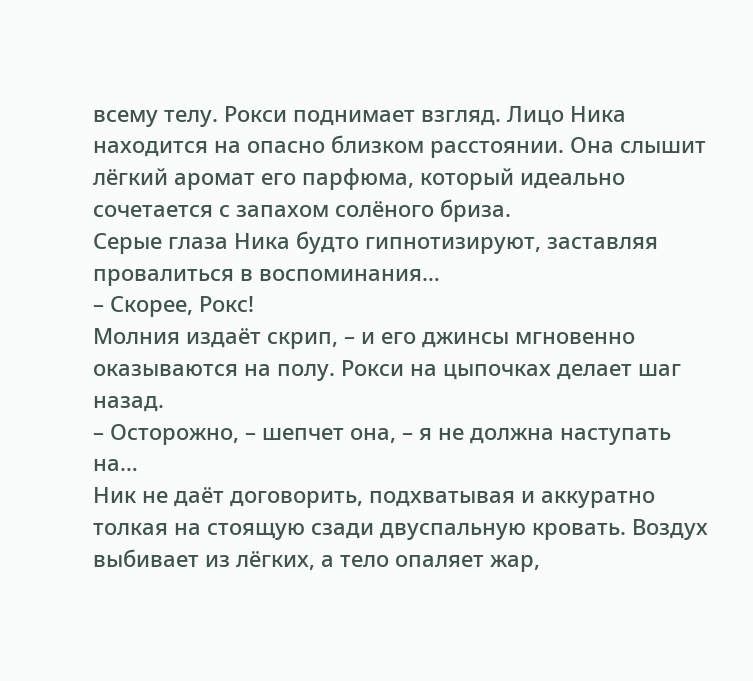всему телу. Рокси поднимает взгляд. Лицо Ника находится на опасно близком расстоянии. Она слышит лёгкий аромат его парфюма, который идеально сочетается с запахом солёного бриза.
Серые глаза Ника будто гипнотизируют, заставляя провалиться в воспоминания…
– Скорее, Рокс!
Молния издаёт скрип, – и его джинсы мгновенно оказываются на полу. Рокси на цыпочках делает шаг назад.
– Осторожно, – шепчет она, – я не должна наступать на…
Ник не даёт договорить, подхватывая и аккуратно толкая на стоящую сзади двуспальную кровать. Воздух выбивает из лёгких, а тело опаляет жар,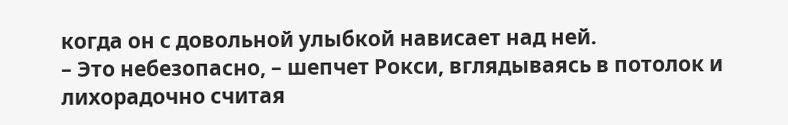когда он с довольной улыбкой нависает над ней.
– Это небезопасно, – шепчет Рокси, вглядываясь в потолок и лихорадочно считая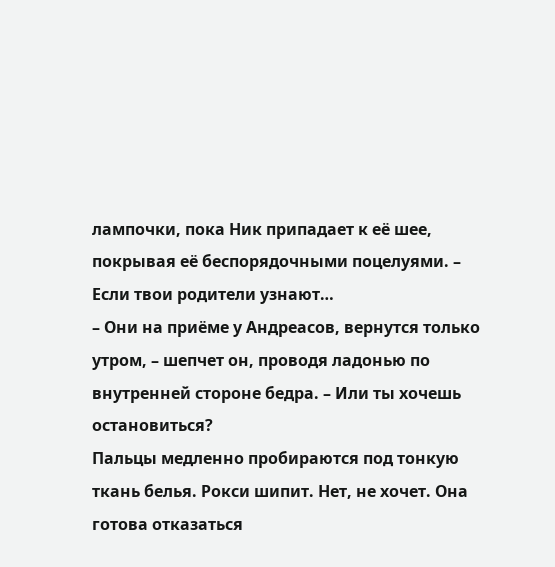лампочки, пока Ник припадает к её шее, покрывая её беспорядочными поцелуями. – Если твои родители узнают…
– Они на приёме у Андреасов, вернутся только утром, – шепчет он, проводя ладонью по внутренней стороне бедра. – Или ты хочешь остановиться?
Пальцы медленно пробираются под тонкую ткань белья. Рокси шипит. Нет, не хочет. Она готова отказаться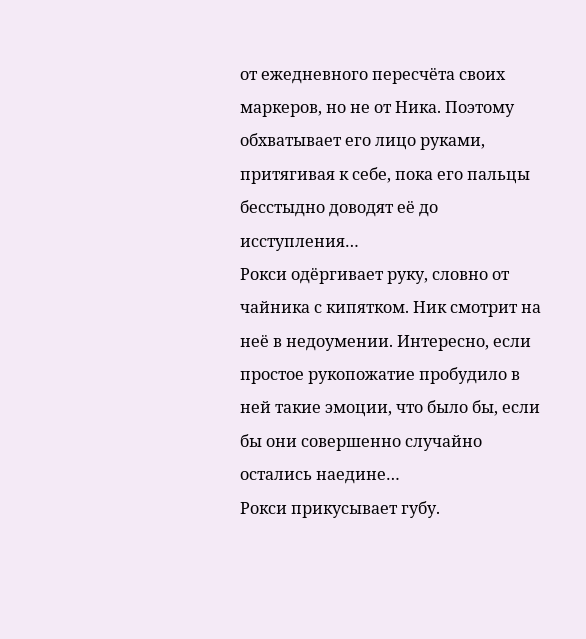от ежедневного пересчёта своих маркеров, но не от Ника. Поэтому обхватывает его лицо руками, притягивая к себе, пока его пальцы бесстыдно доводят её до исступления…
Рокси одёргивает руку, словно от чайника с кипятком. Ник смотрит на неё в недоумении. Интересно, если простое рукопожатие пробудило в ней такие эмоции, что было бы, если бы они совершенно случайно остались наедине…
Рокси прикусывает губу.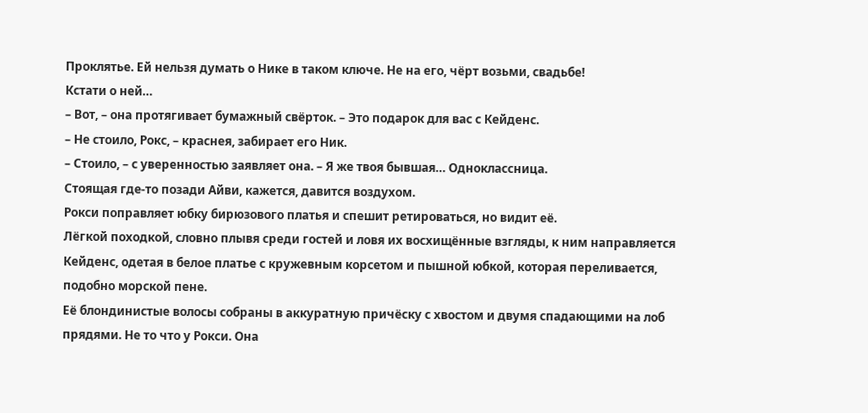Проклятье. Ей нельзя думать о Нике в таком ключе. Не на его, чёрт возьми, свадьбе!
Кстати о ней…
– Вот, – она протягивает бумажный свёрток. – Это подарок для вас с Кейденс.
– Не стоило, Рокс, – краснея, забирает его Ник.
– Стоило, – с уверенностью заявляет она. – Я же твоя бывшая… Одноклассница.
Стоящая где-то позади Айви, кажется, давится воздухом.
Рокси поправляет юбку бирюзового платья и спешит ретироваться, но видит её.
Лёгкой походкой, словно плывя среди гостей и ловя их восхищённые взгляды, к ним направляется Кейденс, одетая в белое платье с кружевным корсетом и пышной юбкой, которая переливается, подобно морской пене.
Её блондинистые волосы собраны в аккуратную причёску с хвостом и двумя спадающими на лоб прядями. Не то что у Рокси. Она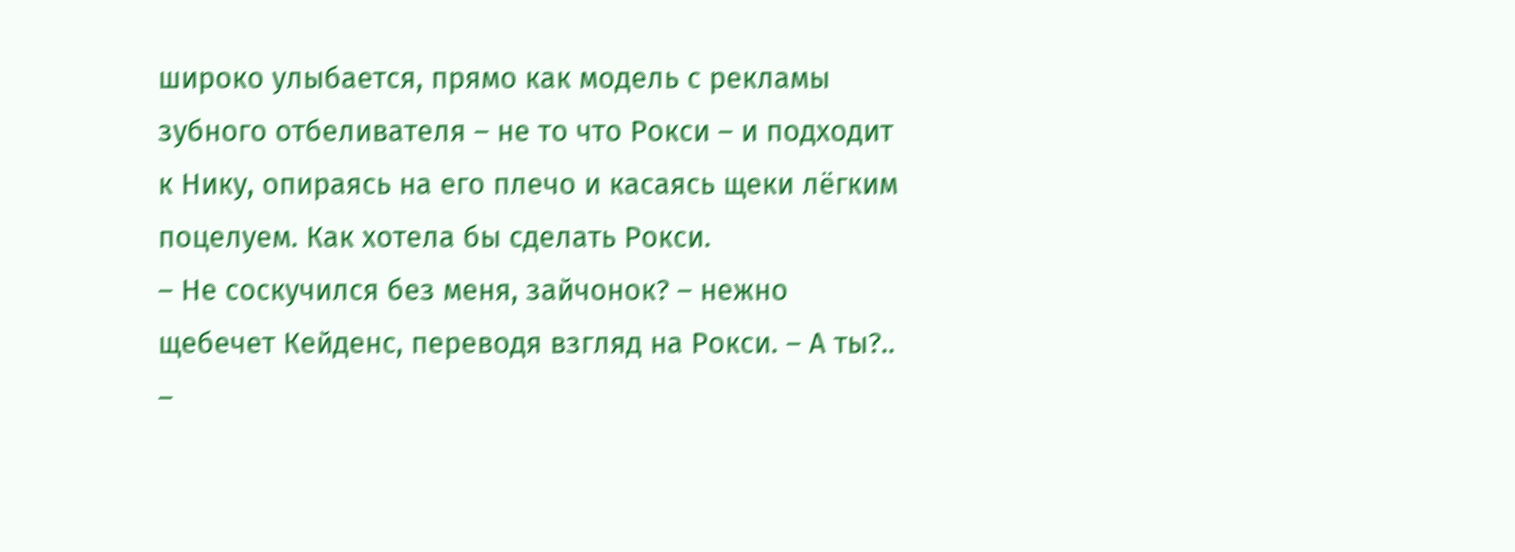широко улыбается, прямо как модель с рекламы зубного отбеливателя – не то что Рокси – и подходит к Нику, опираясь на его плечо и касаясь щеки лёгким поцелуем. Как хотела бы сделать Рокси.
– Не соскучился без меня, зайчонок? – нежно щебечет Кейденс, переводя взгляд на Рокси. – А ты?..
–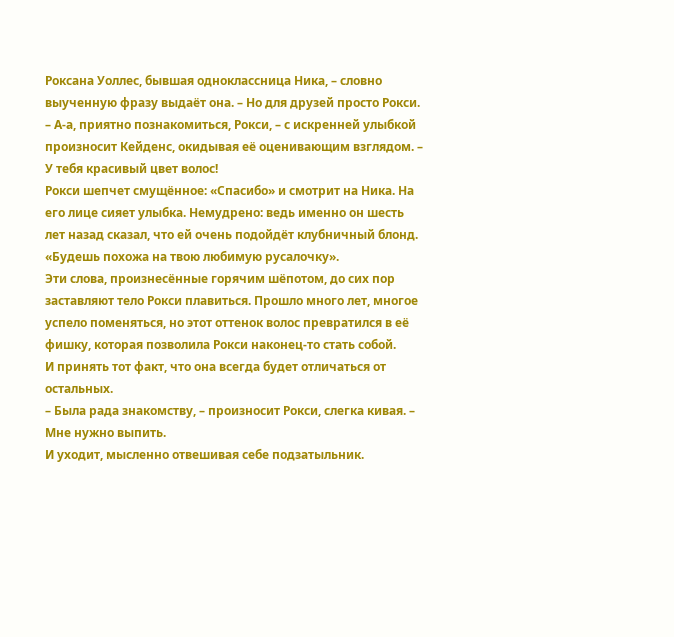Роксана Уоллес, бывшая одноклассница Ника, – словно выученную фразу выдаёт она. – Но для друзей просто Рокси.
– А-а, приятно познакомиться, Рокси, – с искренней улыбкой произносит Кейденс, окидывая её оценивающим взглядом. – У тебя красивый цвет волос!
Рокси шепчет смущённое: «Спасибо» и смотрит на Ника. На его лице сияет улыбка. Немудрено: ведь именно он шесть лет назад сказал, что ей очень подойдёт клубничный блонд.
«Будешь похожа на твою любимую русалочку».
Эти слова, произнесённые горячим шёпотом, до сих пор заставляют тело Рокси плавиться. Прошло много лет, многое успело поменяться, но этот оттенок волос превратился в её фишку, которая позволила Рокси наконец-то стать собой.
И принять тот факт, что она всегда будет отличаться от остальных.
– Была рада знакомству, – произносит Рокси, слегка кивая. – Мне нужно выпить.
И уходит, мысленно отвешивая себе подзатыльник.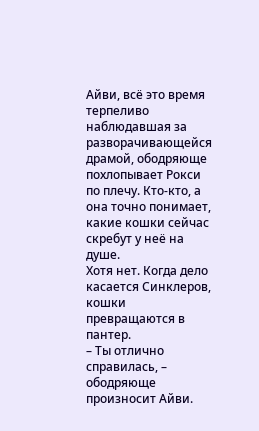Айви, всё это время терпеливо наблюдавшая за разворачивающейся драмой, ободряюще похлопывает Рокси по плечу. Кто-кто, а она точно понимает, какие кошки сейчас скребут у неё на душе.
Хотя нет. Когда дело касается Синклеров, кошки превращаются в пантер.
– Ты отлично справилась, – ободряюще произносит Айви.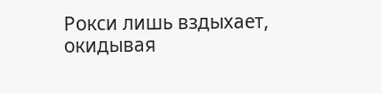Рокси лишь вздыхает, окидывая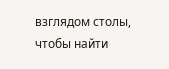взглядом столы, чтобы найти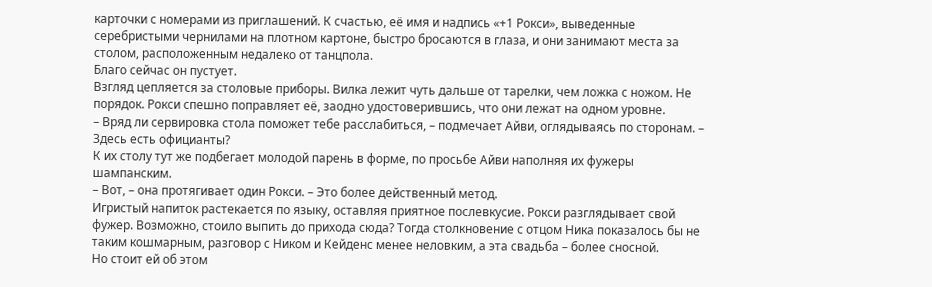карточки с номерами из приглашений. К счастью, её имя и надпись «+1 Рокси», выведенные серебристыми чернилами на плотном картоне, быстро бросаются в глаза, и они занимают места за столом, расположенным недалеко от танцпола.
Благо сейчас он пустует.
Взгляд цепляется за столовые приборы. Вилка лежит чуть дальше от тарелки, чем ложка с ножом. Не порядок. Рокси спешно поправляет её, заодно удостоверившись, что они лежат на одном уровне.
– Вряд ли сервировка стола поможет тебе расслабиться, – подмечает Айви, оглядываясь по сторонам. – Здесь есть официанты?
К их столу тут же подбегает молодой парень в форме, по просьбе Айви наполняя их фужеры шампанским.
– Вот, – она протягивает один Рокси. – Это более действенный метод.
Игристый напиток растекается по языку, оставляя приятное послевкусие. Рокси разглядывает свой фужер. Возможно, стоило выпить до прихода сюда? Тогда столкновение с отцом Ника показалось бы не таким кошмарным, разговор с Ником и Кейденс менее неловким, а эта свадьба – более сносной.
Но стоит ей об этом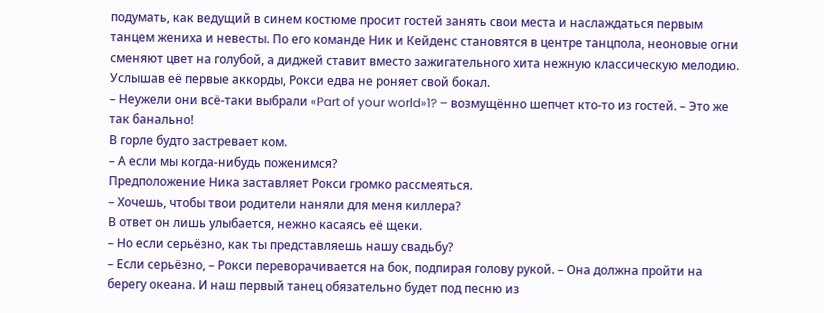подумать, как ведущий в синем костюме просит гостей занять свои места и наслаждаться первым танцем жениха и невесты. По его команде Ник и Кейденс становятся в центре танцпола, неоновые огни сменяют цвет на голубой, а диджей ставит вместо зажигательного хита нежную классическую мелодию.
Услышав её первые аккорды, Рокси едва не роняет свой бокал.
– Неужели они всё-таки выбрали «Part of your world»1? – возмущённо шепчет кто-то из гостей. – Это же так банально!
В горле будто застревает ком.
– А если мы когда-нибудь поженимся?
Предположение Ника заставляет Рокси громко рассмеяться.
– Хочешь, чтобы твои родители наняли для меня киллера?
В ответ он лишь улыбается, нежно касаясь её щеки.
– Но если серьёзно, как ты представляешь нашу свадьбу?
– Если серьёзно, – Рокси переворачивается на бок, подпирая голову рукой. – Она должна пройти на берегу океана. И наш первый танец обязательно будет под песню из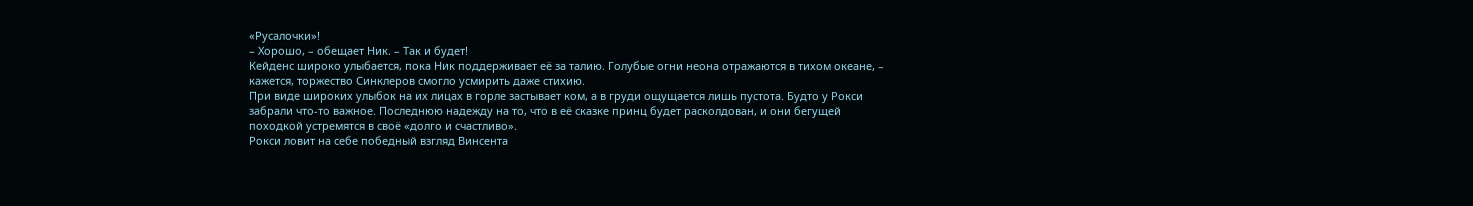«Русалочки»!
– Хорошо, – обещает Ник. – Так и будет!
Кейденс широко улыбается, пока Ник поддерживает её за талию. Голубые огни неона отражаются в тихом океане, – кажется, торжество Синклеров смогло усмирить даже стихию.
При виде широких улыбок на их лицах в горле застывает ком, а в груди ощущается лишь пустота. Будто у Рокси забрали что-то важное. Последнюю надежду на то, что в её сказке принц будет расколдован, и они бегущей походкой устремятся в своё «долго и счастливо».
Рокси ловит на себе победный взгляд Винсента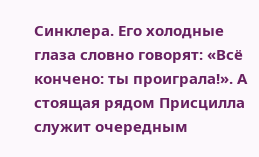Синклера. Его холодные глаза словно говорят: «Всё кончено: ты проиграла!». А стоящая рядом Присцилла служит очередным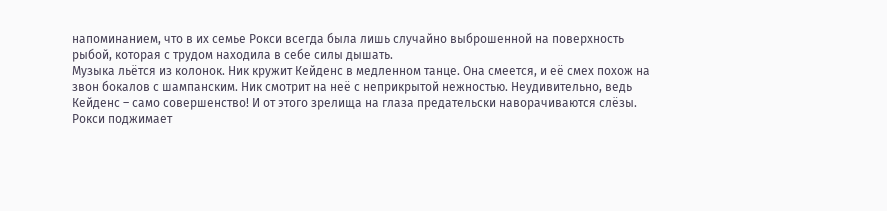напоминанием, что в их семье Рокси всегда была лишь случайно выброшенной на поверхность рыбой, которая с трудом находила в себе силы дышать.
Музыка льётся из колонок. Ник кружит Кейденс в медленном танце. Она смеется, и её смех похож на звон бокалов с шампанским. Ник смотрит на неё с неприкрытой нежностью. Неудивительно, ведь Кейденс – само совершенство! И от этого зрелища на глаза предательски наворачиваются слёзы.
Рокси поджимает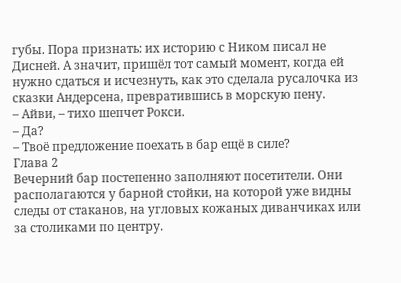губы. Пора признать: их историю с Ником писал не Дисней. А значит, пришёл тот самый момент, когда ей нужно сдаться и исчезнуть, как это сделала русалочка из сказки Андерсена, превратившись в морскую пену.
– Айви, – тихо шепчет Рокси.
– Да?
– Твоё предложение поехать в бар ещё в силе?
Глава 2
Вечерний бар постепенно заполняют посетители. Они располагаются у барной стойки, на которой уже видны следы от стаканов, на угловых кожаных диванчиках или за столиками по центру.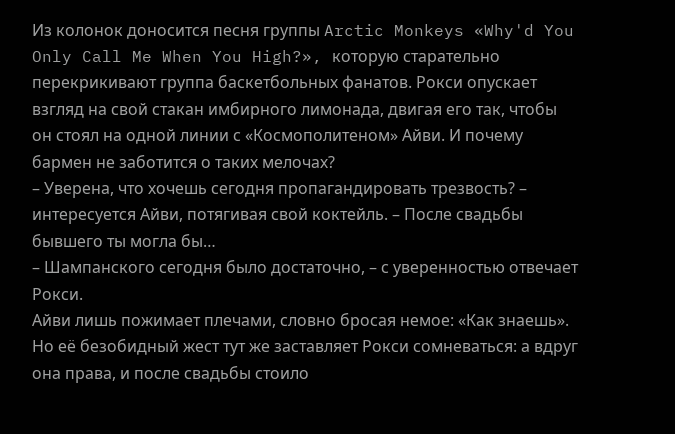Из колонок доносится песня группы Arctic Monkeys «Why'd You Only Call Me When You High?», которую старательно перекрикивают группа баскетбольных фанатов. Рокси опускает взгляд на свой стакан имбирного лимонада, двигая его так, чтобы он стоял на одной линии с «Космополитеном» Айви. И почему бармен не заботится о таких мелочах?
– Уверена, что хочешь сегодня пропагандировать трезвость? – интересуется Айви, потягивая свой коктейль. – После свадьбы бывшего ты могла бы…
– Шампанского сегодня было достаточно, – с уверенностью отвечает Рокси.
Айви лишь пожимает плечами, словно бросая немое: «Как знаешь». Но её безобидный жест тут же заставляет Рокси сомневаться: а вдруг она права, и после свадьбы стоило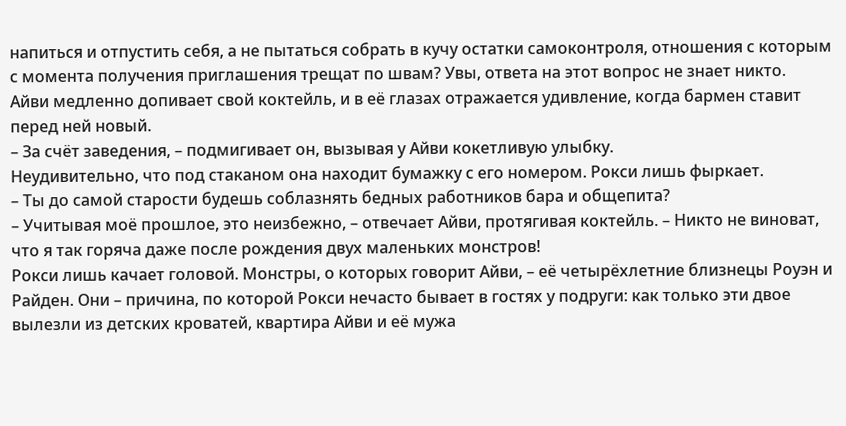напиться и отпустить себя, а не пытаться собрать в кучу остатки самоконтроля, отношения с которым с момента получения приглашения трещат по швам? Увы, ответа на этот вопрос не знает никто.
Айви медленно допивает свой коктейль, и в её глазах отражается удивление, когда бармен ставит перед ней новый.
– За счёт заведения, – подмигивает он, вызывая у Айви кокетливую улыбку.
Неудивительно, что под стаканом она находит бумажку с его номером. Рокси лишь фыркает.
– Ты до самой старости будешь соблазнять бедных работников бара и общепита?
– Учитывая моё прошлое, это неизбежно, – отвечает Айви, протягивая коктейль. – Никто не виноват, что я так горяча даже после рождения двух маленьких монстров!
Рокси лишь качает головой. Монстры, о которых говорит Айви, – её четырёхлетние близнецы Роуэн и Райден. Они – причина, по которой Рокси нечасто бывает в гостях у подруги: как только эти двое вылезли из детских кроватей, квартира Айви и её мужа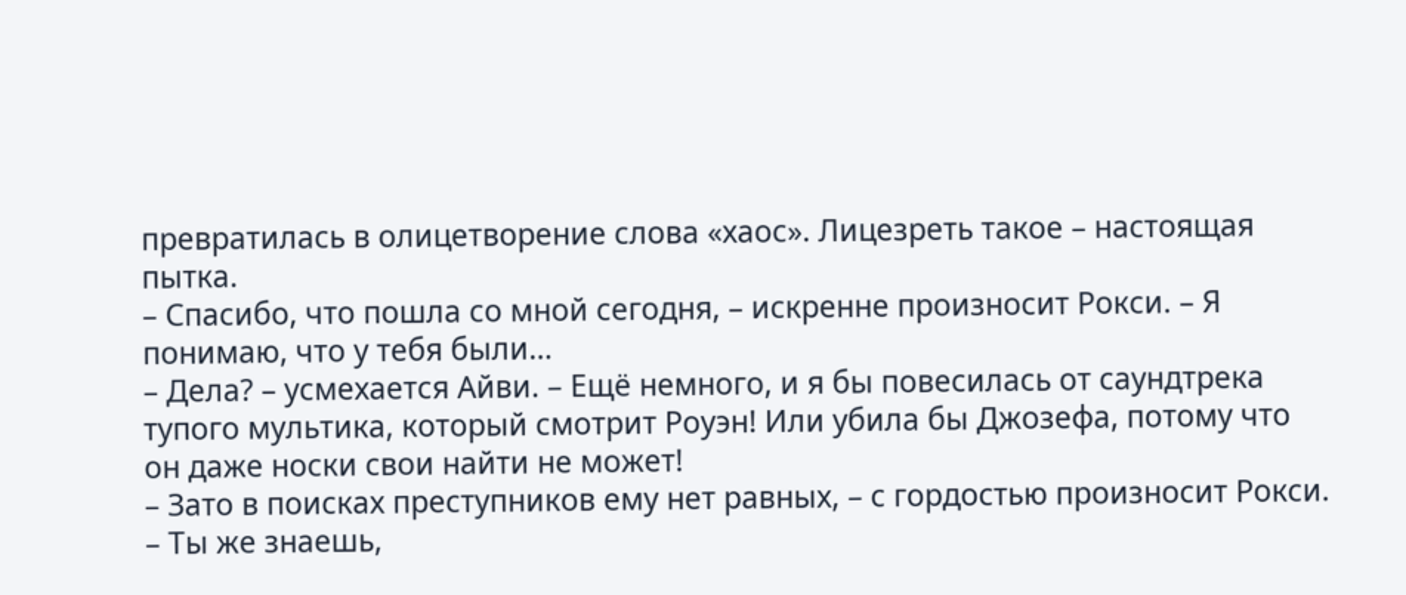превратилась в олицетворение слова «хаос». Лицезреть такое – настоящая пытка.
– Спасибо, что пошла со мной сегодня, – искренне произносит Рокси. – Я понимаю, что у тебя были…
– Дела? – усмехается Айви. – Ещё немного, и я бы повесилась от саундтрека тупого мультика, который смотрит Роуэн! Или убила бы Джозефа, потому что он даже носки свои найти не может!
– Зато в поисках преступников ему нет равных, – с гордостью произносит Рокси. – Ты же знаешь,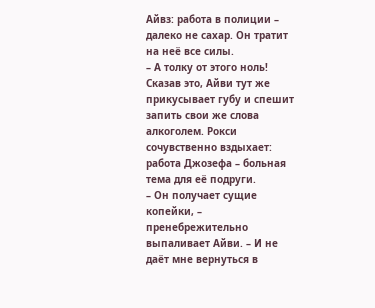Айвз: работа в полиции – далеко не сахар. Он тратит на неё все силы.
– А толку от этого ноль!
Сказав это, Айви тут же прикусывает губу и спешит запить свои же слова алкоголем. Рокси сочувственно вздыхает: работа Джозефа – больная тема для её подруги.
– Он получает сущие копейки, – пренебрежительно выпаливает Айви. – И не даёт мне вернуться в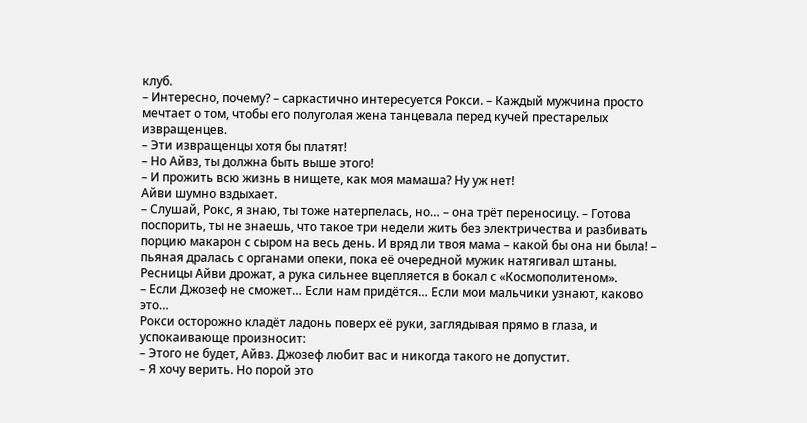клуб.
– Интересно, почему? – саркастично интересуется Рокси. – Каждый мужчина просто мечтает о том, чтобы его полуголая жена танцевала перед кучей престарелых извращенцев.
– Эти извращенцы хотя бы платят!
– Но Айвз, ты должна быть выше этого!
– И прожить всю жизнь в нищете, как моя мамаша? Ну уж нет!
Айви шумно вздыхает.
– Слушай, Рокс, я знаю, ты тоже натерпелась, но… – она трёт переносицу. – Готова поспорить, ты не знаешь, что такое три недели жить без электричества и разбивать порцию макарон с сыром на весь день. И вряд ли твоя мама – какой бы она ни была! – пьяная дралась с органами опеки, пока её очередной мужик натягивал штаны.
Ресницы Айви дрожат, а рука сильнее вцепляется в бокал с «Космополитеном».
– Если Джозеф не сможет… Если нам придётся… Если мои мальчики узнают, каково это…
Рокси осторожно кладёт ладонь поверх её руки, заглядывая прямо в глаза, и успокаивающе произносит:
– Этого не будет, Айвз. Джозеф любит вас и никогда такого не допустит.
– Я хочу верить. Но порой это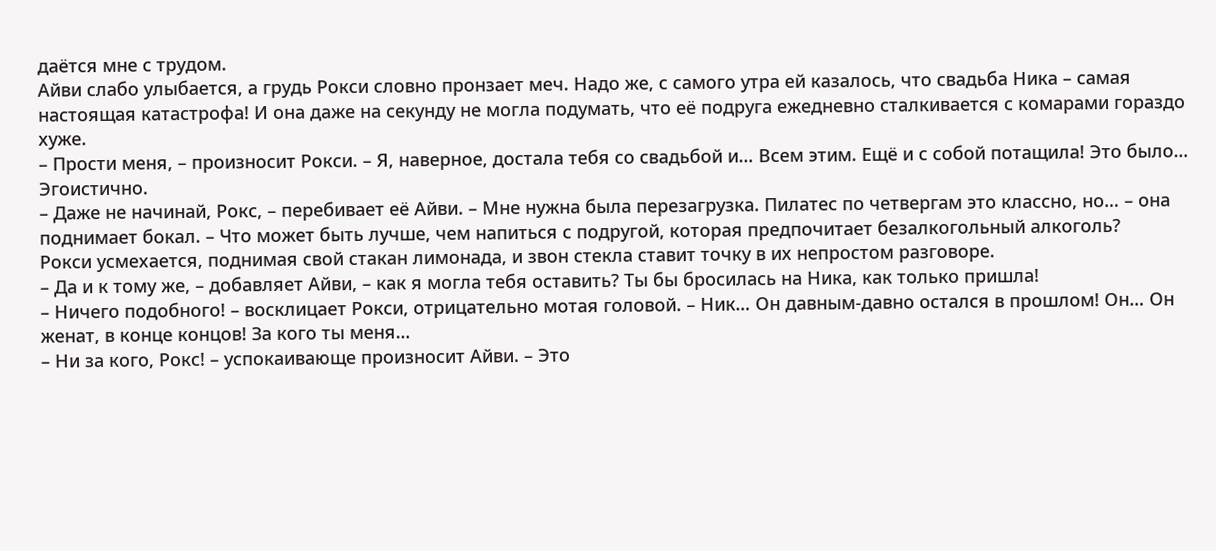даётся мне с трудом.
Айви слабо улыбается, а грудь Рокси словно пронзает меч. Надо же, с самого утра ей казалось, что свадьба Ника – самая настоящая катастрофа! И она даже на секунду не могла подумать, что её подруга ежедневно сталкивается с комарами гораздо хуже.
– Прости меня, – произносит Рокси. – Я, наверное, достала тебя со свадьбой и… Всем этим. Ещё и с собой потащила! Это было… Эгоистично.
– Даже не начинай, Рокс, – перебивает её Айви. – Мне нужна была перезагрузка. Пилатес по четвергам это классно, но… – она поднимает бокал. – Что может быть лучше, чем напиться с подругой, которая предпочитает безалкогольный алкоголь?
Рокси усмехается, поднимая свой стакан лимонада, и звон стекла ставит точку в их непростом разговоре.
– Да и к тому же, – добавляет Айви, – как я могла тебя оставить? Ты бы бросилась на Ника, как только пришла!
– Ничего подобного! – восклицает Рокси, отрицательно мотая головой. – Ник… Он давным-давно остался в прошлом! Он… Он женат, в конце концов! За кого ты меня…
– Ни за кого, Рокс! – успокаивающе произносит Айви. – Это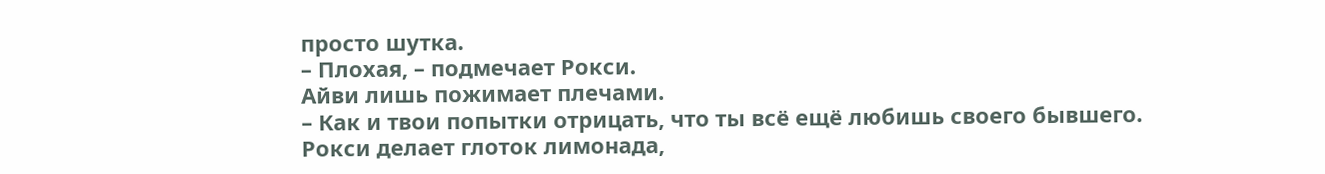просто шутка.
– Плохая, – подмечает Рокси.
Айви лишь пожимает плечами.
– Как и твои попытки отрицать, что ты всё ещё любишь своего бывшего.
Рокси делает глоток лимонада,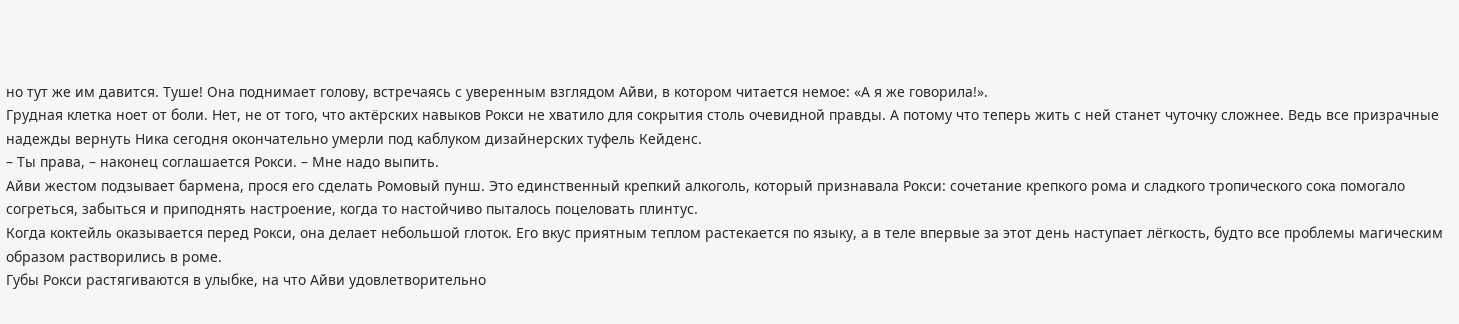но тут же им давится. Туше! Она поднимает голову, встречаясь с уверенным взглядом Айви, в котором читается немое: «А я же говорила!».
Грудная клетка ноет от боли. Нет, не от того, что актёрских навыков Рокси не хватило для сокрытия столь очевидной правды. А потому что теперь жить с ней станет чуточку сложнее. Ведь все призрачные надежды вернуть Ника сегодня окончательно умерли под каблуком дизайнерских туфель Кейденс.
– Ты права, – наконец соглашается Рокси. – Мне надо выпить.
Айви жестом подзывает бармена, прося его сделать Ромовый пунш. Это единственный крепкий алкоголь, который признавала Рокси: сочетание крепкого рома и сладкого тропического сока помогало согреться, забыться и приподнять настроение, когда то настойчиво пыталось поцеловать плинтус.
Когда коктейль оказывается перед Рокси, она делает небольшой глоток. Его вкус приятным теплом растекается по языку, а в теле впервые за этот день наступает лёгкость, будто все проблемы магическим образом растворились в роме.
Губы Рокси растягиваются в улыбке, на что Айви удовлетворительно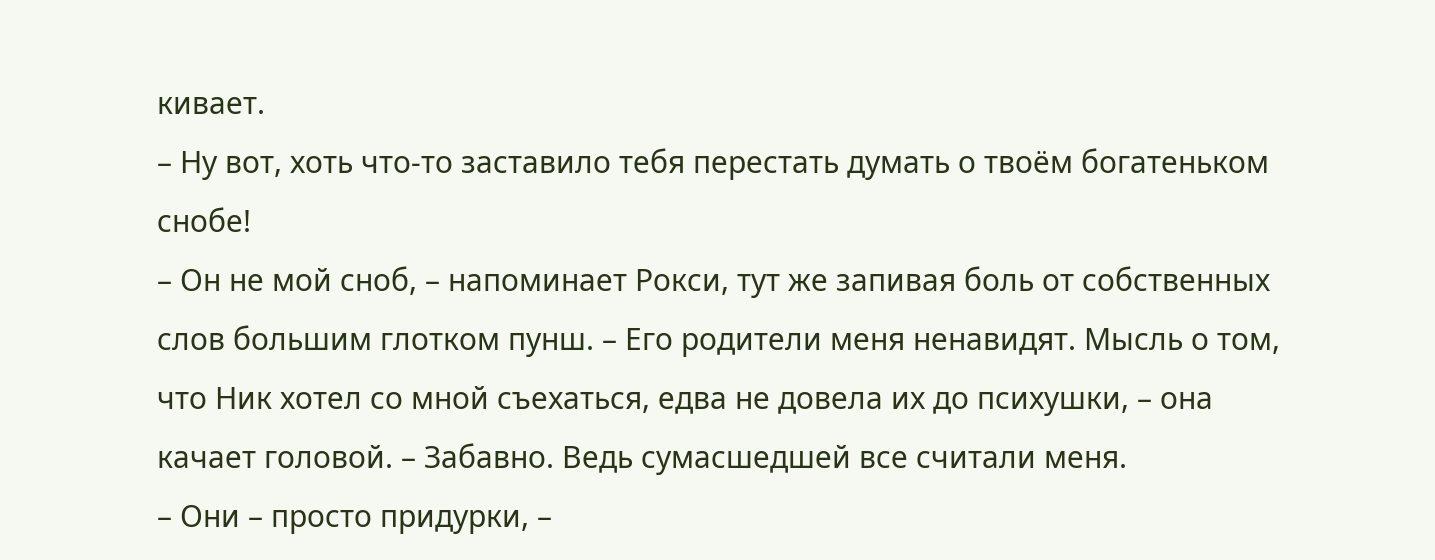кивает.
– Ну вот, хоть что-то заставило тебя перестать думать о твоём богатеньком снобе!
– Он не мой сноб, – напоминает Рокси, тут же запивая боль от собственных слов большим глотком пунш. – Его родители меня ненавидят. Мысль о том, что Ник хотел со мной съехаться, едва не довела их до психушки, – она качает головой. – Забавно. Ведь сумасшедшей все считали меня.
– Они – просто придурки, –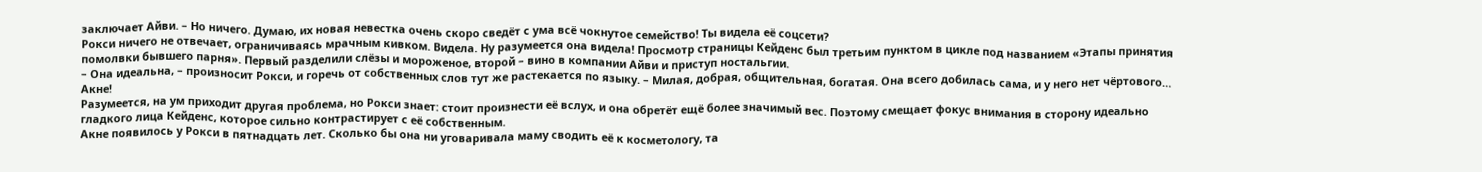заключает Айви. – Но ничего. Думаю, их новая невестка очень скоро сведёт с ума всё чокнутое семейство! Ты видела её соцсети?
Рокси ничего не отвечает, ограничиваясь мрачным кивком. Видела. Ну разумеется она видела! Просмотр страницы Кейденс был третьим пунктом в цикле под названием «Этапы принятия помолвки бывшего парня». Первый разделили слёзы и мороженое, второй – вино в компании Айви и приступ ностальгии.
– Она идеальна, – произносит Рокси, и горечь от собственных слов тут же растекается по языку. – Милая, добрая, общительная, богатая. Она всего добилась сама, и у него нет чёртового… Акне!
Разумеется, на ум приходит другая проблема, но Рокси знает: стоит произнести её вслух, и она обретёт ещё более значимый вес. Поэтому смещает фокус внимания в сторону идеально гладкого лица Кейденс, которое сильно контрастирует с её собственным.
Акне появилось у Рокси в пятнадцать лет. Сколько бы она ни уговаривала маму сводить её к косметологу, та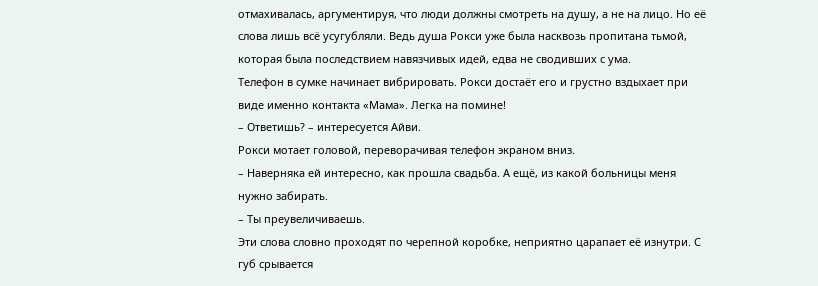отмахивалась, аргументируя, что люди должны смотреть на душу, а не на лицо. Но её слова лишь всё усугубляли. Ведь душа Рокси уже была насквозь пропитана тьмой, которая была последствием навязчивых идей, едва не сводивших с ума.
Телефон в сумке начинает вибрировать. Рокси достаёт его и грустно вздыхает при виде именно контакта «Мама». Легка на помине!
– Ответишь? – интересуется Айви.
Рокси мотает головой, переворачивая телефон экраном вниз.
– Наверняка ей интересно, как прошла свадьба. А ещё, из какой больницы меня нужно забирать.
– Ты преувеличиваешь.
Эти слова словно проходят по черепной коробке, неприятно царапает её изнутри. С губ срывается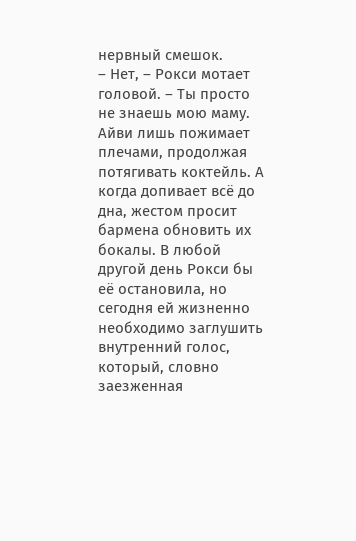нервный смешок.
– Нет, – Рокси мотает головой. – Ты просто не знаешь мою маму.
Айви лишь пожимает плечами, продолжая потягивать коктейль. А когда допивает всё до дна, жестом просит бармена обновить их бокалы. В любой другой день Рокси бы её остановила, но сегодня ей жизненно необходимо заглушить внутренний голос, который, словно заезженная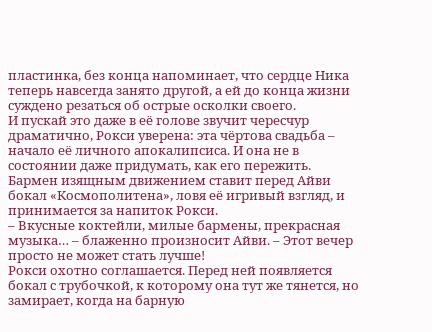пластинка, без конца напоминает, что сердце Ника теперь навсегда занято другой, а ей до конца жизни суждено резаться об острые осколки своего.
И пускай это даже в её голове звучит чересчур драматично, Рокси уверена: эта чёртова свадьба – начало её личного апокалипсиса. И она не в состоянии даже придумать, как его пережить.
Бармен изящным движением ставит перед Айви бокал «Космополитена», ловя её игривый взгляд, и принимается за напиток Рокси.
– Вкусные коктейли, милые бармены, прекрасная музыка… – блаженно произносит Айви. – Этот вечер просто не может стать лучше!
Рокси охотно соглашается. Перед ней появляется бокал с трубочкой, к которому она тут же тянется, но замирает, когда на барную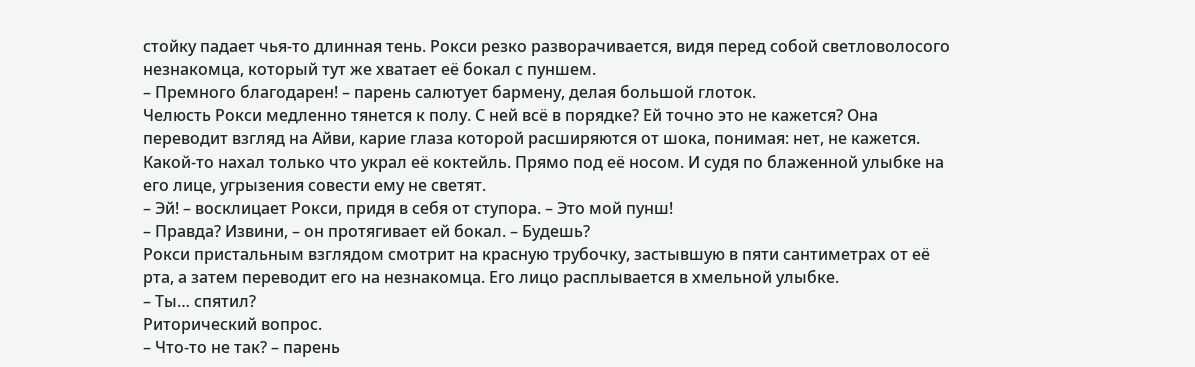стойку падает чья-то длинная тень. Рокси резко разворачивается, видя перед собой светловолосого незнакомца, который тут же хватает её бокал с пуншем.
– Премного благодарен! – парень салютует бармену, делая большой глоток.
Челюсть Рокси медленно тянется к полу. С ней всё в порядке? Ей точно это не кажется? Она переводит взгляд на Айви, карие глаза которой расширяются от шока, понимая: нет, не кажется. Какой-то нахал только что украл её коктейль. Прямо под её носом. И судя по блаженной улыбке на его лице, угрызения совести ему не светят.
– Эй! – восклицает Рокси, придя в себя от ступора. – Это мой пунш!
– Правда? Извини, – он протягивает ей бокал. – Будешь?
Рокси пристальным взглядом смотрит на красную трубочку, застывшую в пяти сантиметрах от её рта, а затем переводит его на незнакомца. Его лицо расплывается в хмельной улыбке.
– Ты… спятил?
Риторический вопрос.
– Что-то не так? – парень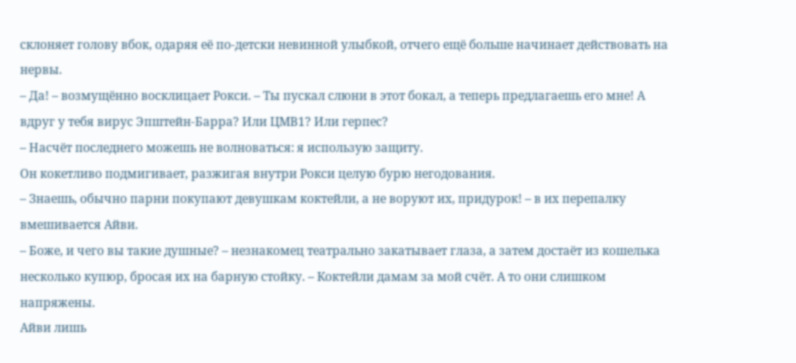склоняет голову вбок, одаряя её по-детски невинной улыбкой, отчего ещё больше начинает действовать на нервы.
– Да! – возмущённо восклицает Рокси. – Ты пускал слюни в этот бокал, а теперь предлагаешь его мне! А вдруг у тебя вирус Эпштейн-Барра? Или ЦМВ1? Или герпес?
– Насчёт последнего можешь не волноваться: я использую защиту.
Он кокетливо подмигивает, разжигая внутри Рокси целую бурю негодования.
– Знаешь, обычно парни покупают девушкам коктейли, а не воруют их, придурок! – в их перепалку вмешивается Айви.
– Боже, и чего вы такие душные? – незнакомец театрально закатывает глаза, а затем достаёт из кошелька несколько купюр, бросая их на барную стойку. – Коктейли дамам за мой счёт. А то они слишком напряжены.
Айви лишь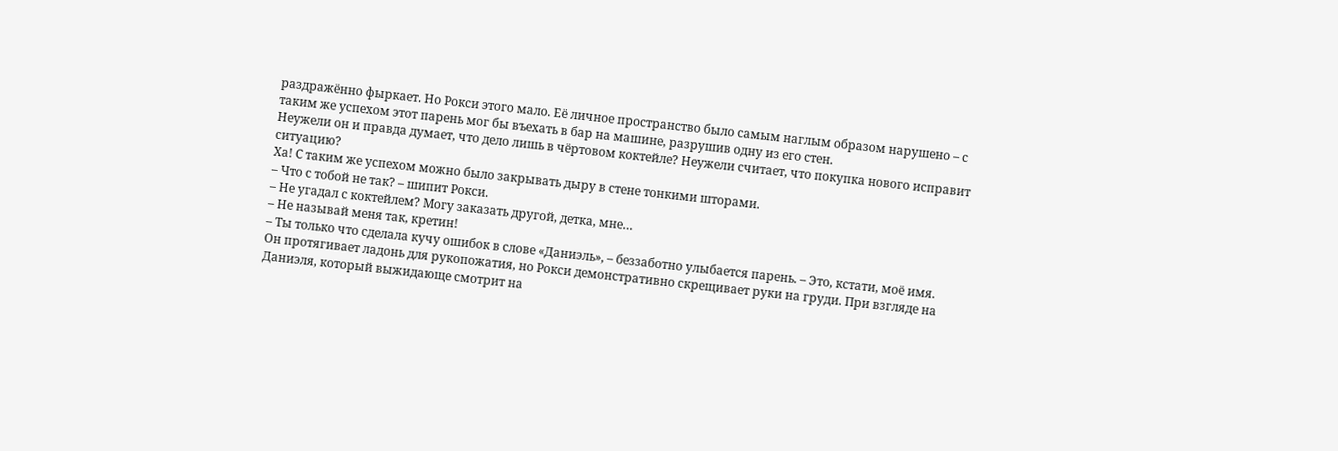раздражённо фыркает. Но Рокси этого мало. Её личное пространство было самым наглым образом нарушено – с таким же успехом этот парень мог бы въехать в бар на машине, разрушив одну из его стен.
Неужели он и правда думает, что дело лишь в чёртовом коктейле? Неужели считает, что покупка нового исправит ситуацию?
Ха! С таким же успехом можно было закрывать дыру в стене тонкими шторами.
– Что с тобой не так? – шипит Рокси.
– Не угадал с коктейлем? Могу заказать другой, детка, мне…
– Не называй меня так, кретин!
– Ты только что сделала кучу ошибок в слове «Даниэль», – беззаботно улыбается парень. – Это, кстати, моё имя.
Он протягивает ладонь для рукопожатия, но Рокси демонстративно скрещивает руки на груди. При взгляде на Даниэля, который выжидающе смотрит на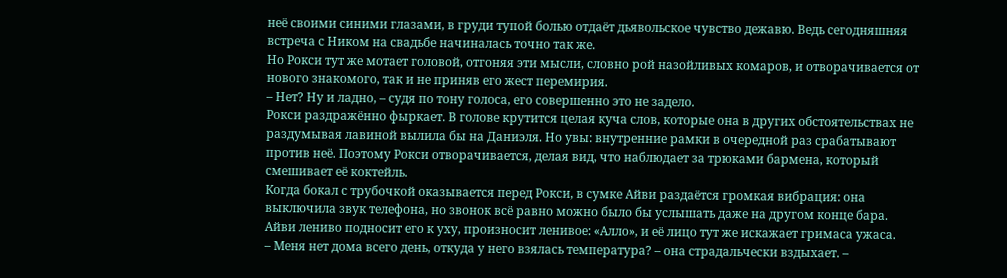неё своими синими глазами, в груди тупой болью отдаёт дьявольское чувство дежавю. Ведь сегодняшняя встреча с Ником на свадьбе начиналась точно так же.
Но Рокси тут же мотает головой, отгоняя эти мысли, словно рой назойливых комаров, и отворачивается от нового знакомого, так и не приняв его жест перемирия.
– Нет? Ну и ладно, – судя по тону голоса, его совершенно это не задело.
Рокси раздражённо фыркает. В голове крутится целая куча слов, которые она в других обстоятельствах не раздумывая лавиной вылила бы на Даниэля. Но увы: внутренние рамки в очередной раз срабатывают против неё. Поэтому Рокси отворачивается, делая вид, что наблюдает за трюками бармена, который смешивает её коктейль.
Когда бокал с трубочкой оказывается перед Рокси, в сумке Айви раздаётся громкая вибрация: она выключила звук телефона, но звонок всё равно можно было бы услышать даже на другом конце бара.
Айви лениво подносит его к уху, произносит ленивое: «Алло», и её лицо тут же искажает гримаса ужаса.
– Меня нет дома всего день, откуда у него взялась температура? – она страдальчески вздыхает. –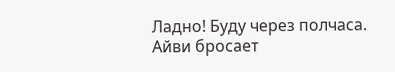Ладно! Буду через полчаса.
Айви бросает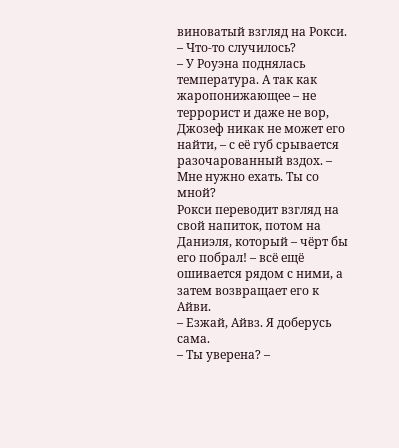виноватый взгляд на Рокси.
– Что-то случилось?
– У Роуэна поднялась температура. А так как жаропонижающее – не террорист и даже не вор, Джозеф никак не может его найти, – с её губ срывается разочарованный вздох. – Мне нужно ехать. Ты со мной?
Рокси переводит взгляд на свой напиток, потом на Даниэля, который – чёрт бы его побрал! – всё ещё ошивается рядом с ними, а затем возвращает его к Айви.
– Езжай, Айвз. Я доберусь сама.
– Ты уверена? –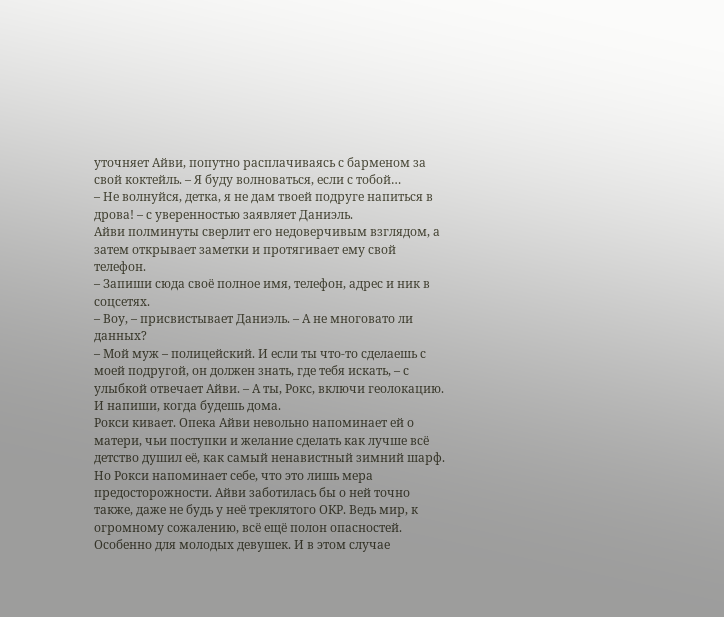уточняет Айви, попутно расплачиваясь с барменом за свой коктейль. – Я буду волноваться, если с тобой…
– Не волнуйся, детка, я не дам твоей подруге напиться в дрова! – с уверенностью заявляет Даниэль.
Айви полминуты сверлит его недоверчивым взглядом, а затем открывает заметки и протягивает ему свой телефон.
– Запиши сюда своё полное имя, телефон, адрес и ник в соцсетях.
– Воу, – присвистывает Даниэль. – А не многовато ли данных?
– Мой муж – полицейский. И если ты что-то сделаешь с моей подругой, он должен знать, где тебя искать, – с улыбкой отвечает Айви. – А ты, Рокс, включи геолокацию. И напиши, когда будешь дома.
Рокси кивает. Опека Айви невольно напоминает ей о матери, чьи поступки и желание сделать как лучше всё детство душил её, как самый ненавистный зимний шарф. Но Рокси напоминает себе, что это лишь мера предосторожности. Айви заботилась бы о ней точно также, даже не будь у неё треклятого ОКР. Ведь мир, к огромному сожалению, всё ещё полон опасностей. Особенно для молодых девушек. И в этом случае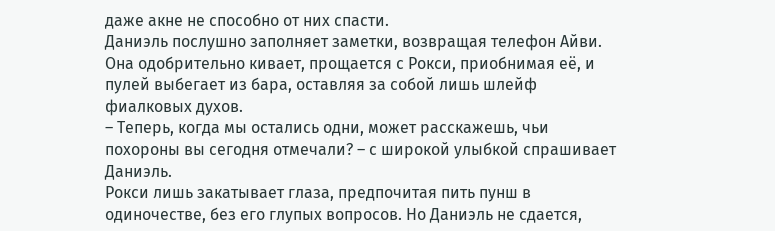даже акне не способно от них спасти.
Даниэль послушно заполняет заметки, возвращая телефон Айви. Она одобрительно кивает, прощается с Рокси, приобнимая её, и пулей выбегает из бара, оставляя за собой лишь шлейф фиалковых духов.
– Теперь, когда мы остались одни, может расскажешь, чьи похороны вы сегодня отмечали? – с широкой улыбкой спрашивает Даниэль.
Рокси лишь закатывает глаза, предпочитая пить пунш в одиночестве, без его глупых вопросов. Но Даниэль не сдается,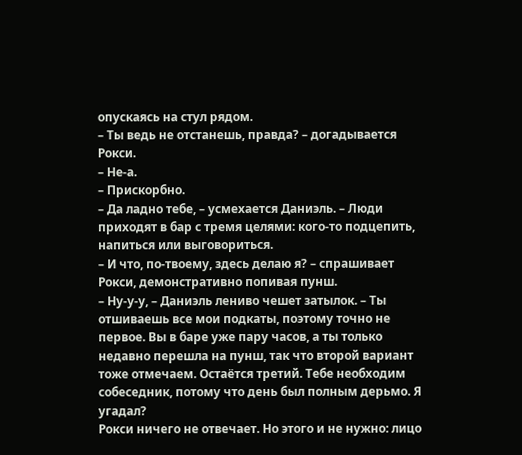опускаясь на стул рядом.
– Ты ведь не отстанешь, правда? – догадывается Рокси.
– Не-а.
– Прискорбно.
– Да ладно тебе, – усмехается Даниэль. – Люди приходят в бар с тремя целями: кого-то подцепить, напиться или выговориться.
– И что, по-твоему, здесь делаю я? – спрашивает Рокси, демонстративно попивая пунш.
– Ну-у-у, – Даниэль лениво чешет затылок. – Ты отшиваешь все мои подкаты, поэтому точно не первое. Вы в баре уже пару часов, а ты только недавно перешла на пунш, так что второй вариант тоже отмечаем. Остаётся третий. Тебе необходим собеседник, потому что день был полным дерьмо. Я угадал?
Рокси ничего не отвечает. Но этого и не нужно: лицо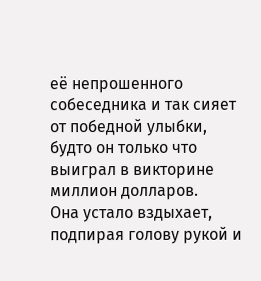её непрошенного собеседника и так сияет от победной улыбки, будто он только что выиграл в викторине миллион долларов.
Она устало вздыхает, подпирая голову рукой и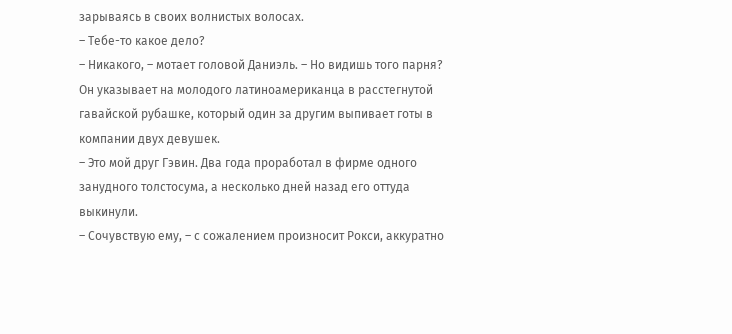зарываясь в своих волнистых волосах.
– Тебе-то какое дело?
– Никакого, – мотает головой Даниэль. – Но видишь того парня?
Он указывает на молодого латиноамериканца в расстегнутой гавайской рубашке, который один за другим выпивает готы в компании двух девушек.
– Это мой друг Гэвин. Два года проработал в фирме одного занудного толстосума, а несколько дней назад его оттуда выкинули.
– Сочувствую ему, – с сожалением произносит Рокси, аккуратно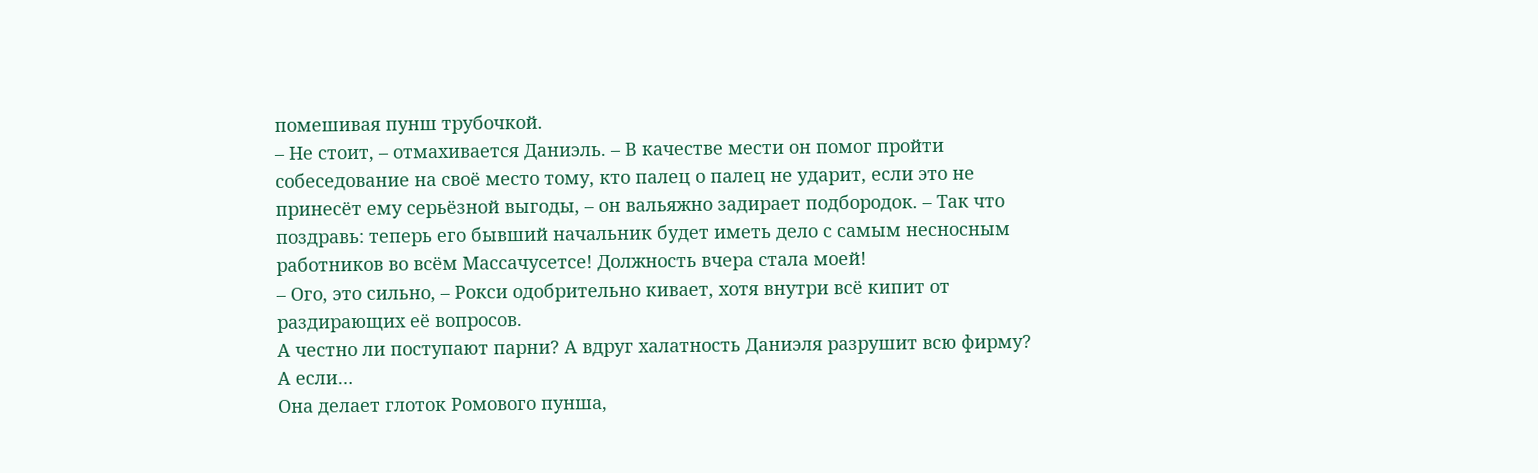помешивая пунш трубочкой.
– Не стоит, – отмахивается Даниэль. – В качестве мести он помог пройти собеседование на своё место тому, кто палец о палец не ударит, если это не принесёт ему серьёзной выгоды, – он вальяжно задирает подбородок. – Так что поздравь: теперь его бывший начальник будет иметь дело с самым несносным работников во всём Массачусетсе! Должность вчера стала моей!
– Ого, это сильно, – Рокси одобрительно кивает, хотя внутри всё кипит от раздирающих её вопросов.
А честно ли поступают парни? А вдруг халатность Даниэля разрушит всю фирму? А если…
Она делает глоток Ромового пунша,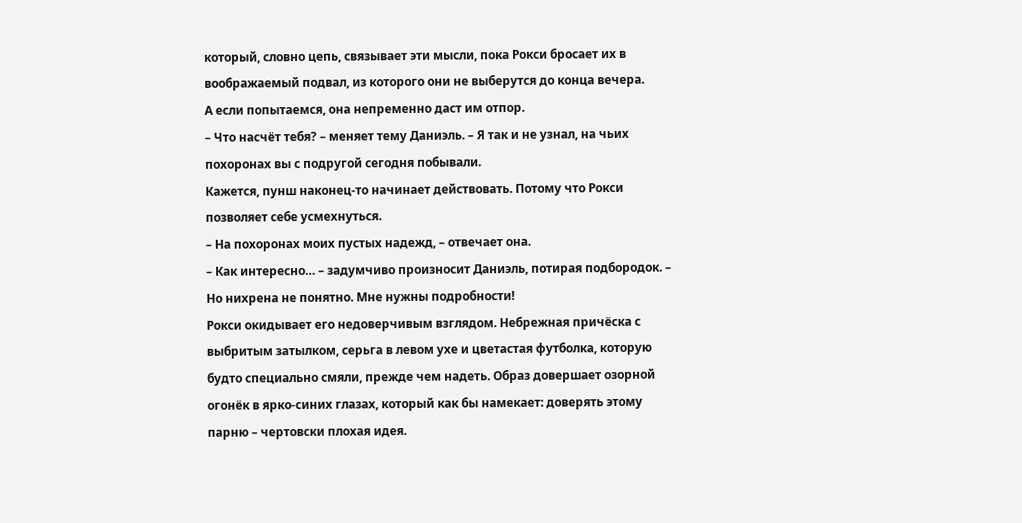который, словно цепь, связывает эти мысли, пока Рокси бросает их в воображаемый подвал, из которого они не выберутся до конца вечера.
А если попытаемся, она непременно даст им отпор.
– Что насчёт тебя? – меняет тему Даниэль. – Я так и не узнал, на чьих похоронах вы с подругой сегодня побывали.
Кажется, пунш наконец-то начинает действовать. Потому что Рокси позволяет себе усмехнуться.
– На похоронах моих пустых надежд, – отвечает она.
– Как интересно… – задумчиво произносит Даниэль, потирая подбородок. – Но нихрена не понятно. Мне нужны подробности!
Рокси окидывает его недоверчивым взглядом. Небрежная причёска с выбритым затылком, серьга в левом ухе и цветастая футболка, которую будто специально смяли, прежде чем надеть. Образ довершает озорной огонёк в ярко-синих глазах, который как бы намекает: доверять этому парню – чертовски плохая идея.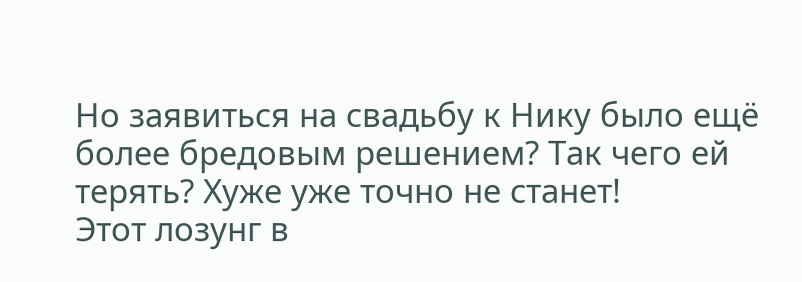Но заявиться на свадьбу к Нику было ещё более бредовым решением? Так чего ей терять? Хуже уже точно не станет!
Этот лозунг в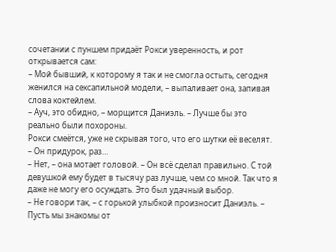сочетании с пуншем придаёт Рокси уверенность, и рот открывается сам:
– Мой бывший, к которому я так и не смогла остыть, сегодня женился на сексапильной модели, – выпаливает она, запивая слова коктейлем.
– Ауч, это обидно, – морщится Даниэль. – Лучше бы это реально были похороны.
Рокси смеётся, уже не скрывая того, что его шутки её веселят.
– Он придурок, раз…
– Нет, – она мотает головой. – Он всё сделал правильно. С той девушкой ему будет в тысячу раз лучше, чем со мной. Так что я даже не могу его осуждать. Это был удачный выбор.
– Не говори так, – с горькой улыбкой произносит Даниэль. – Пусть мы знакомы от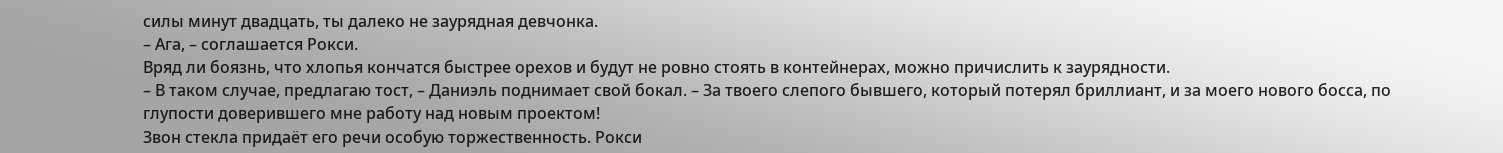силы минут двадцать, ты далеко не заурядная девчонка.
– Ага, – соглашается Рокси.
Вряд ли боязнь, что хлопья кончатся быстрее орехов и будут не ровно стоять в контейнерах, можно причислить к заурядности.
– В таком случае, предлагаю тост, – Даниэль поднимает свой бокал. – За твоего слепого бывшего, который потерял бриллиант, и за моего нового босса, по глупости доверившего мне работу над новым проектом!
Звон стекла придаёт его речи особую торжественность. Рокси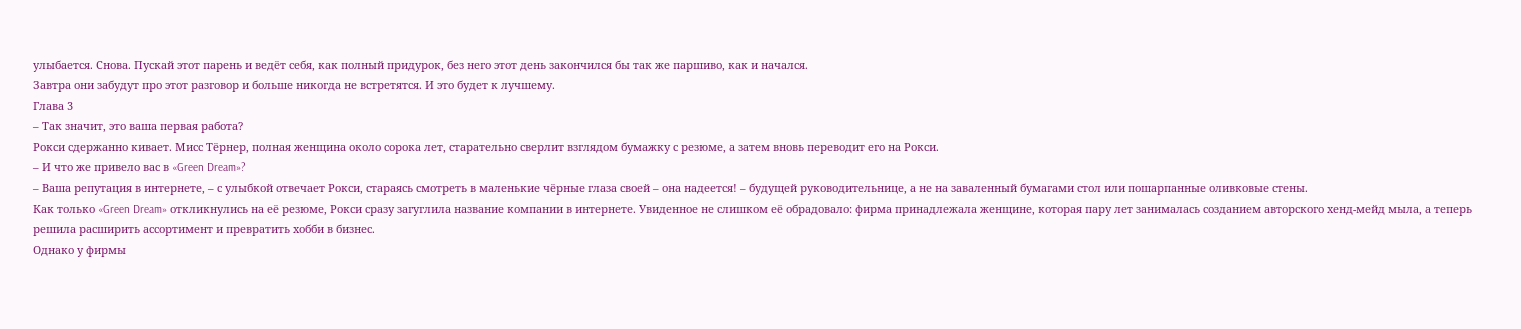улыбается. Снова. Пускай этот парень и ведёт себя, как полный придурок, без него этот день закончился бы так же паршиво, как и начался.
Завтра они забудут про этот разговор и больше никогда не встретятся. И это будет к лучшему.
Глава 3
– Так значит, это ваша первая работа?
Рокси сдержанно кивает. Мисс Тёрнер, полная женщина около сорока лет, старательно сверлит взглядом бумажку с резюме, а затем вновь переводит его на Рокси.
– И что же привело вас в «Green Dream»?
– Ваша репутация в интернете, – с улыбкой отвечает Рокси, стараясь смотреть в маленькие чёрные глаза своей – она надеется! – будущей руководительнице, а не на заваленный бумагами стол или пошарпанные оливковые стены.
Как только «Green Dream» откликнулись на её резюме, Рокси сразу загуглила название компании в интернете. Увиденное не слишком её обрадовало: фирма принадлежала женщине, которая пару лет занималась созданием авторского хенд-мейд мыла, а теперь решила расширить ассортимент и превратить хобби в бизнес.
Однако у фирмы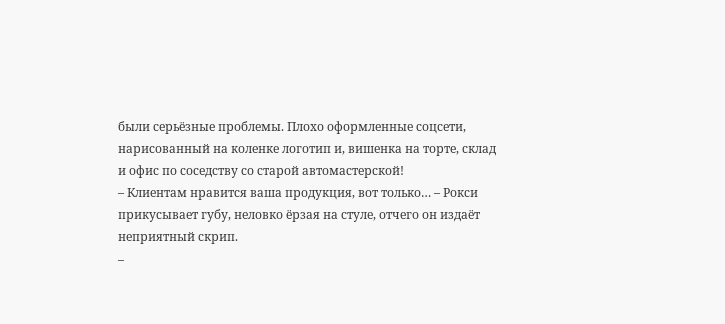были серьёзные проблемы. Плохо оформленные соцсети, нарисованный на коленке логотип и, вишенка на торте, склад и офис по соседству со старой автомастерской!
– Клиентам нравится ваша продукция, вот только… – Рокси прикусывает губу, неловко ёрзая на стуле, отчего он издаёт неприятный скрип.
–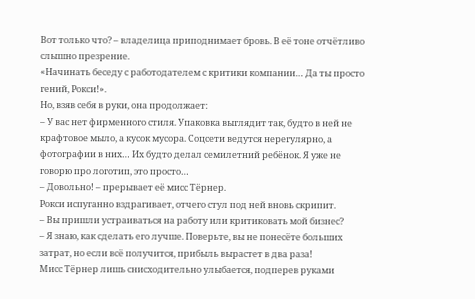Вот только что? – владелица приподнимает бровь. В её тоне отчётливо слышно презрение.
«Начинать беседу с работодателем с критики компании… Да ты просто гений, Рокси!».
Но, взяв себя в руки, она продолжает:
– У вас нет фирменного стиля. Упаковка выглядит так, будто в ней не крафтовое мыло, а кусок мусора. Соцсети ведутся нерегулярно, а фотографии в них… Их будто делал семилетний ребёнок. Я уже не говорю про логотип, это просто…
– Довольно! – прерывает её мисс Тёрнер.
Рокси испуганно вздрагивает, отчего стул под ней вновь скрипит.
– Вы пришли устраиваться на работу или критиковать мой бизнес?
– Я знаю, как сделать его лучше. Поверьте, вы не понесёте больших затрат, но если всё получится, прибыль вырастет в два раза!
Мисс Тёрнер лишь снисходительно улыбается, подперев руками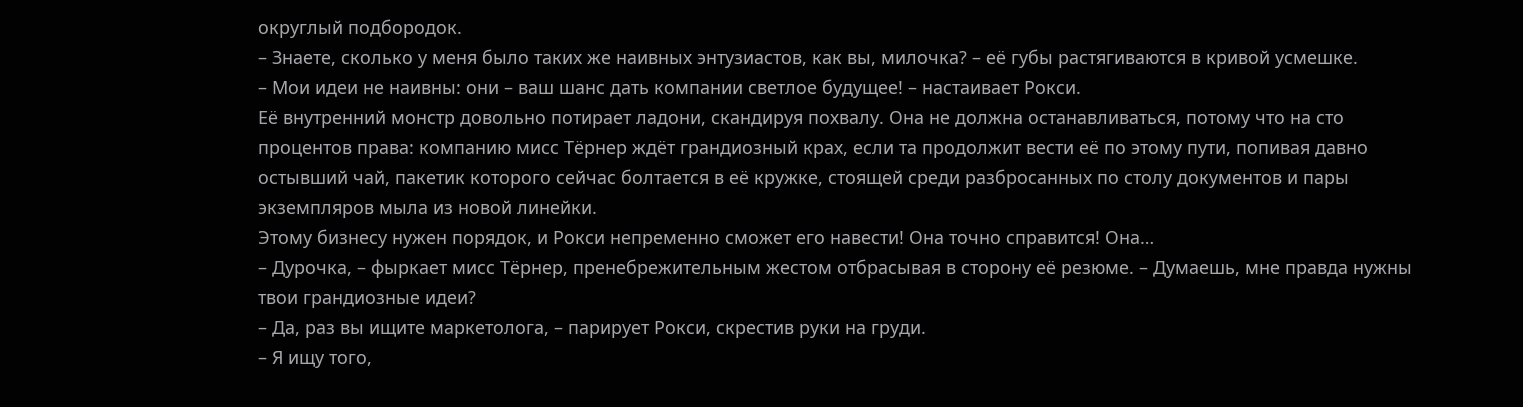округлый подбородок.
– Знаете, сколько у меня было таких же наивных энтузиастов, как вы, милочка? – её губы растягиваются в кривой усмешке.
– Мои идеи не наивны: они – ваш шанс дать компании светлое будущее! – настаивает Рокси.
Её внутренний монстр довольно потирает ладони, скандируя похвалу. Она не должна останавливаться, потому что на сто процентов права: компанию мисс Тёрнер ждёт грандиозный крах, если та продолжит вести её по этому пути, попивая давно остывший чай, пакетик которого сейчас болтается в её кружке, стоящей среди разбросанных по столу документов и пары экземпляров мыла из новой линейки.
Этому бизнесу нужен порядок, и Рокси непременно сможет его навести! Она точно справится! Она…
– Дурочка, – фыркает мисс Тёрнер, пренебрежительным жестом отбрасывая в сторону её резюме. – Думаешь, мне правда нужны твои грандиозные идеи?
– Да, раз вы ищите маркетолога, – парирует Рокси, скрестив руки на груди.
– Я ищу того,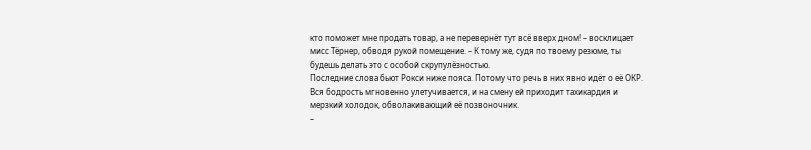кто поможет мне продать товар, а не перевернёт тут всё вверх дном! – восклицает мисс Тёрнер, обводя рукой помещение. – К тому же, судя по твоему резюме, ты будешь делать это с особой скрупулёзностью.
Последние слова бьют Рокси ниже пояса. Потому что речь в них явно идёт о её ОКР.
Вся бодрость мгновенно улетучивается, и на смену ей приходит тахикардия и мерзкий холодок, обволакивающий её позвоночник.
–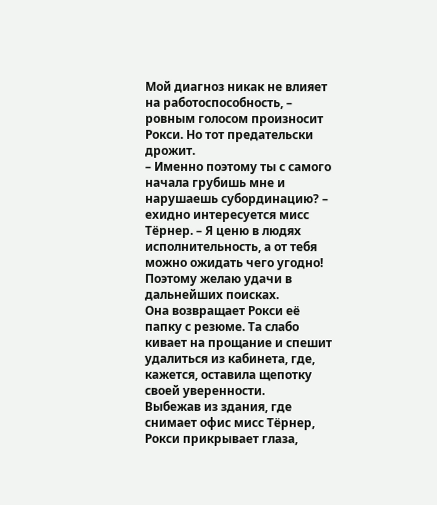Мой диагноз никак не влияет на работоспособность, – ровным голосом произносит Рокси. Но тот предательски дрожит.
– Именно поэтому ты с самого начала грубишь мне и нарушаешь субординацию? – ехидно интересуется мисс Тёрнер. – Я ценю в людях исполнительность, а от тебя можно ожидать чего угодно! Поэтому желаю удачи в дальнейших поисках.
Она возвращает Рокси её папку с резюме. Та слабо кивает на прощание и спешит удалиться из кабинета, где, кажется, оставила щепотку своей уверенности.
Выбежав из здания, где снимает офис мисс Тёрнер, Рокси прикрывает глаза,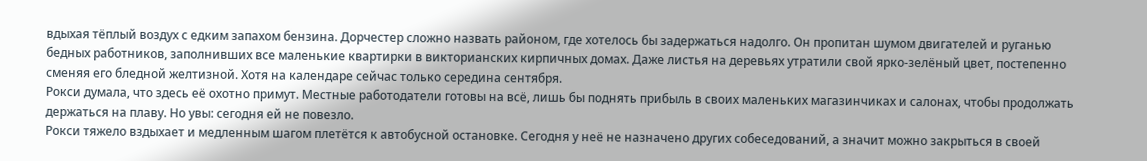вдыхая тёплый воздух с едким запахом бензина. Дорчестер сложно назвать районом, где хотелось бы задержаться надолго. Он пропитан шумом двигателей и руганью бедных работников, заполнивших все маленькие квартирки в викторианских кирпичных домах. Даже листья на деревьях утратили свой ярко-зелёный цвет, постепенно сменяя его бледной желтизной. Хотя на календаре сейчас только середина сентября.
Рокси думала, что здесь её охотно примут. Местные работодатели готовы на всё, лишь бы поднять прибыль в своих маленьких магазинчиках и салонах, чтобы продолжать держаться на плаву. Но увы: сегодня ей не повезло.
Рокси тяжело вздыхает и медленным шагом плетётся к автобусной остановке. Сегодня у неё не назначено других собеседований, а значит можно закрыться в своей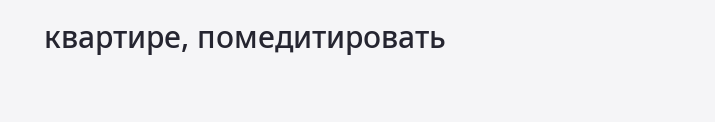квартире, помедитировать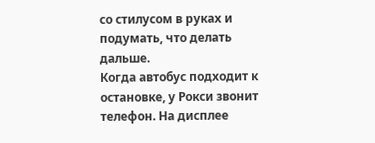со стилусом в руках и подумать, что делать дальше.
Когда автобус подходит к остановке, у Рокси звонит телефон. На дисплее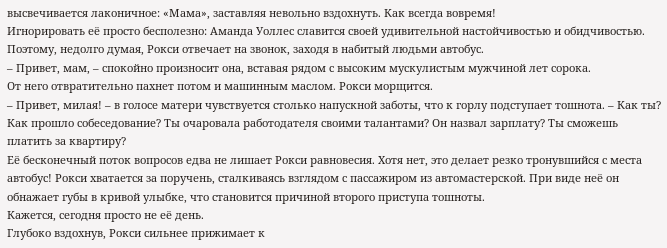высвечивается лаконичное: «Мама», заставляя невольно вздохнуть. Как всегда вовремя!
Игнорировать её просто бесполезно: Аманда Уоллес славится своей удивительной настойчивостью и обидчивостью. Поэтому, недолго думая, Рокси отвечает на звонок, заходя в набитый людьми автобус.
– Привет, мам, – спокойно произносит она, вставая рядом с высоким мускулистым мужчиной лет сорока.
От него отвратительно пахнет потом и машинным маслом. Рокси морщится.
– Привет, милая! – в голосе матери чувствуется столько напускной заботы, что к горлу подступает тошнота. – Как ты? Как прошло собеседование? Ты очаровала работодателя своими талантами? Он назвал зарплату? Ты сможешь платить за квартиру?
Её бесконечный поток вопросов едва не лишает Рокси равновесия. Хотя нет, это делает резко тронувшийся с места автобус! Рокси хватается за поручень, сталкиваясь взглядом с пассажиром из автомастерской. При виде неё он обнажает губы в кривой улыбке, что становится причиной второго приступа тошноты.
Кажется, сегодня просто не её день.
Глубоко вздохнув, Рокси сильнее прижимает к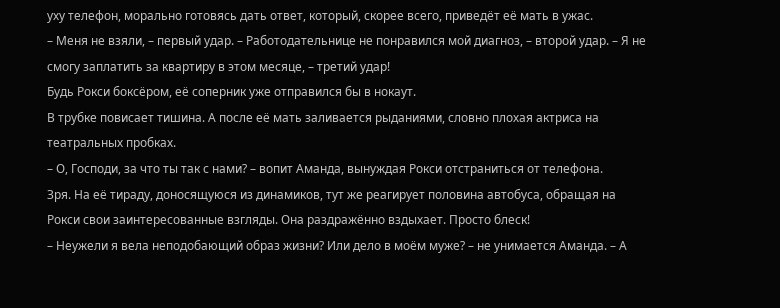уху телефон, морально готовясь дать ответ, который, скорее всего, приведёт её мать в ужас.
– Меня не взяли, – первый удар. – Работодательнице не понравился мой диагноз, – второй удар. – Я не смогу заплатить за квартиру в этом месяце, – третий удар!
Будь Рокси боксёром, её соперник уже отправился бы в нокаут.
В трубке повисает тишина. А после её мать заливается рыданиями, словно плохая актриса на театральных пробках.
– О, Господи, за что ты так с нами? – вопит Аманда, вынуждая Рокси отстраниться от телефона.
Зря. На её тираду, доносящуюся из динамиков, тут же реагирует половина автобуса, обращая на Рокси свои заинтересованные взгляды. Она раздражённо вздыхает. Просто блеск!
– Неужели я вела неподобающий образ жизни? Или дело в моём муже? – не унимается Аманда. – А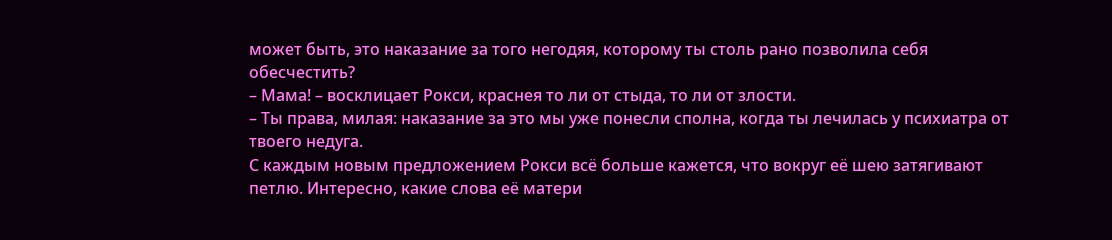может быть, это наказание за того негодяя, которому ты столь рано позволила себя обесчестить?
– Мама! – восклицает Рокси, краснея то ли от стыда, то ли от злости.
– Ты права, милая: наказание за это мы уже понесли сполна, когда ты лечилась у психиатра от твоего недуга.
С каждым новым предложением Рокси всё больше кажется, что вокруг её шею затягивают петлю. Интересно, какие слова её матери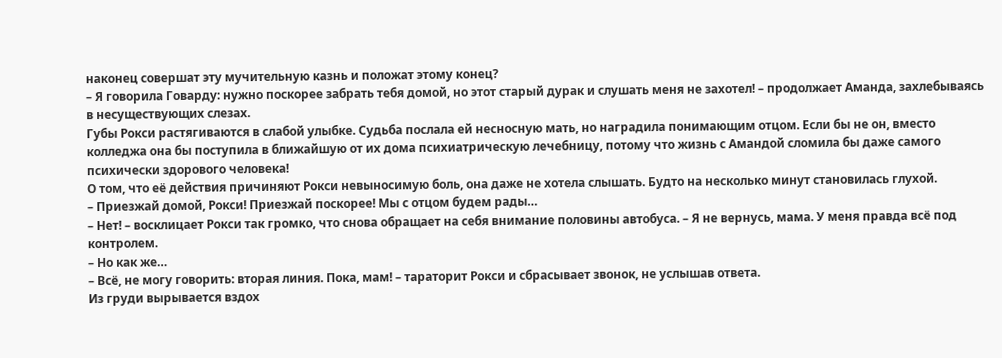наконец совершат эту мучительную казнь и положат этому конец?
– Я говорила Говарду: нужно поскорее забрать тебя домой, но этот старый дурак и слушать меня не захотел! – продолжает Аманда, захлебываясь в несуществующих слезах.
Губы Рокси растягиваются в слабой улыбке. Судьба послала ей несносную мать, но наградила понимающим отцом. Если бы не он, вместо колледжа она бы поступила в ближайшую от их дома психиатрическую лечебницу, потому что жизнь с Амандой сломила бы даже самого психически здорового человека!
О том, что её действия причиняют Рокси невыносимую боль, она даже не хотела слышать. Будто на несколько минут становилась глухой.
– Приезжай домой, Рокси! Приезжай поскорее! Мы с отцом будем рады…
– Нет! – восклицает Рокси так громко, что снова обращает на себя внимание половины автобуса. – Я не вернусь, мама. У меня правда всё под контролем.
– Но как же…
– Всё, не могу говорить: вторая линия. Пока, мам! – тараторит Рокси и сбрасывает звонок, не услышав ответа.
Из груди вырывается вздох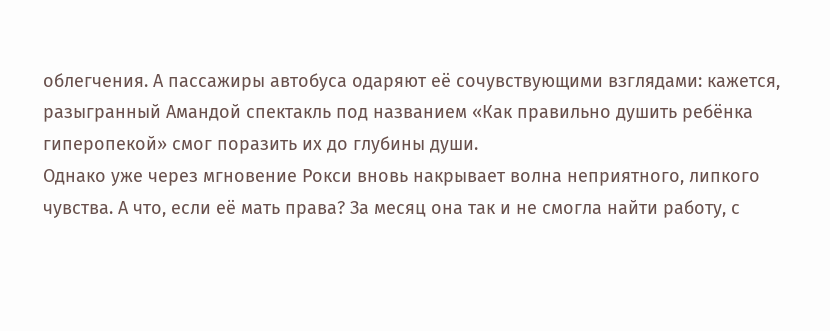облегчения. А пассажиры автобуса одаряют её сочувствующими взглядами: кажется, разыгранный Амандой спектакль под названием «Как правильно душить ребёнка гиперопекой» смог поразить их до глубины души.
Однако уже через мгновение Рокси вновь накрывает волна неприятного, липкого чувства. А что, если её мать права? За месяц она так и не смогла найти работу, с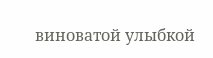виноватой улыбкой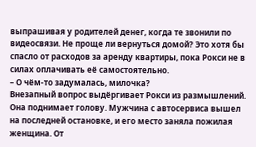выпрашивая у родителей денег, когда те звонили по видеосвязи. Не проще ли вернуться домой? Это хотя бы спасло от расходов за аренду квартиры, пока Рокси не в силах оплачивать её самостоятельно.
– О чём-то задумалась, милочка?
Внезапный вопрос выдёргивает Рокси из размышлений. Она поднимает голову. Мужчина с автосервиса вышел на последней остановке, и его место заняла пожилая женщина. От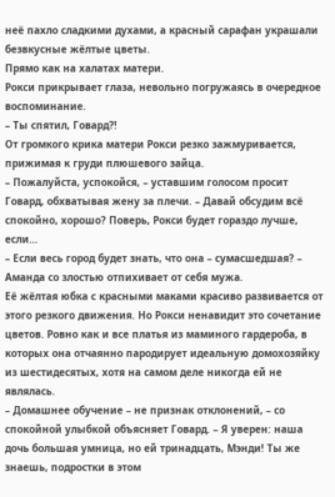неё пахло сладкими духами, а красный сарафан украшали безвкусные жёлтые цветы.
Прямо как на халатах матери.
Рокси прикрывает глаза, невольно погружаясь в очередное воспоминание.
– Ты спятил, Говард?!
От громкого крика матери Рокси резко зажмуривается, прижимая к груди плюшевого зайца.
– Пожалуйста, успокойся, – уставшим голосом просит Говард, обхватывая жену за плечи. – Давай обсудим всё спокойно, хорошо? Поверь, Рокси будет гораздо лучше, если…
– Если весь город будет знать, что она – сумасшедшая? – Аманда со злостью отпихивает от себя мужа.
Её жёлтая юбка с красными маками красиво развивается от этого резкого движения. Но Рокси ненавидит это сочетание цветов. Ровно как и все платья из маминого гардероба, в которых она отчаянно пародирует идеальную домохозяйку из шестидесятых, хотя на самом деле никогда ей не являлась.
– Домашнее обучение – не признак отклонений, – со спокойной улыбкой объясняет Говард. – Я уверен: наша дочь большая умница, но ей тринадцать, Мэнди! Ты же знаешь, подростки в этом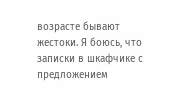возрасте бывают жестоки. Я боюсь, что записки в шкафчике с предложением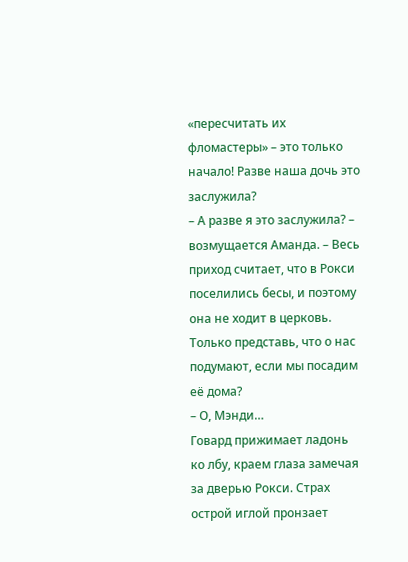«пересчитать их фломастеры» – это только начало! Разве наша дочь это заслужила?
– А разве я это заслужила? – возмущается Аманда. – Весь приход считает, что в Рокси поселились бесы, и поэтому она не ходит в церковь. Только представь, что о нас подумают, если мы посадим её дома?
– О, Мэнди…
Говард прижимает ладонь ко лбу, краем глаза замечая за дверью Рокси. Страх острой иглой пронзает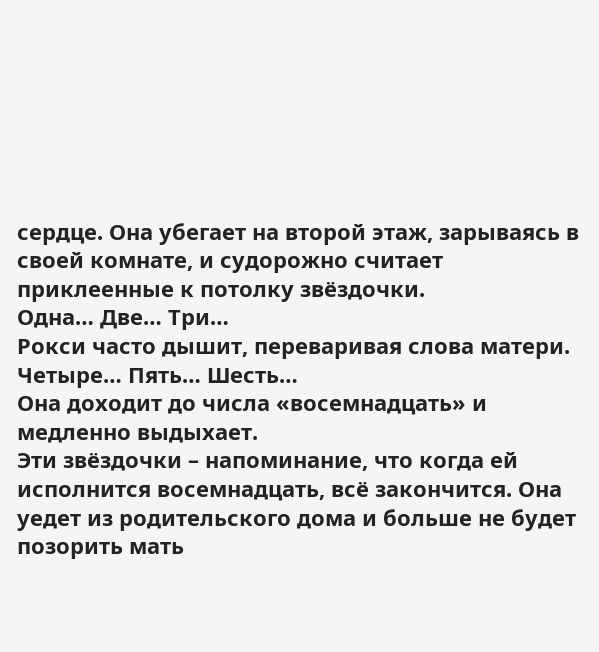сердце. Она убегает на второй этаж, зарываясь в своей комнате, и судорожно считает приклеенные к потолку звёздочки.
Одна… Две… Три…
Рокси часто дышит, переваривая слова матери.
Четыре… Пять… Шесть…
Она доходит до числа «восемнадцать» и медленно выдыхает.
Эти звёздочки – напоминание, что когда ей исполнится восемнадцать, всё закончится. Она уедет из родительского дома и больше не будет позорить мать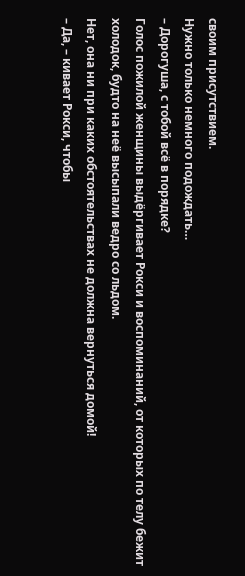своим присутствием.
Нужно только немного подождать…
– Дорогуша, с тобой всё в порядке?
Голос пожилой женщины выдёргивает Рокси и воспоминаний, от которых по телу бежит холодок, будто на неё высыпали ведро со льдом.
Нет, она ни при каких обстоятельствах не должна вернуться домой!
– Да, – кивает Рокси, чтобы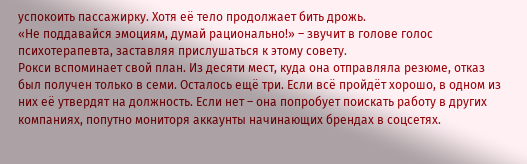успокоить пассажирку. Хотя её тело продолжает бить дрожь.
«Не поддавайся эмоциям, думай рационально!» – звучит в голове голос психотерапевта, заставляя прислушаться к этому совету.
Рокси вспоминает свой план. Из десяти мест, куда она отправляла резюме, отказ был получен только в семи. Осталось ещё три. Если всё пройдёт хорошо, в одном из них её утвердят на должность. Если нет – она попробует поискать работу в других компаниях, попутно мониторя аккаунты начинающих брендах в соцсетях.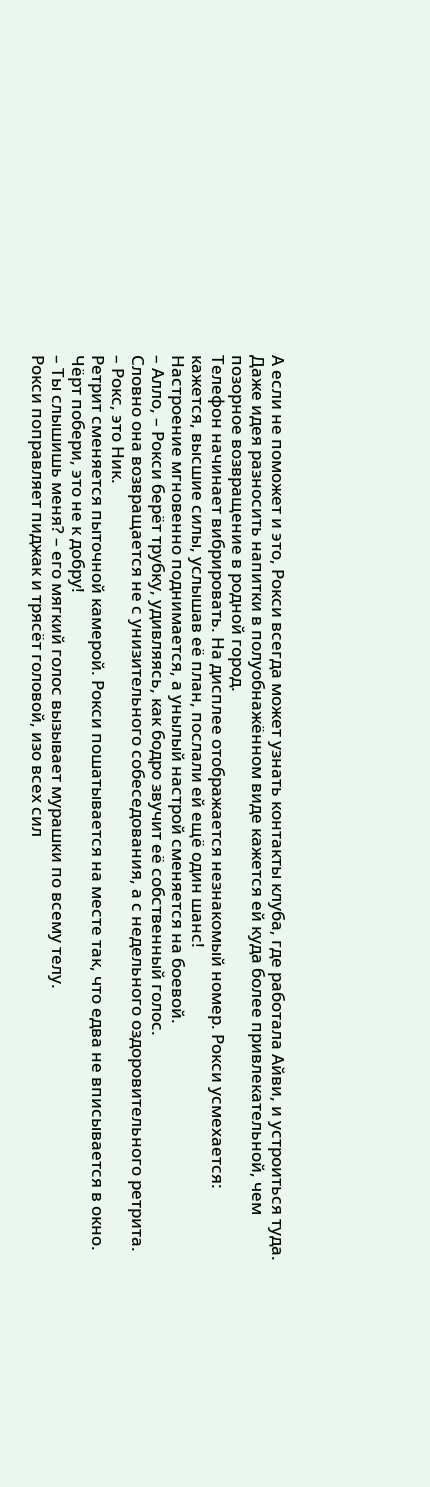А если не поможет и это, Рокси всегда может узнать контакты клуба, где работала Айви, и устроиться туда. Даже идея разносить напитки в полуобнажённом виде кажется ей куда более привлекательной, чем позорное возвращение в родной город.
Телефон начинает вибрировать. На дисплее отображается незнакомый номер. Рокси усмехается: кажется, высшие силы, услышав её план, послали ей ещё один шанс!
Настроение мгновенно поднимается, а унылый настрой сменяется на боевой.
– Алло, – Рокси берёт трубку, удивляясь, как бодро звучит её собственный голос.
Словно она возвращается не с унизительного собеседования, а с недельного оздоровительного ретрита.
– Рокс, это Ник.
Ретрит сменяется пыточной камерой. Рокси пошатывается на месте так, что едва не вписывается в окно.
Чёрт побери, это не к добру!
– Ты слышишь меня? – его мягкий голос вызывает мурашки по всему телу.
Рокси поправляет пиджак и трясёт головой, изо всех сил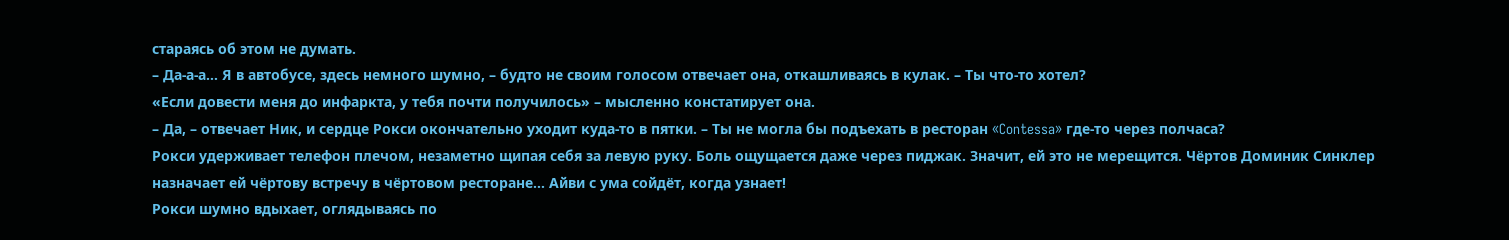стараясь об этом не думать.
– Да-а-а… Я в автобусе, здесь немного шумно, – будто не своим голосом отвечает она, откашливаясь в кулак. – Ты что-то хотел?
«Если довести меня до инфаркта, у тебя почти получилось» – мысленно констатирует она.
– Да, – отвечает Ник, и сердце Рокси окончательно уходит куда-то в пятки. – Ты не могла бы подъехать в ресторан «Contessa» где-то через полчаса?
Рокси удерживает телефон плечом, незаметно щипая себя за левую руку. Боль ощущается даже через пиджак. Значит, ей это не мерещится. Чёртов Доминик Синклер назначает ей чёртову встречу в чёртовом ресторане… Айви с ума сойдёт, когда узнает!
Рокси шумно вдыхает, оглядываясь по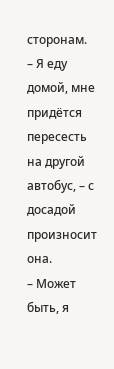сторонам.
– Я еду домой, мне придётся пересесть на другой автобус, – с досадой произносит она.
– Может быть, я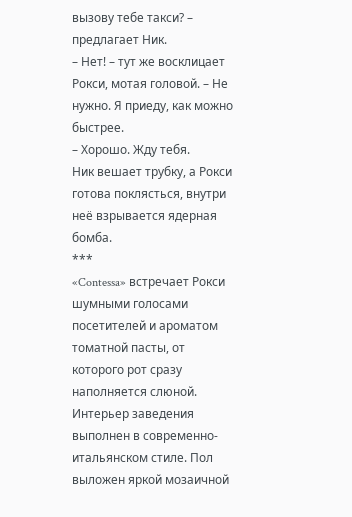вызову тебе такси? – предлагает Ник.
– Нет! – тут же восклицает Рокси, мотая головой. – Не нужно. Я приеду, как можно быстрее.
– Хорошо. Жду тебя.
Ник вешает трубку, а Рокси готова поклясться, внутри неё взрывается ядерная бомба.
***
«Contessa» встречает Рокси шумными голосами посетителей и ароматом томатной пасты, от которого рот сразу наполняется слюной.
Интерьер заведения выполнен в современно-итальянском стиле. Пол выложен яркой мозаичной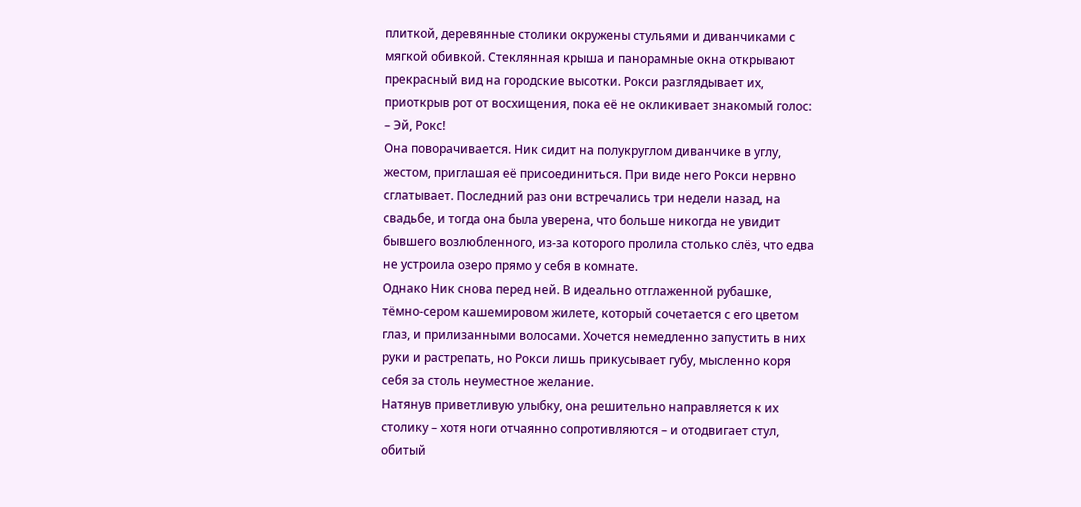плиткой, деревянные столики окружены стульями и диванчиками с мягкой обивкой. Стеклянная крыша и панорамные окна открывают прекрасный вид на городские высотки. Рокси разглядывает их, приоткрыв рот от восхищения, пока её не окликивает знакомый голос:
– Эй, Рокс!
Она поворачивается. Ник сидит на полукруглом диванчике в углу, жестом, приглашая её присоединиться. При виде него Рокси нервно сглатывает. Последний раз они встречались три недели назад, на свадьбе, и тогда она была уверена, что больше никогда не увидит бывшего возлюбленного, из-за которого пролила столько слёз, что едва не устроила озеро прямо у себя в комнате.
Однако Ник снова перед ней. В идеально отглаженной рубашке, тёмно-сером кашемировом жилете, который сочетается с его цветом глаз, и прилизанными волосами. Хочется немедленно запустить в них руки и растрепать, но Рокси лишь прикусывает губу, мысленно коря себя за столь неуместное желание.
Натянув приветливую улыбку, она решительно направляется к их столику – хотя ноги отчаянно сопротивляются – и отодвигает стул, обитый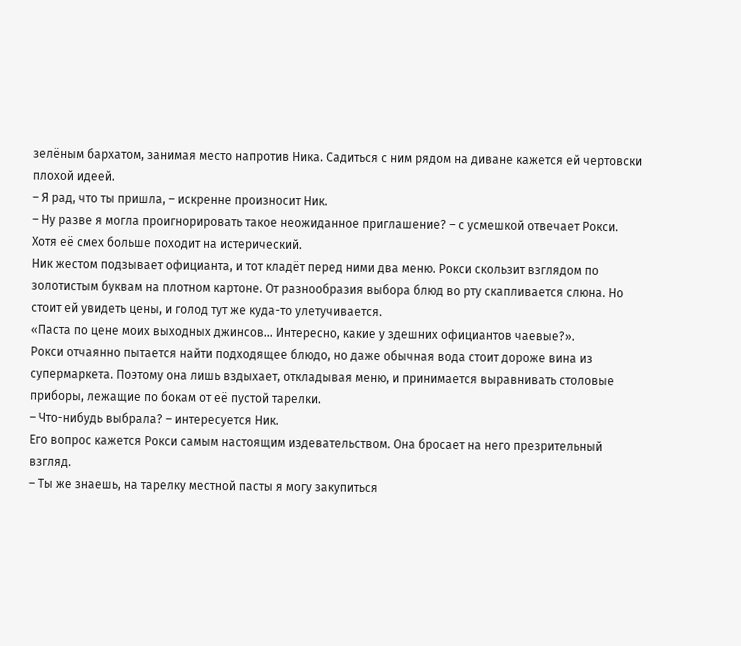зелёным бархатом, занимая место напротив Ника. Садиться с ним рядом на диване кажется ей чертовски плохой идеей.
– Я рад, что ты пришла, – искренне произносит Ник.
– Ну разве я могла проигнорировать такое неожиданное приглашение? – с усмешкой отвечает Рокси. Хотя её смех больше походит на истерический.
Ник жестом подзывает официанта, и тот кладёт перед ними два меню. Рокси скользит взглядом по золотистым буквам на плотном картоне. От разнообразия выбора блюд во рту скапливается слюна. Но стоит ей увидеть цены, и голод тут же куда-то улетучивается.
«Паста по цене моих выходных джинсов… Интересно, какие у здешних официантов чаевые?».
Рокси отчаянно пытается найти подходящее блюдо, но даже обычная вода стоит дороже вина из супермаркета. Поэтому она лишь вздыхает, откладывая меню, и принимается выравнивать столовые приборы, лежащие по бокам от её пустой тарелки.
– Что-нибудь выбрала? – интересуется Ник.
Его вопрос кажется Рокси самым настоящим издевательством. Она бросает на него презрительный взгляд.
– Ты же знаешь, на тарелку местной пасты я могу закупиться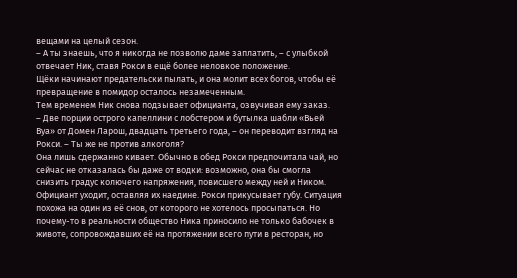вещами на целый сезон.
– А ты знаешь, что я никогда не позволю даме заплатить, – с улыбкой отвечает Ник, ставя Рокси в ещё более неловкое положение.
Щёки начинают предательски пылать, и она молит всех богов, чтобы её превращение в помидор осталось незамеченным.
Тем временем Ник снова подзывает официанта, озвучивая ему заказ.
– Две порции острого капеллини с лобстером и бутылка шабли «Вьей Вуа» от Домен Ларош, двадцать третьего года, – он переводит взгляд на Рокси. – Ты же не против алкоголя?
Она лишь сдержанно кивает. Обычно в обед Рокси предпочитала чай, но сейчас не отказалась бы даже от водки: возможно, она бы смогла снизить градус колючего напряжения, повисшего между ней и Ником.
Официант уходит, оставляя их наедине. Рокси прикусывает губу. Ситуация похожа на один из её снов, от которого не хотелось просыпаться. Но почему-то в реальности общество Ника приносило не только бабочек в животе, сопровождавших её на протяжении всего пути в ресторан, но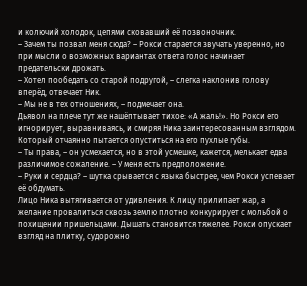и колючий холодок, цепями сковавший её позвоночник.
– Зачем ты позвал меня сюда? – Рокси старается звучать уверенно, но при мысли о возможных вариантах ответа голос начинает предательски дрожать.
– Хотел пообедать со старой подругой, – слегка наклонив голову вперёд, отвечает Ник.
– Мы не в тех отношениях, – подмечает она.
Дьявол на плече тут же нашёптывает тихое: «А жаль!». Но Рокси его игнорирует, выравниваясь, и смиряя Ника заинтересованным взглядом. Который отчаянно пытается опуститься на его пухлые губы.
– Ты права, – он усмехается, но в этой усмешке, кажется, мелькает едва различимое сожаление. – У меня есть предположение.
– Руки и сердца? – шутка срывается с языка быстрее, чем Рокси успевает её обдумать.
Лицо Ника вытягивается от удивления. К лицу прилипает жар, а желание провалиться сквозь землю плотно конкурирует с мольбой о похищении пришельцами. Дышать становится тяжелее. Рокси опускает взгляд на плитку, судорожно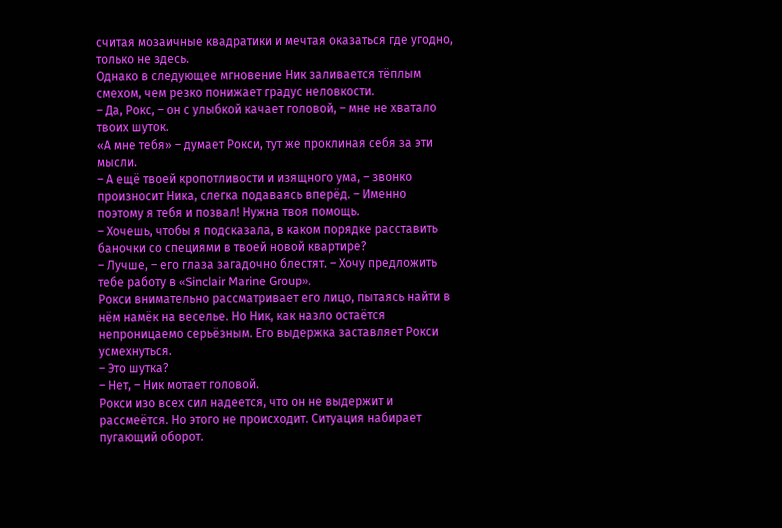считая мозаичные квадратики и мечтая оказаться где угодно, только не здесь.
Однако в следующее мгновение Ник заливается тёплым смехом, чем резко понижает градус неловкости.
– Да, Рокс, – он с улыбкой качает головой, – мне не хватало твоих шуток.
«А мне тебя» – думает Рокси, тут же проклиная себя за эти мысли.
– А ещё твоей кропотливости и изящного ума, – звонко произносит Ника, слегка подаваясь вперёд. – Именно поэтому я тебя и позвал! Нужна твоя помощь.
– Хочешь, чтобы я подсказала, в каком порядке расставить баночки со специями в твоей новой квартире?
– Лучше, – его глаза загадочно блестят. – Хочу предложить тебе работу в «Sinclair Marine Group».
Рокси внимательно рассматривает его лицо, пытаясь найти в нём намёк на веселье. Но Ник, как назло остаётся непроницаемо серьёзным. Его выдержка заставляет Рокси усмехнуться.
– Это шутка?
– Нет, – Ник мотает головой.
Рокси изо всех сил надеется, что он не выдержит и рассмеётся. Но этого не происходит. Ситуация набирает пугающий оборот.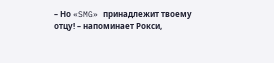– Но «SMG» принадлежит твоему отцу! – напоминает Рокси,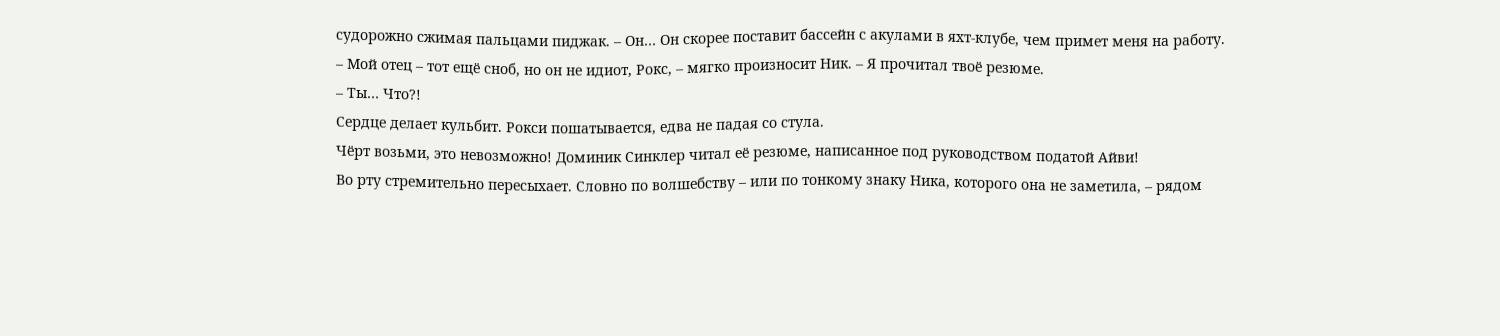судорожно сжимая пальцами пиджак. – Он… Он скорее поставит бассейн с акулами в яхт-клубе, чем примет меня на работу.
– Мой отец – тот ещё сноб, но он не идиот, Рокс, – мягко произносит Ник. – Я прочитал твоё резюме.
– Ты… Что?!
Сердце делает кульбит. Рокси пошатывается, едва не падая со стула.
Чёрт возьми, это невозможно! Доминик Синклер читал её резюме, написанное под руководством податой Айви!
Во рту стремительно пересыхает. Словно по волшебству – или по тонкому знаку Ника, которого она не заметила, – рядом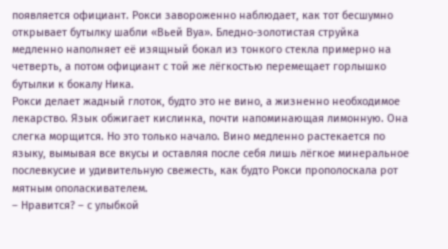появляется официант. Рокси завороженно наблюдает, как тот бесшумно открывает бутылку шабли «Вьей Вуа». Бледно-золотистая струйка медленно наполняет её изящный бокал из тонкого стекла примерно на четверть, а потом официант с той же лёгкостью перемещает горлышко бутылки к бокалу Ника.
Рокси делает жадный глоток, будто это не вино, а жизненно необходимое лекарство. Язык обжигает кислинка, почти напоминающая лимонную. Она слегка морщится. Но это только начало. Вино медленно растекается по языку, вымывая все вкусы и оставляя после себя лишь лёгкое минеральное послевкусие и удивительную свежесть, как будто Рокси прополоскала рот мятным ополаскивателем.
– Нравится? – с улыбкой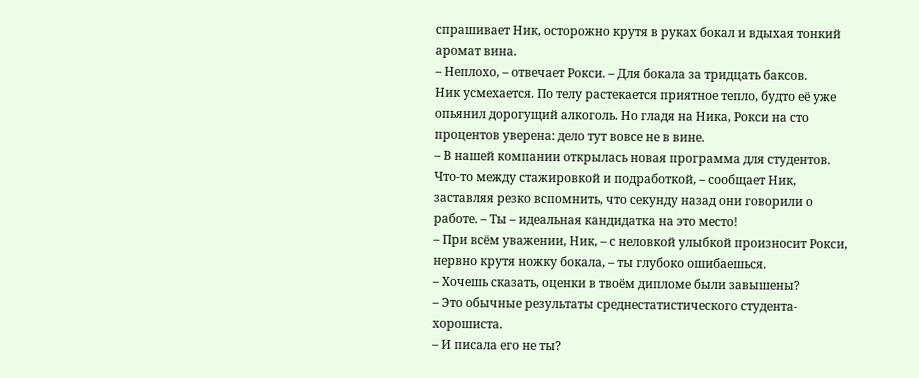спрашивает Ник, осторожно крутя в руках бокал и вдыхая тонкий аромат вина.
– Неплохо, – отвечает Рокси. – Для бокала за тридцать баксов.
Ник усмехается. По телу растекается приятное тепло, будто её уже опьянил дорогущий алкоголь. Но гладя на Ника, Рокси на сто процентов уверена: дело тут вовсе не в вине.
– В нашей компании открылась новая программа для студентов. Что-то между стажировкой и подработкой, – сообщает Ник, заставляя резко вспомнить, что секунду назад они говорили о работе. – Ты – идеальная кандидатка на это место!
– При всём уважении, Ник, – с неловкой улыбкой произносит Рокси, нервно крутя ножку бокала, – ты глубоко ошибаешься.
– Хочешь сказать, оценки в твоём дипломе были завышены?
– Это обычные результаты среднестатистического студента-хорошиста.
– И писала его не ты?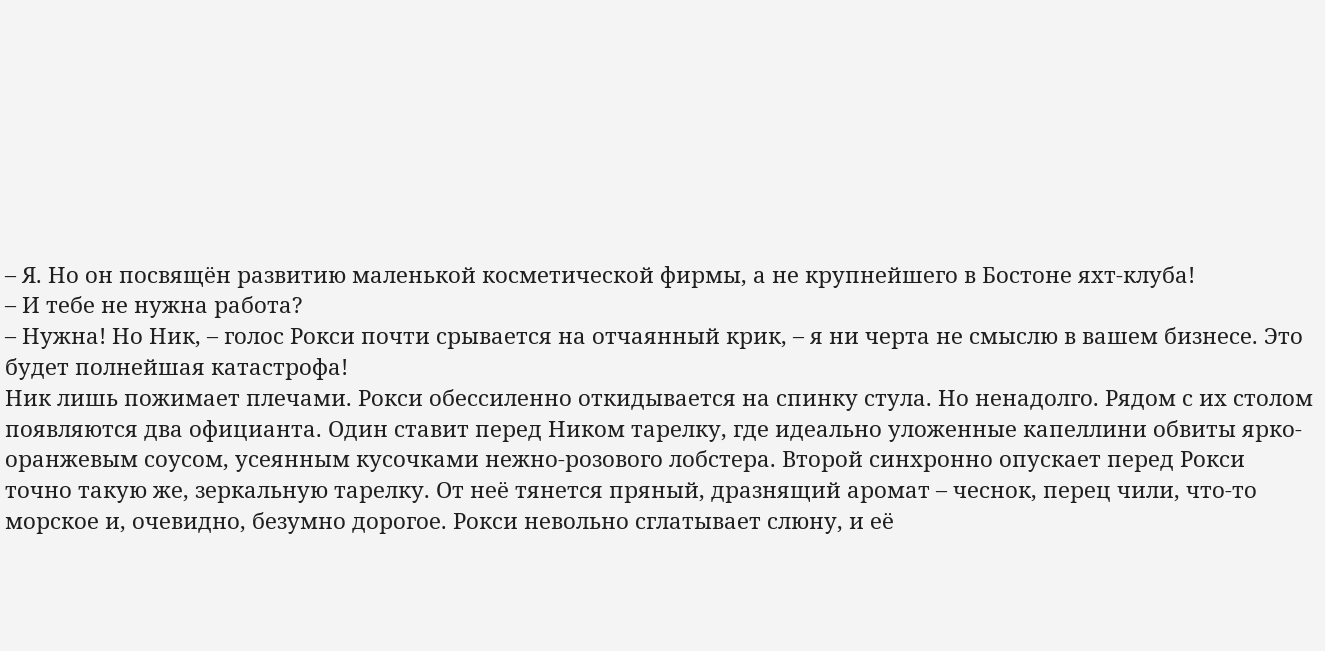– Я. Но он посвящён развитию маленькой косметической фирмы, а не крупнейшего в Бостоне яхт-клуба!
– И тебе не нужна работа?
– Нужна! Но Ник, – голос Рокси почти срывается на отчаянный крик, – я ни черта не смыслю в вашем бизнесе. Это будет полнейшая катастрофа!
Ник лишь пожимает плечами. Рокси обессиленно откидывается на спинку стула. Но ненадолго. Рядом с их столом появляются два официанта. Один ставит перед Ником тарелку, где идеально уложенные капеллини обвиты ярко-оранжевым соусом, усеянным кусочками нежно-розового лобстера. Второй синхронно опускает перед Рокси точно такую же, зеркальную тарелку. От неё тянется пряный, дразнящий аромат – чеснок, перец чили, что-то морское и, очевидно, безумно дорогое. Рокси невольно сглатывает слюну, и её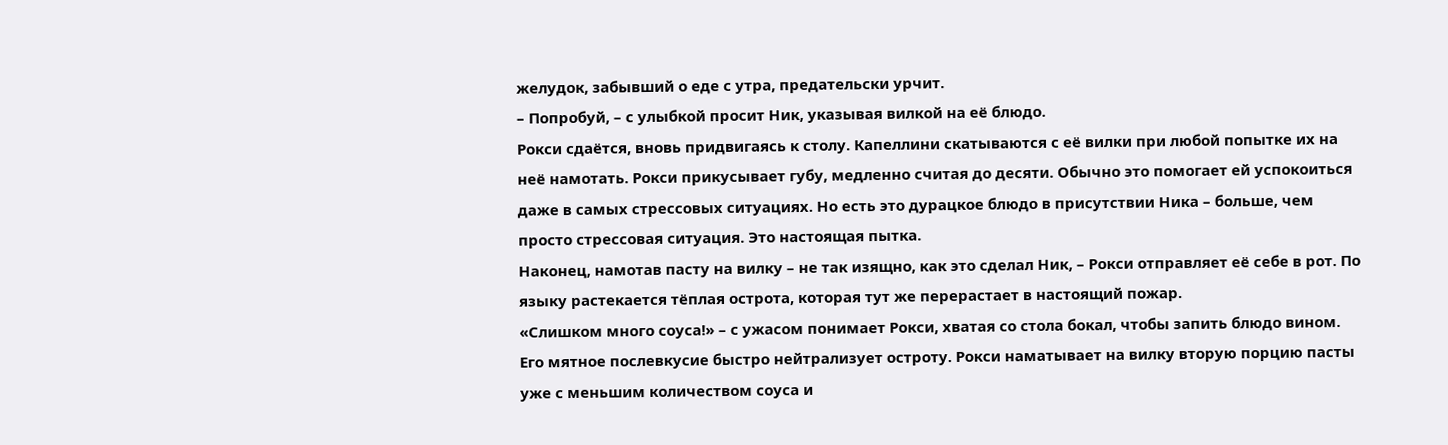желудок, забывший о еде с утра, предательски урчит.
– Попробуй, – с улыбкой просит Ник, указывая вилкой на её блюдо.
Рокси сдаётся, вновь придвигаясь к столу. Капеллини скатываются с её вилки при любой попытке их на неё намотать. Рокси прикусывает губу, медленно считая до десяти. Обычно это помогает ей успокоиться даже в самых стрессовых ситуациях. Но есть это дурацкое блюдо в присутствии Ника – больше, чем просто стрессовая ситуация. Это настоящая пытка.
Наконец, намотав пасту на вилку – не так изящно, как это сделал Ник, – Рокси отправляет её себе в рот. По языку растекается тёплая острота, которая тут же перерастает в настоящий пожар.
«Слишком много соуса!» – с ужасом понимает Рокси, хватая со стола бокал, чтобы запить блюдо вином.
Его мятное послевкусие быстро нейтрализует остроту. Рокси наматывает на вилку вторую порцию пасты уже с меньшим количеством соуса и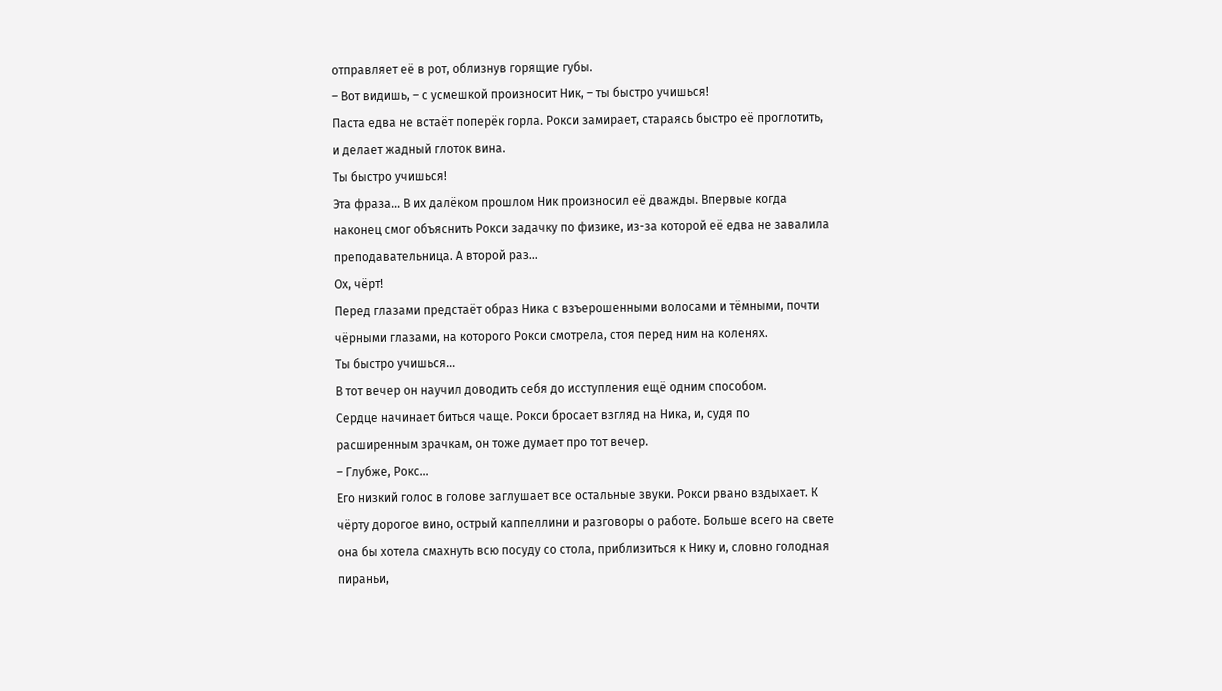отправляет её в рот, облизнув горящие губы.
– Вот видишь, – с усмешкой произносит Ник, – ты быстро учишься!
Паста едва не встаёт поперёк горла. Рокси замирает, стараясь быстро её проглотить, и делает жадный глоток вина.
Ты быстро учишься!
Эта фраза… В их далёком прошлом Ник произносил её дважды. Впервые когда наконец смог объяснить Рокси задачку по физике, из-за которой её едва не завалила преподавательница. А второй раз…
Ох, чёрт!
Перед глазами предстаёт образ Ника с взъерошенными волосами и тёмными, почти чёрными глазами, на которого Рокси смотрела, стоя перед ним на коленях.
Ты быстро учишься…
В тот вечер он научил доводить себя до исступления ещё одним способом.
Сердце начинает биться чаще. Рокси бросает взгляд на Ника, и, судя по расширенным зрачкам, он тоже думает про тот вечер.
– Глубже, Рокс…
Его низкий голос в голове заглушает все остальные звуки. Рокси рвано вздыхает. К чёрту дорогое вино, острый каппеллини и разговоры о работе. Больше всего на свете она бы хотела смахнуть всю посуду со стола, приблизиться к Нику и, словно голодная пираньи,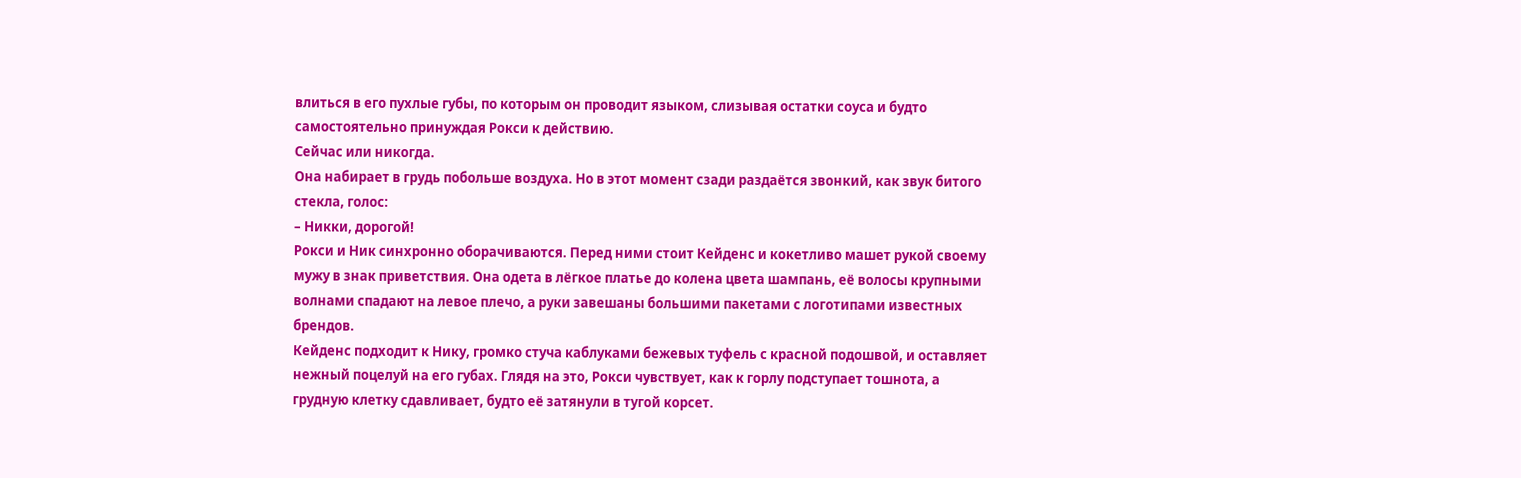влиться в его пухлые губы, по которым он проводит языком, слизывая остатки соуса и будто самостоятельно принуждая Рокси к действию.
Сейчас или никогда.
Она набирает в грудь побольше воздуха. Но в этот момент сзади раздаётся звонкий, как звук битого стекла, голос:
– Никки, дорогой!
Рокси и Ник синхронно оборачиваются. Перед ними стоит Кейденс и кокетливо машет рукой своему мужу в знак приветствия. Она одета в лёгкое платье до колена цвета шампань, её волосы крупными волнами спадают на левое плечо, а руки завешаны большими пакетами с логотипами известных брендов.
Кейденс подходит к Нику, громко стуча каблуками бежевых туфель с красной подошвой, и оставляет нежный поцелуй на его губах. Глядя на это, Рокси чувствует, как к горлу подступает тошнота, а грудную клетку сдавливает, будто её затянули в тугой корсет.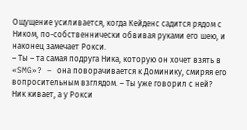Ощущение усиливается, когда Кейденс садится рядом с Ником, по-собственнически обвивая руками его шею, и наконец замечает Рокси.
– Ты – та самая подруга Ника, которую он хочет взять в «SMG»? – она поворачивается к Доминику, смиряя его вопросительным взглядом. – Ты уже говорил с ней?
Ник кивает, а у Рокси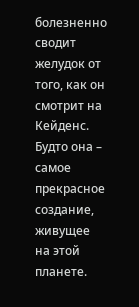болезненно сводит желудок от того, как он смотрит на Кейденс. Будто она – самое прекрасное создание, живущее на этой планете.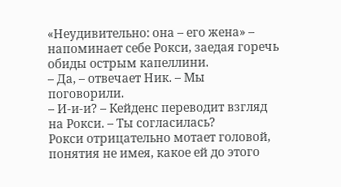«Неудивительно: она – его жена» – напоминает себе Рокси, заедая горечь обиды острым капеллини.
– Да, – отвечает Ник. – Мы поговорили.
– И-и-и? – Кейденс переводит взгляд на Рокси. – Ты согласилась?
Рокси отрицательно мотает головой, понятия не имея, какое ей до этого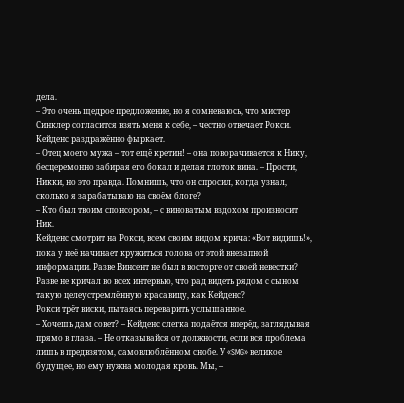дела.
– Это очень щедрое предложение, но я сомневаюсь, что мистер Синклер согласится взять меня к себе, – честно отвечает Рокси.
Кейденс раздражённо фыркает.
– Отец моего мужа – тот ещё кретин! – она поворачивается к Нику, бесцеремонно забирая его бокал и делая глоток вина. – Прости, Никки, но это правда. Помнишь, что он спросил, когда узнал, сколько я зарабатываю на своём блоге?
– Кто был твоим спонсором, – с виноватым вздохом произносит Ник.
Кейденс смотрит на Рокси, всем своим видом крича: «Вот видишь!», пока у неё начинает кружиться голова от этой внезапной информации. Разве Винсент не был в восторге от своей невестки? Разве не кричал во всех интервью, что рад видеть рядом с сыном такую целеустремлённую красавицу, как Кейденс?
Рокси трёт виски, пытаясь переварить услышанное.
– Хочешь дам совет? – Кейденс слегка подаётся вперёд, заглядывая прямо в глаза. – Не отказывайся от должности, если вся проблема лишь в предвзятом, самовлюблённом снобе. У «SMG» великое будущее, но ему нужна молодая кровь. Мы, –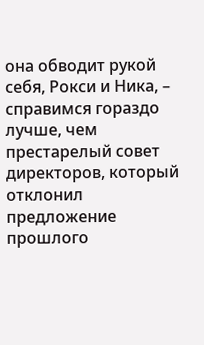она обводит рукой себя, Рокси и Ника, – справимся гораздо лучше, чем престарелый совет директоров, который отклонил предложение прошлого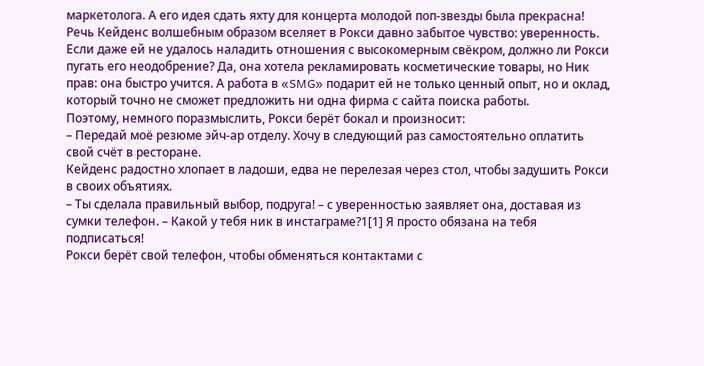маркетолога. А его идея сдать яхту для концерта молодой поп-звезды была прекрасна!
Речь Кейденс волшебным образом вселяет в Рокси давно забытое чувство: уверенность.
Если даже ей не удалось наладить отношения с высокомерным свёкром, должно ли Рокси пугать его неодобрение? Да, она хотела рекламировать косметические товары, но Ник прав: она быстро учится. А работа в «SMG» подарит ей не только ценный опыт, но и оклад, который точно не сможет предложить ни одна фирма с сайта поиска работы.
Поэтому, немного поразмыслить, Рокси берёт бокал и произносит:
– Передай моё резюме эйч-ар отделу. Хочу в следующий раз самостоятельно оплатить свой счёт в ресторане.
Кейденс радостно хлопает в ладоши, едва не перелезая через стол, чтобы задушить Рокси в своих объятиях.
– Ты сделала правильный выбор, подруга! – с уверенностью заявляет она, доставая из сумки телефон. – Какой у тебя ник в инстаграме?1[1] Я просто обязана на тебя подписаться!
Рокси берёт свой телефон, чтобы обменяться контактами с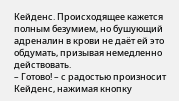Кейденс. Происходящее кажется полным безумием, но бушующий адреналин в крови не даёт ей это обдумать, призывая немедленно действовать.
– Готово! – с радостью произносит Кейденс, нажимая кнопку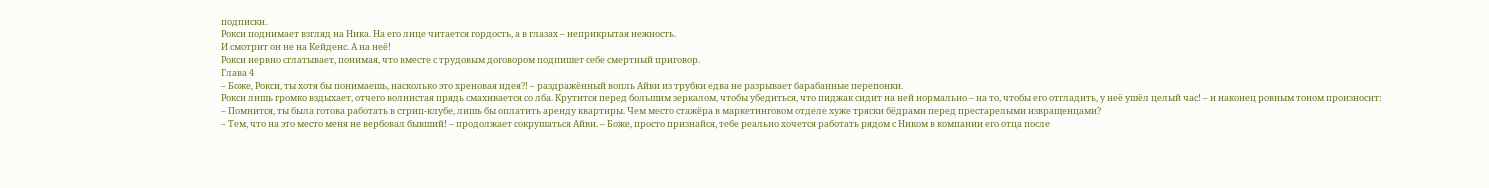подписки.
Рокси поднимает взгляд на Ника. На его лице читается гордость, а в глазах – неприкрытая нежность.
И смотрит он не на Кейденс. А на неё!
Рокси нервно сглатывает, понимая, что вместе с трудовым договором подпишет себе смертный приговор.
Глава 4
– Боже, Рокси, ты хотя бы понимаешь, насколько это хреновая идея?! – раздражённый вопль Айви из трубки едва не разрывает барабанные перепонки.
Рокси лишь громко вздыхает, отчего волнистая прядь смахивается со лба. Крутится перед большим зеркалом, чтобы убедиться, что пиджак сидит на ней нормально – на то, чтобы его отгладить, у неё ушёл целый час! – и наконец ровным тоном произносит:
– Помнится, ты была готова работать в стрип-клубе, лишь бы оплатить аренду квартиры. Чем место стажёра в маркетинговом отделе хуже тряски бёдрами перед престарелыми извращенцами?
– Тем, что на это место меня не вербовал бывший! – продолжает сокрушаться Айви. – Боже, просто признайся, тебе реально хочется работать рядом с Ником в компании его отца после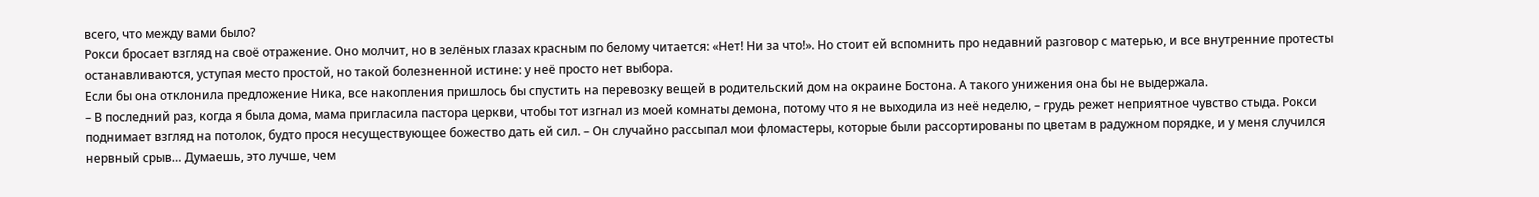всего, что между вами было?
Рокси бросает взгляд на своё отражение. Оно молчит, но в зелёных глазах красным по белому читается: «Нет! Ни за что!». Но стоит ей вспомнить про недавний разговор с матерью, и все внутренние протесты останавливаются, уступая место простой, но такой болезненной истине: у неё просто нет выбора.
Если бы она отклонила предложение Ника, все накопления пришлось бы спустить на перевозку вещей в родительский дом на окраине Бостона. А такого унижения она бы не выдержала.
– В последний раз, когда я была дома, мама пригласила пастора церкви, чтобы тот изгнал из моей комнаты демона, потому что я не выходила из неё неделю, – грудь режет неприятное чувство стыда. Рокси поднимает взгляд на потолок, будто прося несуществующее божество дать ей сил. – Он случайно рассыпал мои фломастеры, которые были рассортированы по цветам в радужном порядке, и у меня случился нервный срыв… Думаешь, это лучше, чем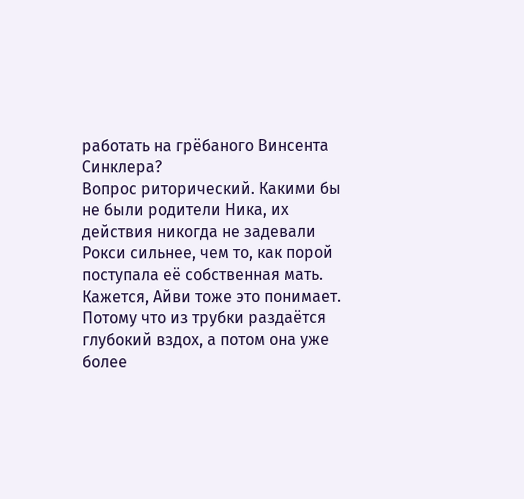работать на грёбаного Винсента Синклера?
Вопрос риторический. Какими бы не были родители Ника, их действия никогда не задевали Рокси сильнее, чем то, как порой поступала её собственная мать.
Кажется, Айви тоже это понимает. Потому что из трубки раздаётся глубокий вздох, а потом она уже более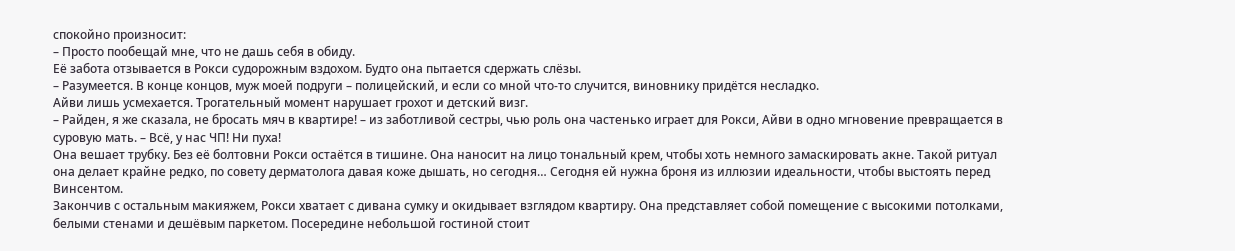спокойно произносит:
– Просто пообещай мне, что не дашь себя в обиду.
Её забота отзывается в Рокси судорожным вздохом. Будто она пытается сдержать слёзы.
– Разумеется. В конце концов, муж моей подруги – полицейский, и если со мной что-то случится, виновнику придётся несладко.
Айви лишь усмехается. Трогательный момент нарушает грохот и детский визг.
– Райден, я же сказала, не бросать мяч в квартире! – из заботливой сестры, чью роль она частенько играет для Рокси, Айви в одно мгновение превращается в суровую мать. – Всё, у нас ЧП! Ни пуха!
Она вешает трубку. Без её болтовни Рокси остаётся в тишине. Она наносит на лицо тональный крем, чтобы хоть немного замаскировать акне. Такой ритуал она делает крайне редко, по совету дерматолога давая коже дышать, но сегодня… Сегодня ей нужна броня из иллюзии идеальности, чтобы выстоять перед Винсентом.
Закончив с остальным макияжем, Рокси хватает с дивана сумку и окидывает взглядом квартиру. Она представляет собой помещение с высокими потолками, белыми стенами и дешёвым паркетом. Посередине небольшой гостиной стоит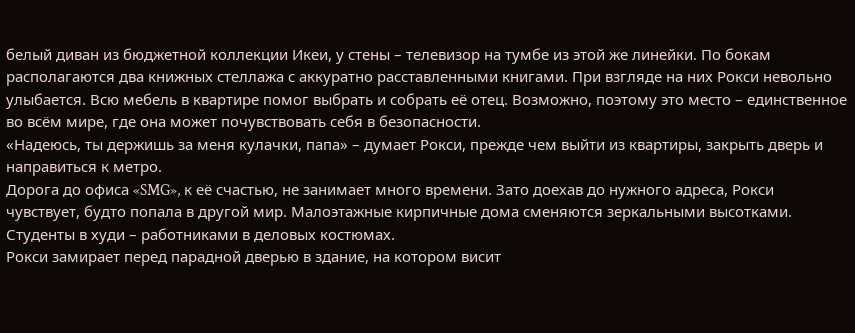белый диван из бюджетной коллекции Икеи, у стены – телевизор на тумбе из этой же линейки. По бокам располагаются два книжных стеллажа с аккуратно расставленными книгами. При взгляде на них Рокси невольно улыбается. Всю мебель в квартире помог выбрать и собрать её отец. Возможно, поэтому это место – единственное во всём мире, где она может почувствовать себя в безопасности.
«Надеюсь, ты держишь за меня кулачки, папа» – думает Рокси, прежде чем выйти из квартиры, закрыть дверь и направиться к метро.
Дорога до офиса «SMG», к её счастью, не занимает много времени. Зато доехав до нужного адреса, Рокси чувствует, будто попала в другой мир. Малоэтажные кирпичные дома сменяются зеркальными высотками. Студенты в худи – работниками в деловых костюмах.
Рокси замирает перед парадной дверью в здание, на котором висит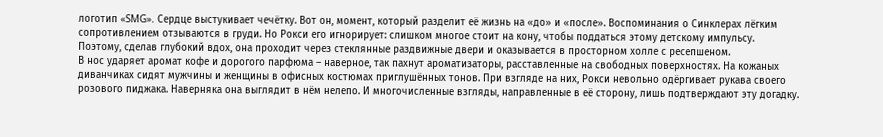логотип «SMG». Сердце выстукивает чечётку. Вот он, момент, который разделит её жизнь на «до» и «после». Воспоминания о Синклерах лёгким сопротивлением отзываются в груди. Но Рокси его игнорирует: слишком многое стоит на кону, чтобы поддаться этому детскому импульсу.
Поэтому, сделав глубокий вдох, она проходит через стеклянные раздвижные двери и оказывается в просторном холле с ресепшеном.
В нос ударяет аромат кофе и дорогого парфюма – наверное, так пахнут ароматизаторы, расставленные на свободных поверхностях. На кожаных диванчиках сидят мужчины и женщины в офисных костюмах приглушённых тонов. При взгляде на них, Рокси невольно одёргивает рукава своего розового пиджака. Наверняка она выглядит в нём нелепо. И многочисленные взгляды, направленные в её сторону, лишь подтверждают эту догадку.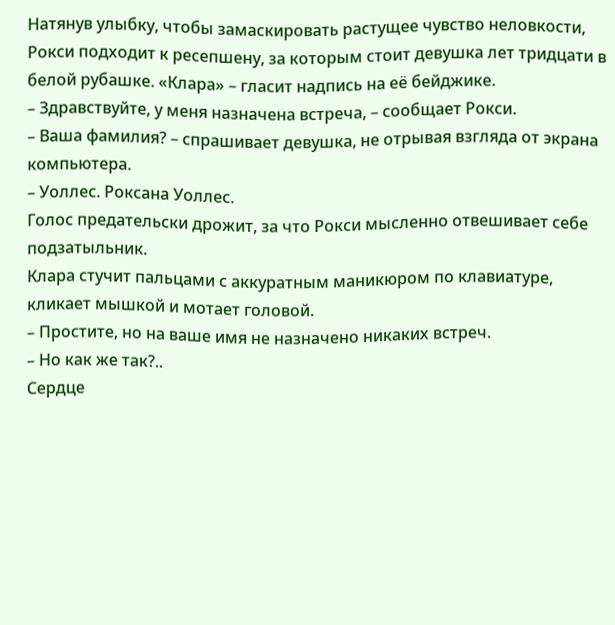Натянув улыбку, чтобы замаскировать растущее чувство неловкости, Рокси подходит к ресепшену, за которым стоит девушка лет тридцати в белой рубашке. «Клара» – гласит надпись на её бейджике.
– Здравствуйте, у меня назначена встреча, – сообщает Рокси.
– Ваша фамилия? – спрашивает девушка, не отрывая взгляда от экрана компьютера.
– Уоллес. Роксана Уоллес.
Голос предательски дрожит, за что Рокси мысленно отвешивает себе подзатыльник.
Клара стучит пальцами с аккуратным маникюром по клавиатуре, кликает мышкой и мотает головой.
– Простите, но на ваше имя не назначено никаких встреч.
– Но как же так?..
Сердце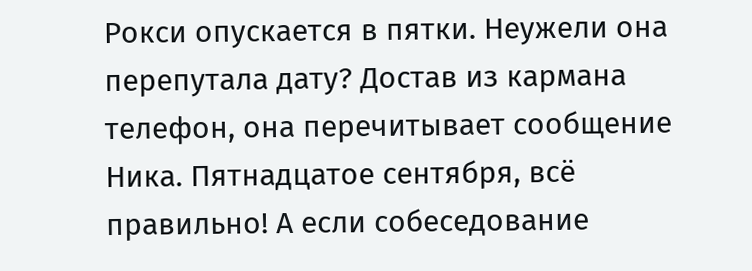Рокси опускается в пятки. Неужели она перепутала дату? Достав из кармана телефон, она перечитывает сообщение Ника. Пятнадцатое сентября, всё правильно! А если собеседование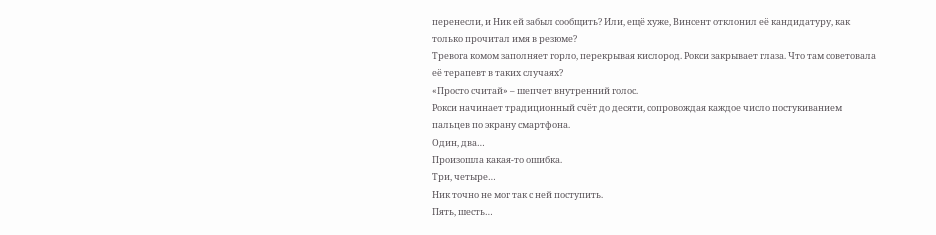перенесли, и Ник ей забыл сообщить? Или, ещё хуже, Винсент отклонил её кандидатуру, как только прочитал имя в резюме?
Тревога комом заполняет горло, перекрывая кислород. Рокси закрывает глаза. Что там советовала её терапевт в таких случаях?
«Просто считай» – шепчет внутренний голос.
Рокси начинает традиционный счёт до десяти, сопровождая каждое число постукиванием пальцев по экрану смартфона.
Один, два…
Произошла какая-то ошибка.
Три, четыре…
Ник точно не мог так с ней поступить.
Пять, шесть…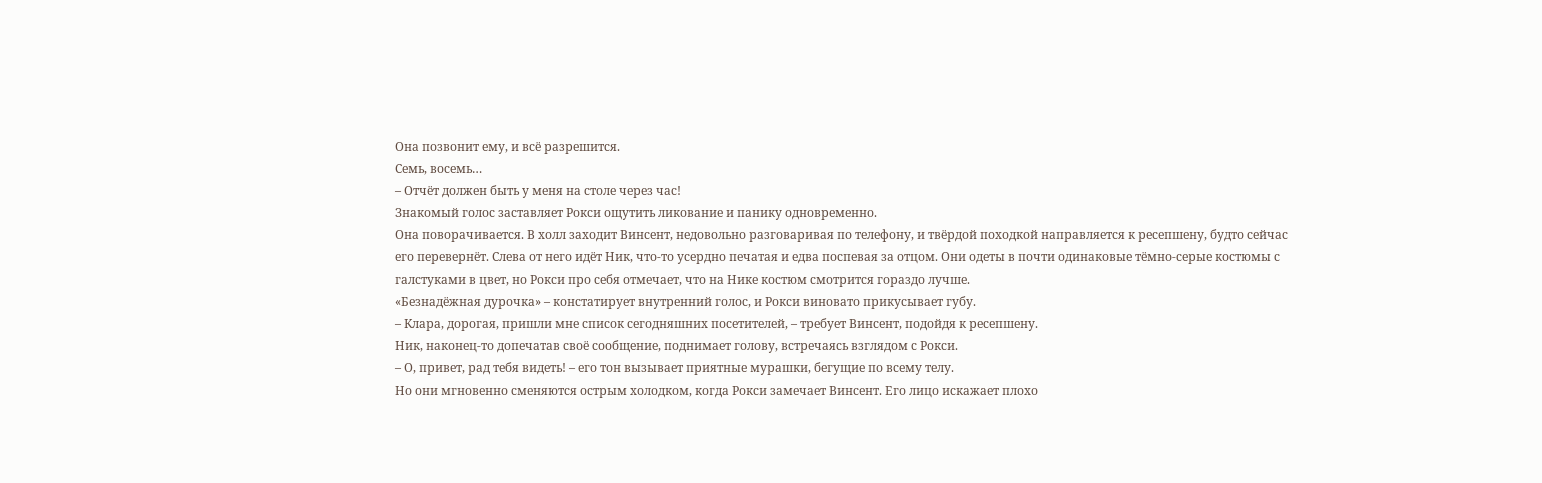Она позвонит ему, и всё разрешится.
Семь, восемь…
– Отчёт должен быть у меня на столе через час!
Знакомый голос заставляет Рокси ощутить ликование и панику одновременно.
Она поворачивается. В холл заходит Винсент, недовольно разговаривая по телефону, и твёрдой походкой направляется к ресепшену, будто сейчас его перевернёт. Слева от него идёт Ник, что-то усердно печатая и едва поспевая за отцом. Они одеты в почти одинаковые тёмно-серые костюмы с галстуками в цвет, но Рокси про себя отмечает, что на Нике костюм смотрится гораздо лучше.
«Безнадёжная дурочка» – констатирует внутренний голос, и Рокси виновато прикусывает губу.
– Клара, дорогая, пришли мне список сегодняшних посетителей, – требует Винсент, подойдя к ресепшену.
Ник, наконец-то допечатав своё сообщение, поднимает голову, встречаясь взглядом с Рокси.
– О, привет, рад тебя видеть! – его тон вызывает приятные мурашки, бегущие по всему телу.
Но они мгновенно сменяются острым холодком, когда Рокси замечает Винсент. Его лицо искажает плохо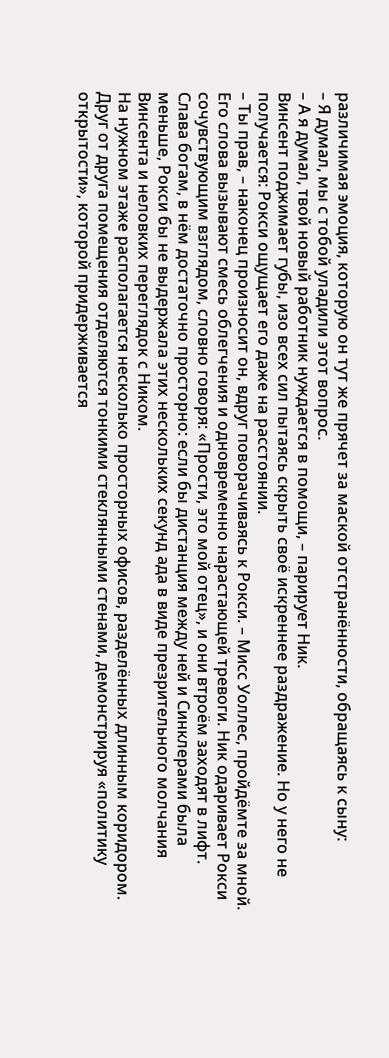различимая эмоция, которую он тут же прячет за маской отстранённости, обращаясь к сыну:
– Я думал, мы с тобой уладили этот вопрос.
– А я думал, твой новый работник нуждается в помощи, – парирует Ник.
Винсент поджимает губы, изо всех сил пытаясь скрыть своё искреннее раздражение. Но у него не получается: Рокси ощущает его даже на расстоянии.
– Ты прав, – наконец произносит он, вдруг поворачиваясь к Рокси. – Мисс Уоллес, пройдёмте за мной.
Его слова вызывают смесь облегчения и одновременно нарастающей тревоги. Ник одаривает Рокси сочувствующим взглядом, словно говоря: «Прости, это мой отец», и они втроём заходят в лифт. Слава богам, в нём достаточно просторно: если бы дистанция между ней и Синклерами была меньше, Рокси бы не выдержала этих нескольких секунд ада в виде презрительного молчания Винсента и неловких переглядок с Ником.
На нужном этаже располагается несколько просторных офисов, разделённых длинным коридором. Друг от друга помещения отделяются тонкими стеклянными стенами, демонстрируя «политику открытости», которой придерживается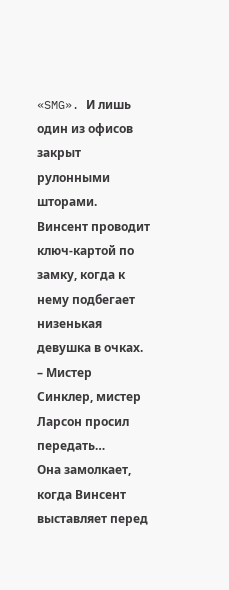«SMG». И лишь один из офисов закрыт рулонными шторами.
Винсент проводит ключ-картой по замку, когда к нему подбегает низенькая девушка в очках.
– Мистер Синклер, мистер Ларсон просил передать…
Она замолкает, когда Винсент выставляет перед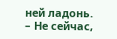ней ладонь.
– Не сейчас,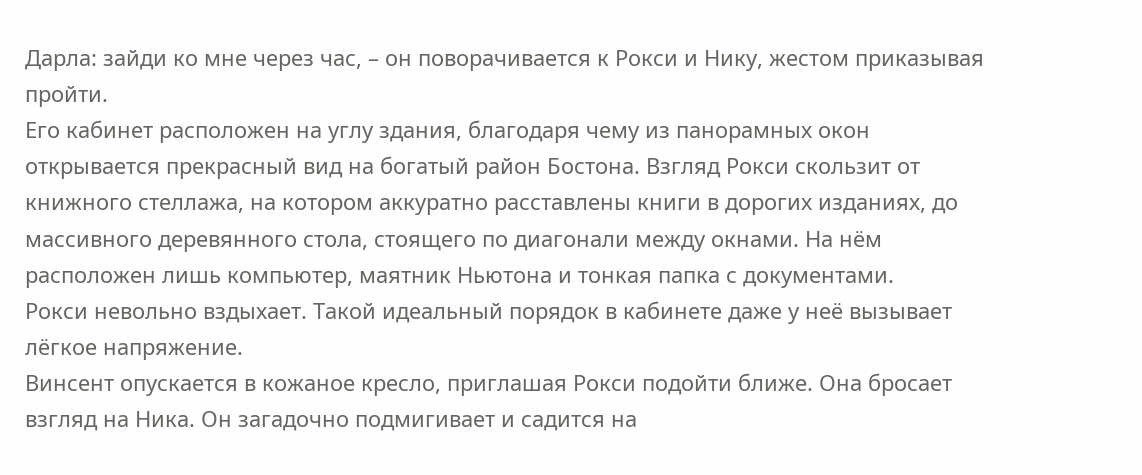Дарла: зайди ко мне через час, – он поворачивается к Рокси и Нику, жестом приказывая пройти.
Его кабинет расположен на углу здания, благодаря чему из панорамных окон открывается прекрасный вид на богатый район Бостона. Взгляд Рокси скользит от книжного стеллажа, на котором аккуратно расставлены книги в дорогих изданиях, до массивного деревянного стола, стоящего по диагонали между окнами. На нём расположен лишь компьютер, маятник Ньютона и тонкая папка с документами.
Рокси невольно вздыхает. Такой идеальный порядок в кабинете даже у неё вызывает лёгкое напряжение.
Винсент опускается в кожаное кресло, приглашая Рокси подойти ближе. Она бросает взгляд на Ника. Он загадочно подмигивает и садится на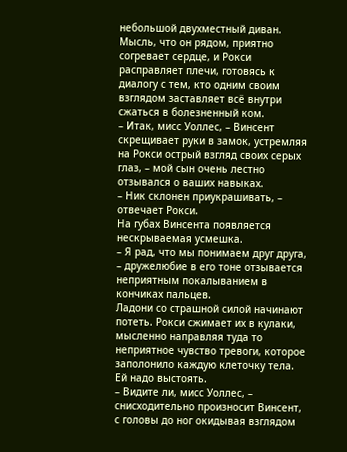небольшой двухместный диван. Мысль, что он рядом, приятно согревает сердце, и Рокси расправляет плечи, готовясь к диалогу с тем, кто одним своим взглядом заставляет всё внутри сжаться в болезненный ком.
– Итак, мисс Уоллес, – Винсент скрещивает руки в замок, устремляя на Рокси острый взгляд своих серых глаз, – мой сын очень лестно отзывался о ваших навыках.
– Ник склонен приукрашивать, – отвечает Рокси.
На губах Винсента появляется нескрываемая усмешка.
– Я рад, что мы понимаем друг друга, – дружелюбие в его тоне отзывается неприятным покалыванием в кончиках пальцев.
Ладони со страшной силой начинают потеть. Рокси сжимает их в кулаки, мысленно направляя туда то неприятное чувство тревоги, которое заполонило каждую клеточку тела. Ей надо выстоять.
– Видите ли, мисс Уоллес, – снисходительно произносит Винсент, с головы до ног окидывая взглядом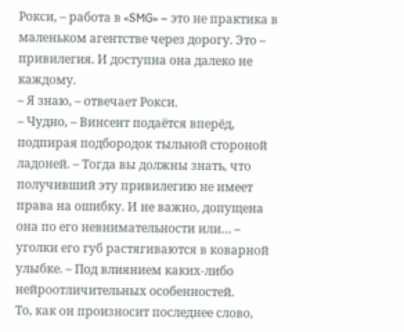Рокси, – работа в «SMG» – это не практика в маленьком агентстве через дорогу. Это – привилегия. И доступна она далеко не каждому.
– Я знаю, – отвечает Рокси.
– Чудно, – Винсент подаётся вперёд, подпирая подбородок тыльной стороной ладоней. – Тогда вы должны знать, что получивший эту привилегию не имеет права на ошибку. И не важно, допущена она по его невнимательности или… – уголки его губ растягиваются в коварной улыбке. – Под влиянием каких-либо нейроотличительных особенностей.
То, как он произносит последнее слово,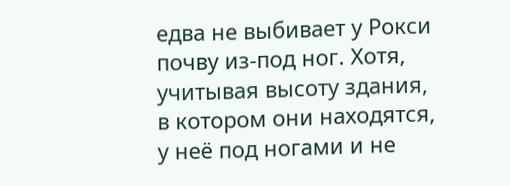едва не выбивает у Рокси почву из-под ног. Хотя, учитывая высоту здания, в котором они находятся, у неё под ногами и не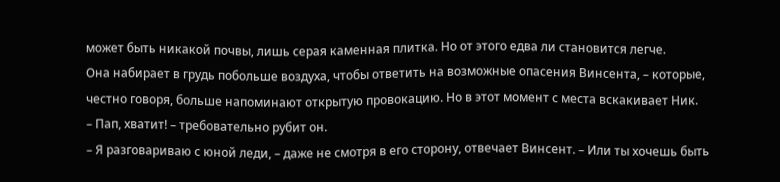может быть никакой почвы, лишь серая каменная плитка. Но от этого едва ли становится легче.
Она набирает в грудь побольше воздуха, чтобы ответить на возможные опасения Винсента, – которые, честно говоря, больше напоминают открытую провокацию. Но в этот момент с места вскакивает Ник.
– Пап, хватит! – требовательно рубит он.
– Я разговариваю с юной леди, – даже не смотря в его сторону, отвечает Винсент. – Или ты хочешь быть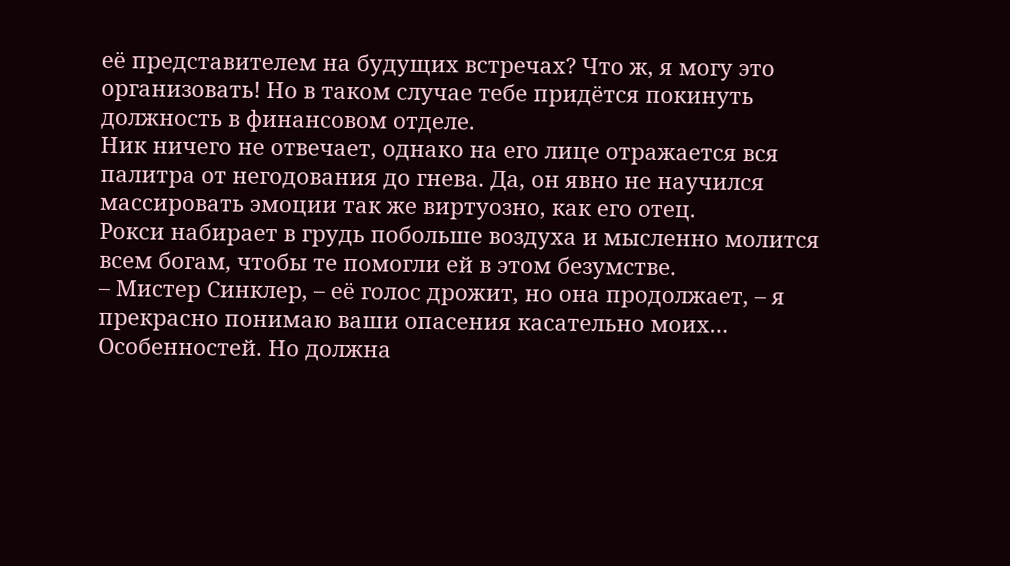её представителем на будущих встречах? Что ж, я могу это организовать! Но в таком случае тебе придётся покинуть должность в финансовом отделе.
Ник ничего не отвечает, однако на его лице отражается вся палитра от негодования до гнева. Да, он явно не научился массировать эмоции так же виртуозно, как его отец.
Рокси набирает в грудь побольше воздуха и мысленно молится всем богам, чтобы те помогли ей в этом безумстве.
– Мистер Синклер, – её голос дрожит, но она продолжает, – я прекрасно понимаю ваши опасения касательно моих… Особенностей. Но должна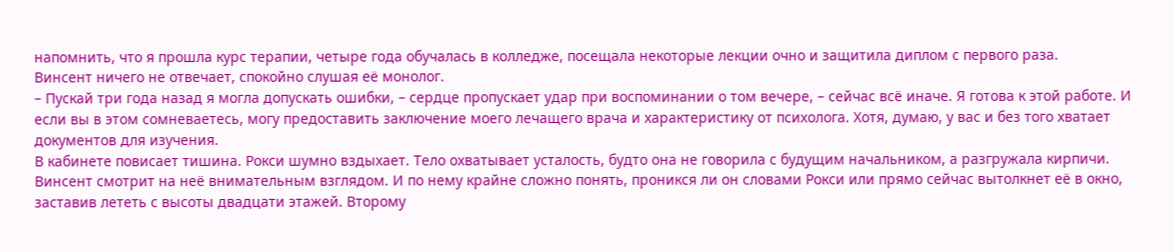напомнить, что я прошла курс терапии, четыре года обучалась в колледже, посещала некоторые лекции очно и защитила диплом с первого раза.
Винсент ничего не отвечает, спокойно слушая её монолог.
– Пускай три года назад я могла допускать ошибки, – сердце пропускает удар при воспоминании о том вечере, – сейчас всё иначе. Я готова к этой работе. И если вы в этом сомневаетесь, могу предоставить заключение моего лечащего врача и характеристику от психолога. Хотя, думаю, у вас и без того хватает документов для изучения.
В кабинете повисает тишина. Рокси шумно вздыхает. Тело охватывает усталость, будто она не говорила с будущим начальником, а разгружала кирпичи.
Винсент смотрит на неё внимательным взглядом. И по нему крайне сложно понять, проникся ли он словами Рокси или прямо сейчас вытолкнет её в окно, заставив лететь с высоты двадцати этажей. Второму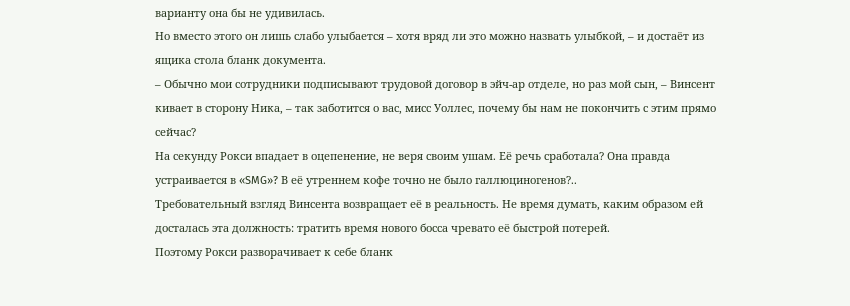варианту она бы не удивилась.
Но вместо этого он лишь слабо улыбается – хотя вряд ли это можно назвать улыбкой, – и достаёт из ящика стола бланк документа.
– Обычно мои сотрудники подписывают трудовой договор в эйч-ар отделе, но раз мой сын, – Винсент кивает в сторону Ника, – так заботится о вас, мисс Уоллес, почему бы нам не покончить с этим прямо сейчас?
На секунду Рокси впадает в оцепенение, не веря своим ушам. Её речь сработала? Она правда устраивается в «SMG»? В её утреннем кофе точно не было галлюциногенов?..
Требовательный взгляд Винсента возвращает её в реальность. Не время думать, каким образом ей досталась эта должность: тратить время нового босса чревато её быстрой потерей.
Поэтому Рокси разворачивает к себе бланк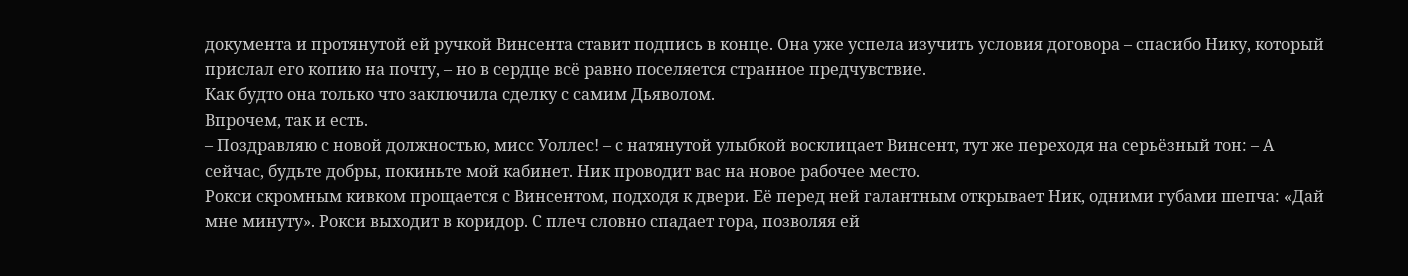документа и протянутой ей ручкой Винсента ставит подпись в конце. Она уже успела изучить условия договора – спасибо Нику, который прислал его копию на почту, – но в сердце всё равно поселяется странное предчувствие.
Как будто она только что заключила сделку с самим Дьяволом.
Впрочем, так и есть.
– Поздравляю с новой должностью, мисс Уоллес! – с натянутой улыбкой восклицает Винсент, тут же переходя на серьёзный тон: – А сейчас, будьте добры, покиньте мой кабинет. Ник проводит вас на новое рабочее место.
Рокси скромным кивком прощается с Винсентом, подходя к двери. Её перед ней галантным открывает Ник, одними губами шепча: «Дай мне минуту». Рокси выходит в коридор. С плеч словно спадает гора, позволяя ей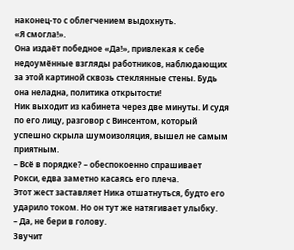наконец-то с облегчением выдохнуть.
«Я смогла!».
Она издаёт победное «Да!», привлекая к себе недоумённые взгляды работников, наблюдающих за этой картиной сквозь стеклянные стены. Будь она неладна, политика открытости!
Ник выходит из кабинета через две минуты. И судя по его лицу, разговор с Винсентом, который успешно скрыла шумоизоляция, вышел не самым приятным.
– Всё в порядке? – обеспокоенно спрашивает Рокси, едва заметно касаясь его плеча.
Этот жест заставляет Ника отшатнуться, будто его ударило током. Но он тут же натягивает улыбку.
– Да, не бери в голову.
Звучит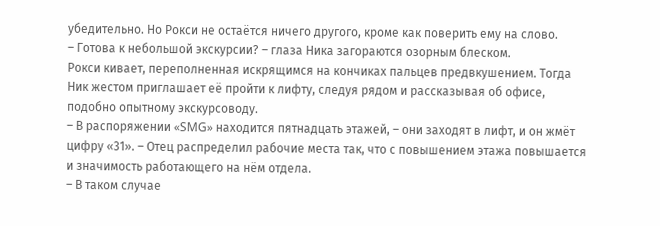убедительно. Но Рокси не остаётся ничего другого, кроме как поверить ему на слово.
– Готова к небольшой экскурсии? – глаза Ника загораются озорным блеском.
Рокси кивает, переполненная искрящимся на кончиках пальцев предвкушением. Тогда Ник жестом приглашает её пройти к лифту, следуя рядом и рассказывая об офисе, подобно опытному экскурсоводу.
– В распоряжении «SMG» находится пятнадцать этажей, – они заходят в лифт, и он жмёт цифру «31». – Отец распределил рабочие места так, что с повышением этажа повышается и значимость работающего на нём отдела.
– В таком случае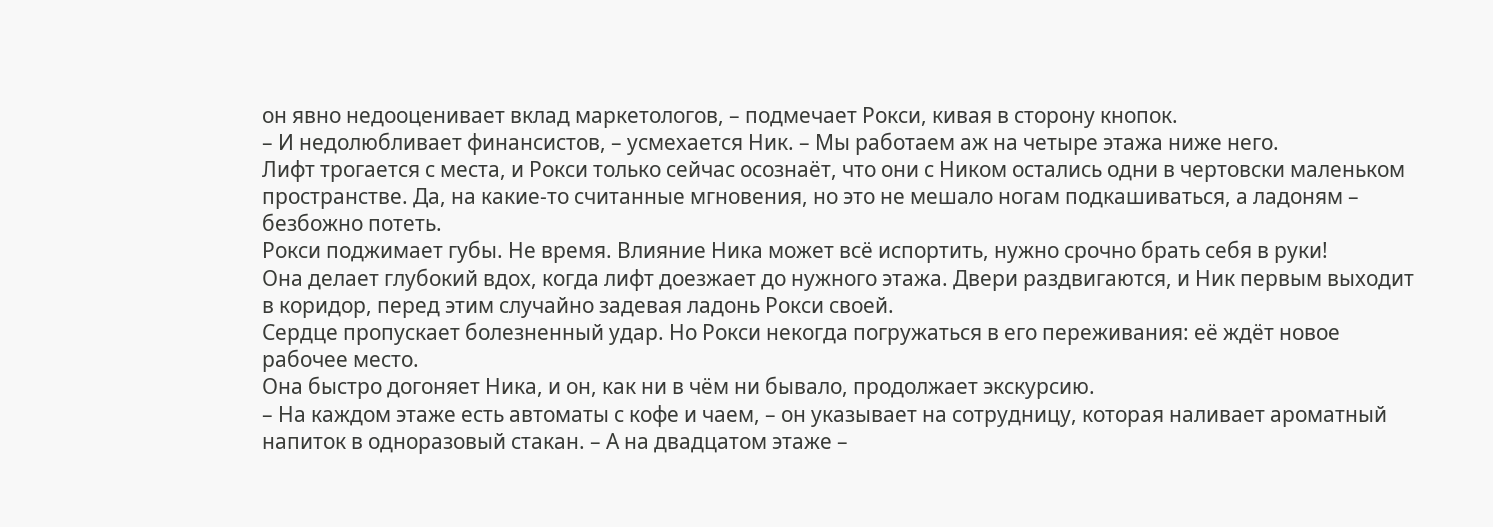он явно недооценивает вклад маркетологов, – подмечает Рокси, кивая в сторону кнопок.
– И недолюбливает финансистов, – усмехается Ник. – Мы работаем аж на четыре этажа ниже него.
Лифт трогается с места, и Рокси только сейчас осознаёт, что они с Ником остались одни в чертовски маленьком пространстве. Да, на какие-то считанные мгновения, но это не мешало ногам подкашиваться, а ладоням – безбожно потеть.
Рокси поджимает губы. Не время. Влияние Ника может всё испортить, нужно срочно брать себя в руки!
Она делает глубокий вдох, когда лифт доезжает до нужного этажа. Двери раздвигаются, и Ник первым выходит в коридор, перед этим случайно задевая ладонь Рокси своей.
Сердце пропускает болезненный удар. Но Рокси некогда погружаться в его переживания: её ждёт новое рабочее место.
Она быстро догоняет Ника, и он, как ни в чём ни бывало, продолжает экскурсию.
– На каждом этаже есть автоматы с кофе и чаем, – он указывает на сотрудницу, которая наливает ароматный напиток в одноразовый стакан. – А на двадцатом этаже –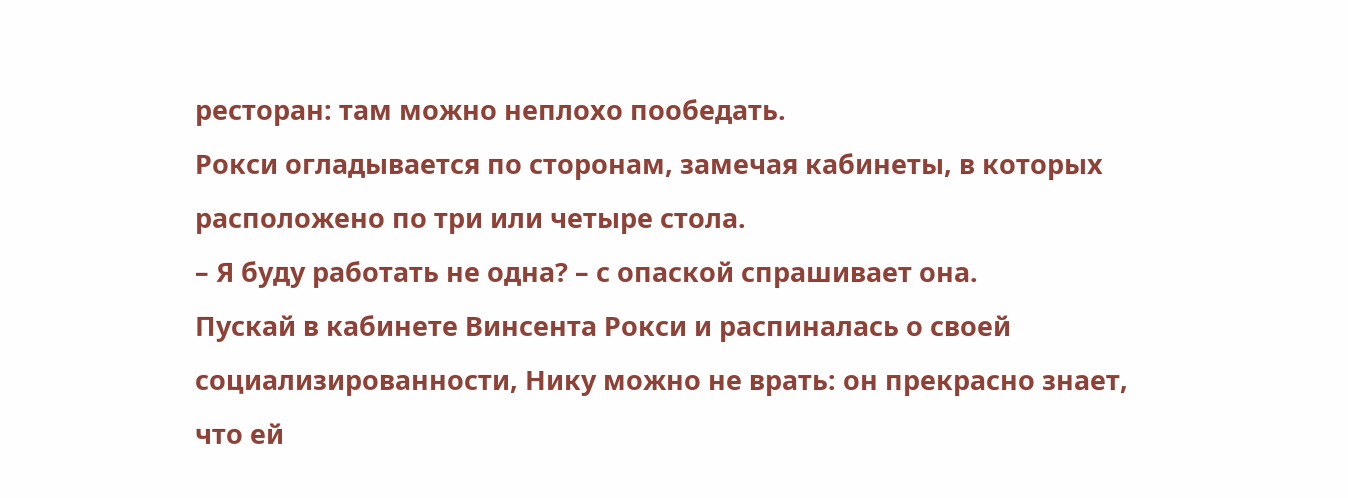ресторан: там можно неплохо пообедать.
Рокси огладывается по сторонам, замечая кабинеты, в которых расположено по три или четыре стола.
– Я буду работать не одна? – с опаской спрашивает она.
Пускай в кабинете Винсента Рокси и распиналась о своей социализированности, Нику можно не врать: он прекрасно знает, что ей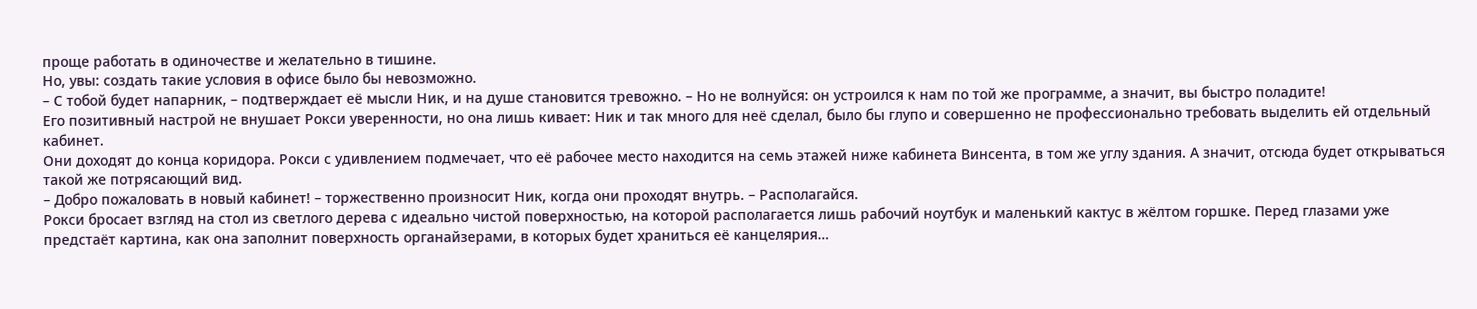проще работать в одиночестве и желательно в тишине.
Но, увы: создать такие условия в офисе было бы невозможно.
– С тобой будет напарник, – подтверждает её мысли Ник, и на душе становится тревожно. – Но не волнуйся: он устроился к нам по той же программе, а значит, вы быстро поладите!
Его позитивный настрой не внушает Рокси уверенности, но она лишь кивает: Ник и так много для неё сделал, было бы глупо и совершенно не профессионально требовать выделить ей отдельный кабинет.
Они доходят до конца коридора. Рокси с удивлением подмечает, что её рабочее место находится на семь этажей ниже кабинета Винсента, в том же углу здания. А значит, отсюда будет открываться такой же потрясающий вид.
– Добро пожаловать в новый кабинет! – торжественно произносит Ник, когда они проходят внутрь. – Располагайся.
Рокси бросает взгляд на стол из светлого дерева с идеально чистой поверхностью, на которой располагается лишь рабочий ноутбук и маленький кактус в жёлтом горшке. Перед глазами уже предстаёт картина, как она заполнит поверхность органайзерами, в которых будет храниться её канцелярия…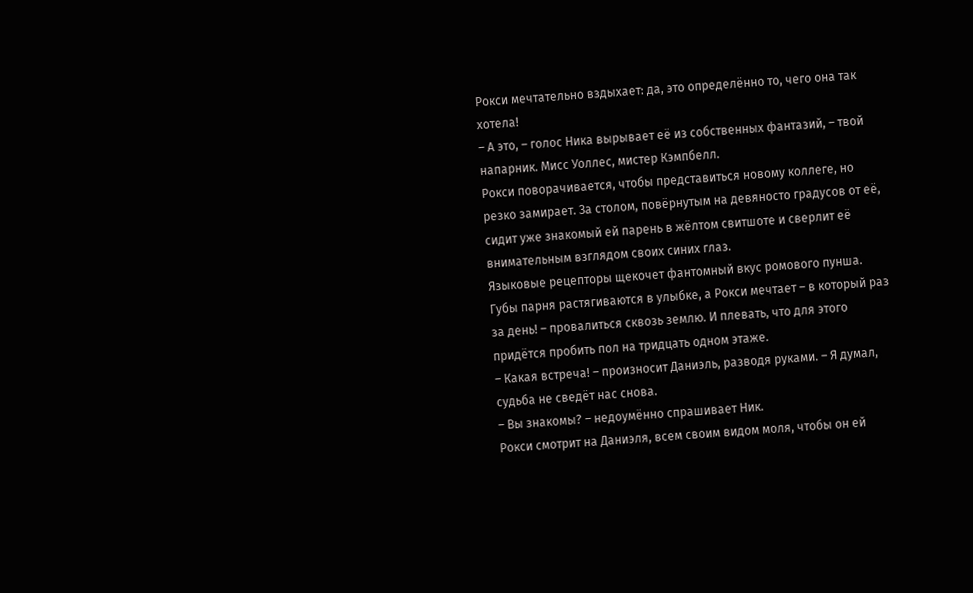Рокси мечтательно вздыхает: да, это определённо то, чего она так хотела!
– А это, – голос Ника вырывает её из собственных фантазий, – твой напарник. Мисс Уоллес, мистер Кэмпбелл.
Рокси поворачивается, чтобы представиться новому коллеге, но резко замирает. За столом, повёрнутым на девяносто градусов от её, сидит уже знакомый ей парень в жёлтом свитшоте и сверлит её внимательным взглядом своих синих глаз.
Языковые рецепторы щекочет фантомный вкус ромового пунша. Губы парня растягиваются в улыбке, а Рокси мечтает – в который раз за день! – провалиться сквозь землю. И плевать, что для этого придётся пробить пол на тридцать одном этаже.
– Какая встреча! – произносит Даниэль, разводя руками. – Я думал, судьба не сведёт нас снова.
– Вы знакомы? – недоумённо спрашивает Ник.
Рокси смотрит на Даниэля, всем своим видом моля, чтобы он ей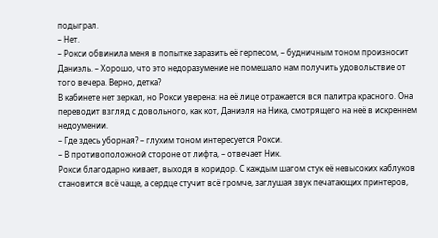подыграл.
– Нет.
– Рокси обвинила меня в попытке заразить её герпесом, – будничным тоном произносит Даниэль. – Хорошо, что это недоразумение не помешало нам получить удовольствие от того вечера. Верно, детка?
В кабинете нет зеркал, но Рокси уверена: на её лице отражается вся палитра красного. Она переводит взгляд с довольного, как кот, Даниэля на Ника, смотрящего на неё в искреннем недоумении.
– Где здесь уборная? – глухим тоном интересуется Рокси.
– В противоположной стороне от лифта, – отвечает Ник.
Рокси благодарно кивает, выходя в коридор. С каждым шагом стук её невысоких каблуков становится всё чаще, а сердце стучит всё громче, заглушая звук печатающих принтеров,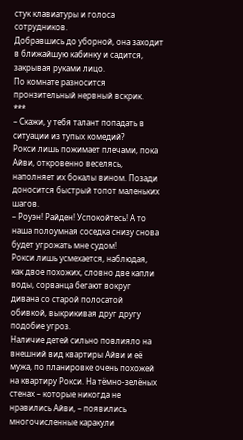стук клавиатуры и голоса сотрудников.
Добравшись до уборной, она заходит в ближайшую кабинку и садится, закрывая руками лицо.
По комнате разносится пронзительный нервный вскрик.
***
– Скажи, у тебя талант попадать в ситуации из тупых комедий?
Рокси лишь пожимает плечами, пока Айви, откровенно веселясь, наполняет их бокалы вином. Позади доносится быстрый топот маленьких шагов.
– Роуэн! Райден! Успокойтесь! А то наша полоумная соседка снизу снова будет угрожать мне судом!
Рокси лишь усмехается, наблюдая, как двое похожих, словно две капли воды, сорванца бегают вокруг дивана со старой полосатой обивкой, выкрикивая друг другу подобие угроз.
Наличие детей сильно повлияло на внешний вид квартиры Айви и её мужа, по планировке очень похожей на квартиру Рокси. На тёмно-зелёных стенах – которые никогда не нравились Айви, – появились многочисленные каракули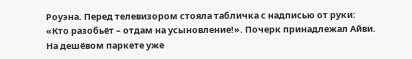Роуэна. Перед телевизором стояла табличка с надписью от руки: «Кто разобьёт – отдам на усыновление!». Почерк принадлежал Айви. На дешёвом паркете уже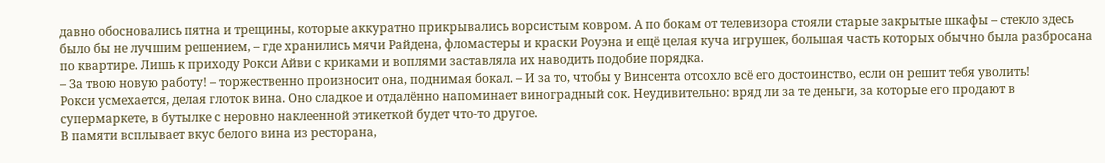давно обосновались пятна и трещины, которые аккуратно прикрывались ворсистым ковром. А по бокам от телевизора стояли старые закрытые шкафы – стекло здесь было бы не лучшим решением, – где хранились мячи Райдена, фломастеры и краски Роуэна и ещё целая куча игрушек, большая часть которых обычно была разбросана по квартире. Лишь к приходу Рокси Айви с криками и воплями заставляла их наводить подобие порядка.
– За твою новую работу! – торжественно произносит она, поднимая бокал. – И за то, чтобы у Винсента отсохло всё его достоинство, если он решит тебя уволить!
Рокси усмехается, делая глоток вина. Оно сладкое и отдалённо напоминает виноградный сок. Неудивительно: вряд ли за те деньги, за которые его продают в супермаркете, в бутылке с неровно наклеенной этикеткой будет что-то другое.
В памяти всплывает вкус белого вина из ресторана,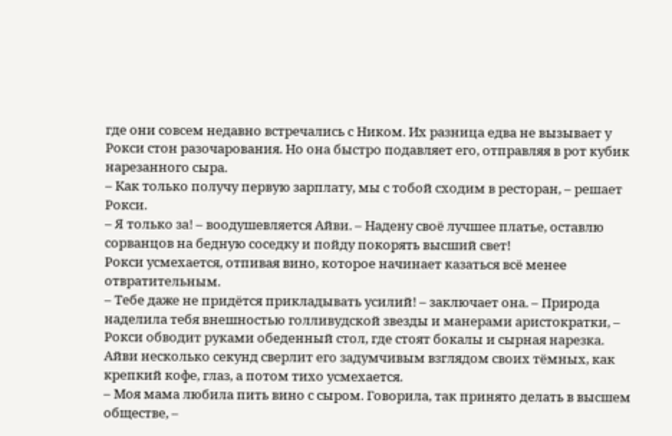где они совсем недавно встречались с Ником. Их разница едва не вызывает у Рокси стон разочарования. Но она быстро подавляет его, отправляя в рот кубик нарезанного сыра.
– Как только получу первую зарплату, мы с тобой сходим в ресторан, – решает Рокси.
– Я только за! – воодушевляется Айви. – Надену своё лучшее платье, оставлю сорванцов на бедную соседку и пойду покорять высший свет!
Рокси усмехается, отпивая вино, которое начинает казаться всё менее отвратительным.
– Тебе даже не придётся прикладывать усилий! – заключает она. – Природа наделила тебя внешностью голливудской звезды и манерами аристократки, – Рокси обводит руками обеденный стол, где стоят бокалы и сырная нарезка.
Айви несколько секунд сверлит его задумчивым взглядом своих тёмных, как крепкий кофе, глаз, а потом тихо усмехается.
– Моя мама любила пить вино с сыром. Говорила, так принято делать в высшем обществе, –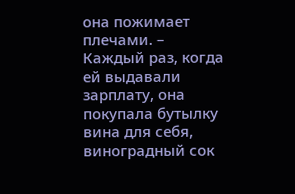она пожимает плечами. – Каждый раз, когда ей выдавали зарплату, она покупала бутылку вина для себя, виноградный сок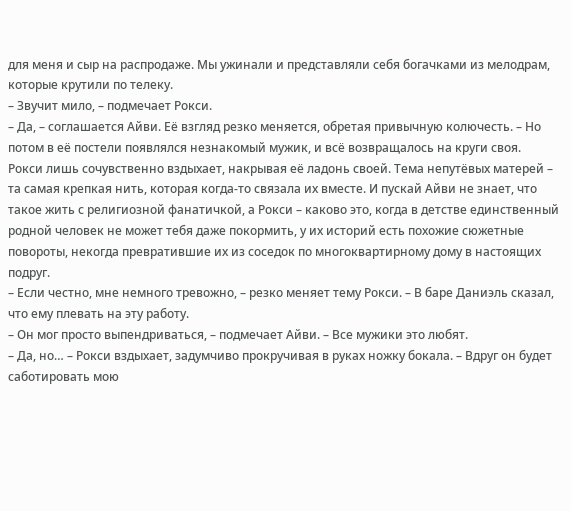для меня и сыр на распродаже. Мы ужинали и представляли себя богачками из мелодрам, которые крутили по телеку.
– Звучит мило, – подмечает Рокси.
– Да, – соглашается Айви. Её взгляд резко меняется, обретая привычную колючесть. – Но потом в её постели появлялся незнакомый мужик, и всё возвращалось на круги своя.
Рокси лишь сочувственно вздыхает, накрывая её ладонь своей. Тема непутёвых матерей – та самая крепкая нить, которая когда-то связала их вместе. И пускай Айви не знает, что такое жить с религиозной фанатичкой, а Рокси – каково это, когда в детстве единственный родной человек не может тебя даже покормить, у их историй есть похожие сюжетные повороты, некогда превратившие их из соседок по многоквартирному дому в настоящих подруг.
– Если честно, мне немного тревожно, – резко меняет тему Рокси. – В баре Даниэль сказал, что ему плевать на эту работу.
– Он мог просто выпендриваться, – подмечает Айви. – Все мужики это любят.
– Да, но… – Рокси вздыхает, задумчиво прокручивая в руках ножку бокала. – Вдруг он будет саботировать мою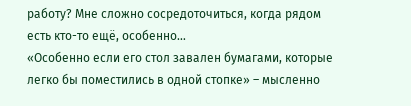работу? Мне сложно сосредоточиться, когда рядом есть кто-то ещё, особенно…
«Особенно если его стол завален бумагами, которые легко бы поместились в одной стопке» – мысленно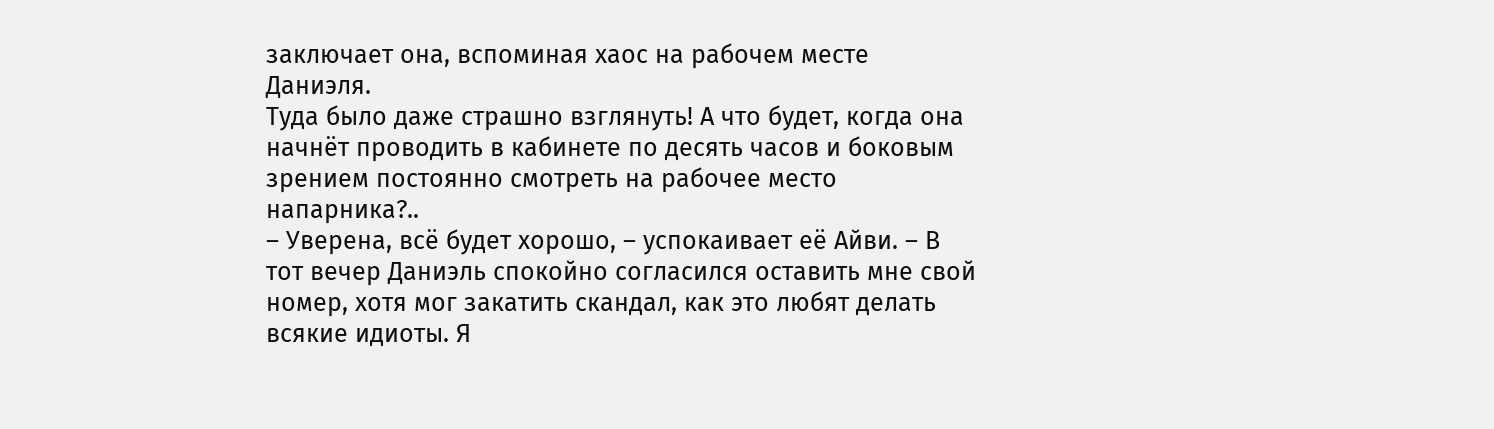заключает она, вспоминая хаос на рабочем месте Даниэля.
Туда было даже страшно взглянуть! А что будет, когда она начнёт проводить в кабинете по десять часов и боковым зрением постоянно смотреть на рабочее место напарника?..
– Уверена, всё будет хорошо, – успокаивает её Айви. – В тот вечер Даниэль спокойно согласился оставить мне свой номер, хотя мог закатить скандал, как это любят делать всякие идиоты. Я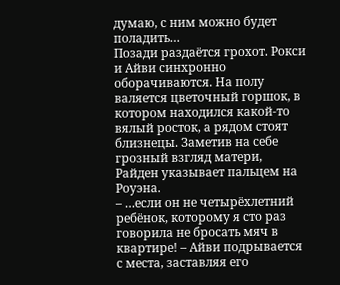думаю, с ним можно будет поладить…
Позади раздаётся грохот. Рокси и Айви синхронно оборачиваются. На полу валяется цветочный горшок, в котором находился какой-то вялый росток, а рядом стоят близнецы. Заметив на себе грозный взгляд матери, Райден указывает пальцем на Роуэна.
– …если он не четырёхлетний ребёнок, которому я сто раз говорила не бросать мяч в квартире! – Айви подрывается с места, заставляя его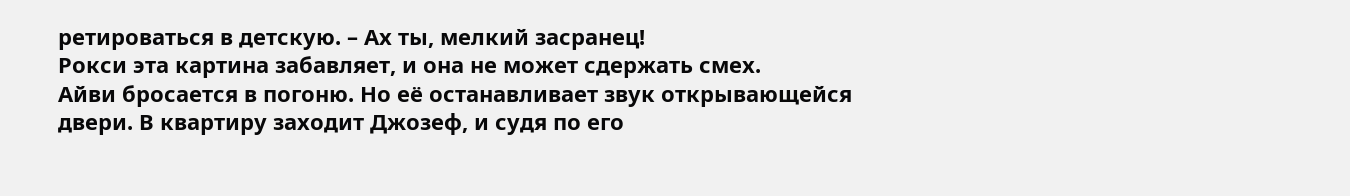ретироваться в детскую. – Ах ты, мелкий засранец!
Рокси эта картина забавляет, и она не может сдержать смех.
Айви бросается в погоню. Но её останавливает звук открывающейся двери. В квартиру заходит Джозеф, и судя по его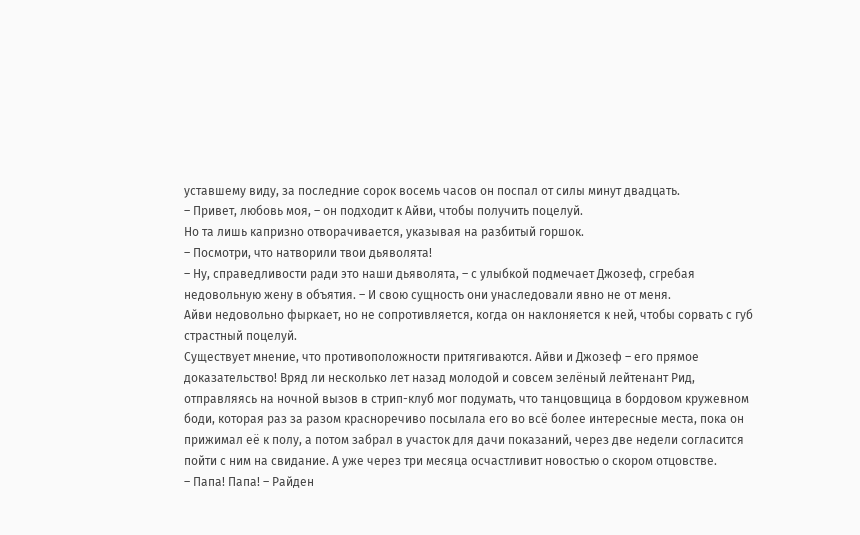уставшему виду, за последние сорок восемь часов он поспал от силы минут двадцать.
– Привет, любовь моя, – он подходит к Айви, чтобы получить поцелуй.
Но та лишь капризно отворачивается, указывая на разбитый горшок.
– Посмотри, что натворили твои дьяволята!
– Ну, справедливости ради это наши дьяволята, – с улыбкой подмечает Джозеф, сгребая недовольную жену в объятия. – И свою сущность они унаследовали явно не от меня.
Айви недовольно фыркает, но не сопротивляется, когда он наклоняется к ней, чтобы сорвать с губ страстный поцелуй.
Существует мнение, что противоположности притягиваются. Айви и Джозеф – его прямое доказательство! Вряд ли несколько лет назад молодой и совсем зелёный лейтенант Рид, отправляясь на ночной вызов в стрип-клуб мог подумать, что танцовщица в бордовом кружевном боди, которая раз за разом красноречиво посылала его во всё более интересные места, пока он прижимал её к полу, а потом забрал в участок для дачи показаний, через две недели согласится пойти с ним на свидание. А уже через три месяца осчастливит новостью о скором отцовстве.
– Папа! Папа! – Райден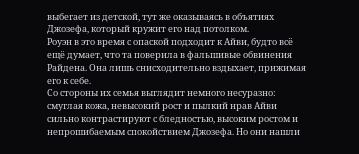выбегает из детской, тут же оказываясь в объятиях Джозефа, который кружит его над потолком.
Роуэн в это время с опаской подходит к Айви, будто всё ещё думает, что та поверила в фальшивые обвинения Райдена. Она лишь снисходительно вздыхает, прижимая его к себе.
Со стороны их семья выглядит немного несуразно: смуглая кожа, невысокий рост и пылкий нрав Айви сильно контрастируют с бледностью, высоким ростом и непрошибаемым спокойствием Джозефа. Но они нашли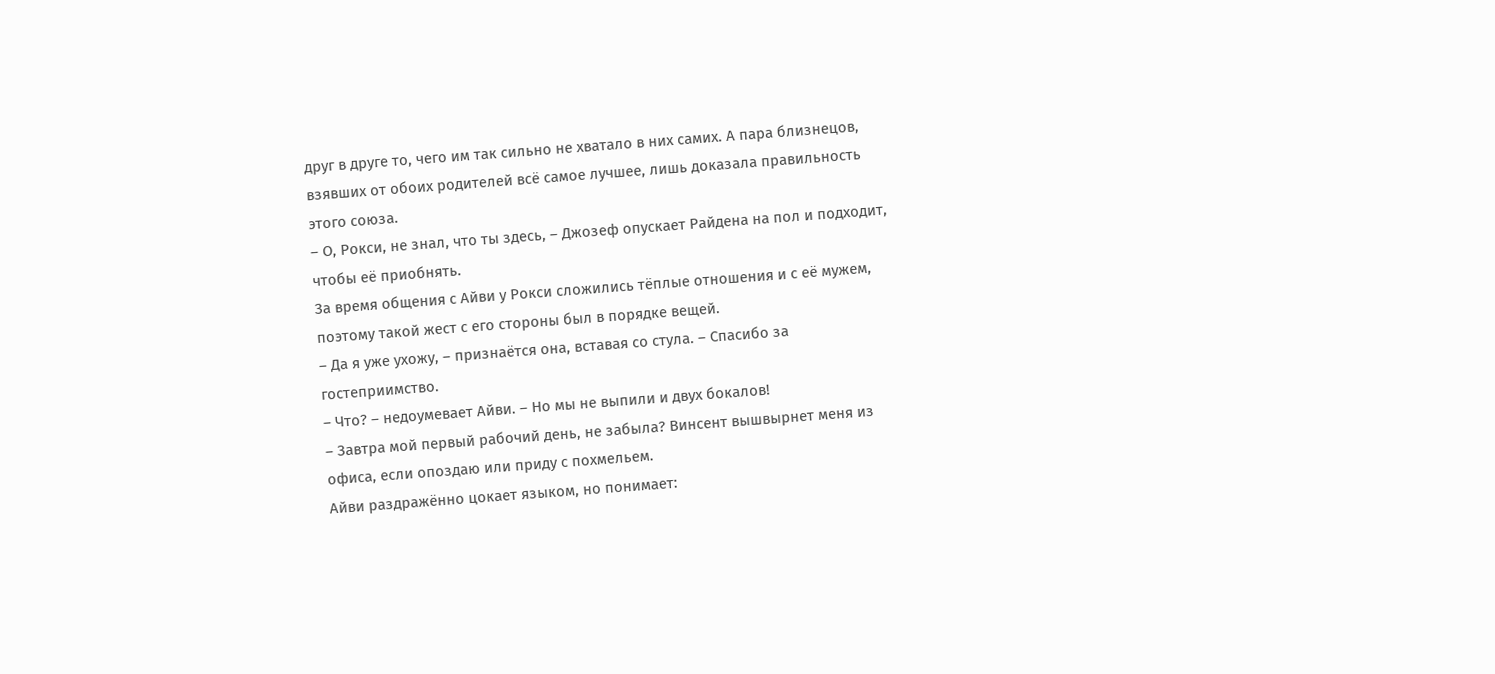друг в друге то, чего им так сильно не хватало в них самих. А пара близнецов, взявших от обоих родителей всё самое лучшее, лишь доказала правильность этого союза.
– О, Рокси, не знал, что ты здесь, – Джозеф опускает Райдена на пол и подходит, чтобы её приобнять.
За время общения с Айви у Рокси сложились тёплые отношения и с её мужем, поэтому такой жест с его стороны был в порядке вещей.
– Да я уже ухожу, – признаётся она, вставая со стула. – Спасибо за гостеприимство.
– Что? – недоумевает Айви. – Но мы не выпили и двух бокалов!
– Завтра мой первый рабочий день, не забыла? Винсент вышвырнет меня из офиса, если опоздаю или приду с похмельем.
Айви раздражённо цокает языком, но понимает: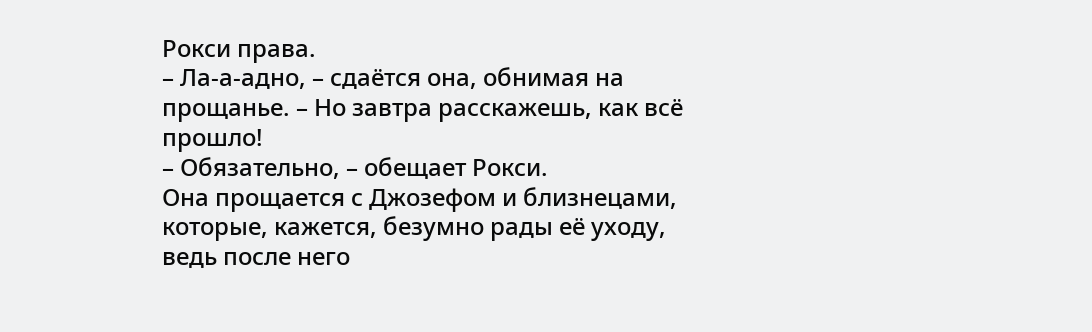Рокси права.
– Ла-а-адно, – сдаётся она, обнимая на прощанье. – Но завтра расскажешь, как всё прошло!
– Обязательно, – обещает Рокси.
Она прощается с Джозефом и близнецами, которые, кажется, безумно рады её уходу, ведь после него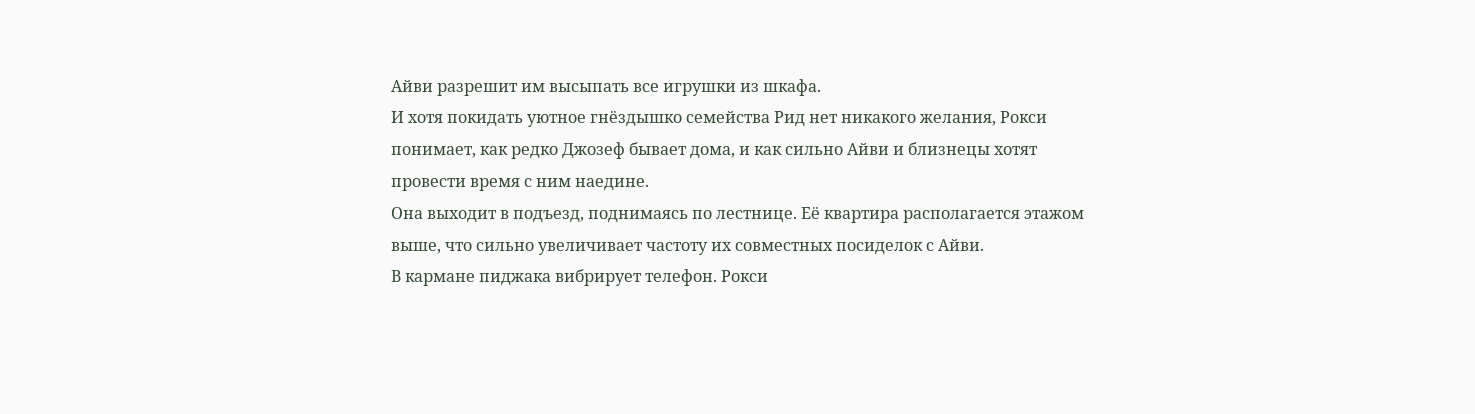Айви разрешит им высыпать все игрушки из шкафа.
И хотя покидать уютное гнёздышко семейства Рид нет никакого желания, Рокси понимает, как редко Джозеф бывает дома, и как сильно Айви и близнецы хотят провести время с ним наедине.
Она выходит в подъезд, поднимаясь по лестнице. Её квартира располагается этажом выше, что сильно увеличивает частоту их совместных посиделок с Айви.
В кармане пиджака вибрирует телефон. Рокси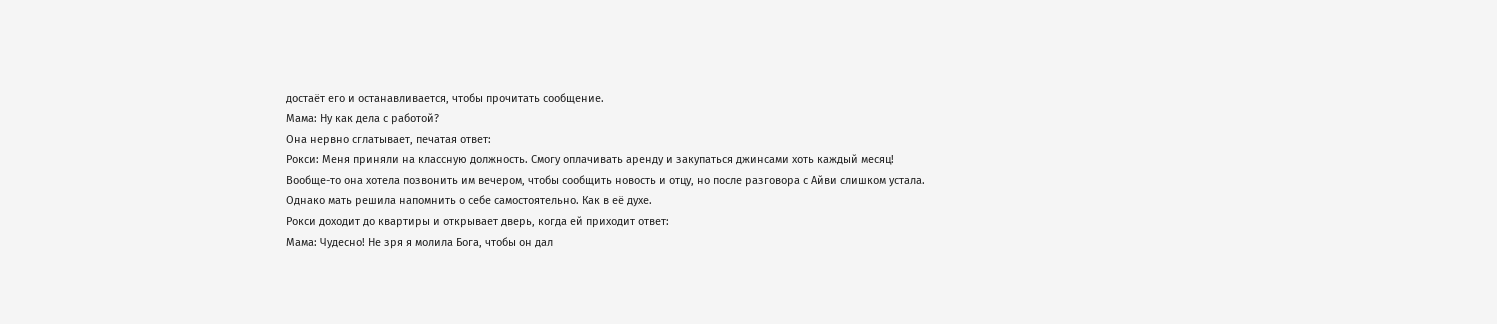достаёт его и останавливается, чтобы прочитать сообщение.
Мама: Ну как дела с работой?
Она нервно сглатывает, печатая ответ:
Рокси: Меня приняли на классную должность. Смогу оплачивать аренду и закупаться джинсами хоть каждый месяц!
Вообще-то она хотела позвонить им вечером, чтобы сообщить новость и отцу, но после разговора с Айви слишком устала.
Однако мать решила напомнить о себе самостоятельно. Как в её духе.
Рокси доходит до квартиры и открывает дверь, когда ей приходит ответ:
Мама: Чудесно! Не зря я молила Бога, чтобы он дал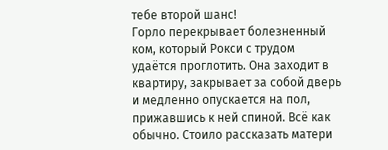тебе второй шанс!
Горло перекрывает болезненный ком, который Рокси с трудом удаётся проглотить. Она заходит в квартиру, закрывает за собой дверь и медленно опускается на пол, прижавшись к ней спиной. Всё как обычно. Стоило рассказать матери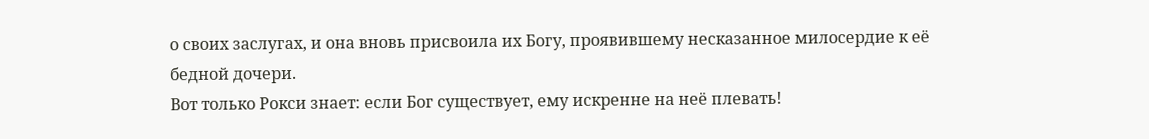о своих заслугах, и она вновь присвоила их Богу, проявившему несказанное милосердие к её бедной дочери.
Вот только Рокси знает: если Бог существует, ему искренне на неё плевать!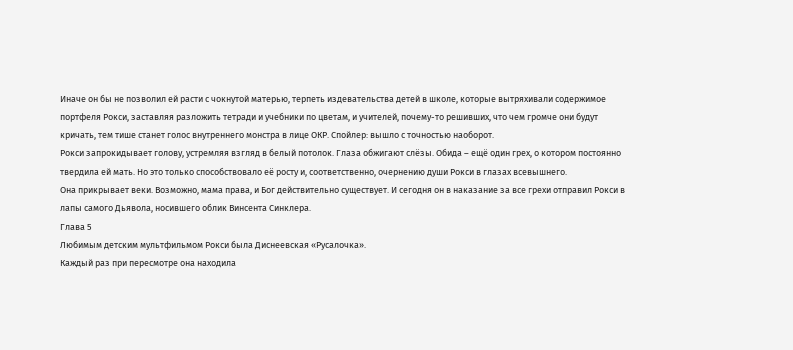Иначе он бы не позволил ей расти с чокнутой матерью, терпеть издевательства детей в школе, которые вытряхивали содержимое портфеля Рокси, заставляя разложить тетради и учебники по цветам, и учителей, почему-то решивших, что чем громче они будут кричать, тем тише станет голос внутреннего монстра в лице ОКР. Спойлер: вышло с точностью наоборот.
Рокси запрокидывает голову, устремляя взгляд в белый потолок. Глаза обжигают слёзы. Обида – ещё один грех, о котором постоянно твердила ей мать. Но это только способствовало её росту и, соответственно, очернению души Рокси в глазах всевышнего.
Она прикрывает веки. Возможно, мама права, и Бог действительно существует. И сегодня он в наказание за все грехи отправил Рокси в лапы самого Дьявола, носившего облик Винсента Синклера.
Глава 5
Любимым детским мультфильмом Рокси была Диснеевская «Русалочка».
Каждый раз при пересмотре она находила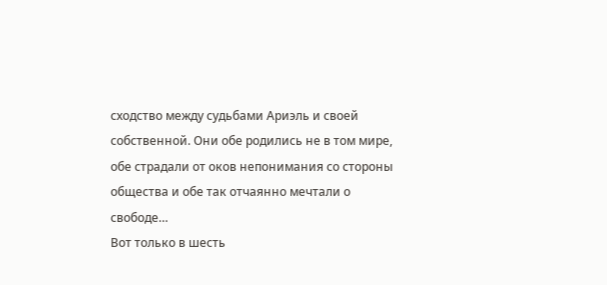сходство между судьбами Ариэль и своей собственной. Они обе родились не в том мире, обе страдали от оков непонимания со стороны общества и обе так отчаянно мечтали о свободе…
Вот только в шесть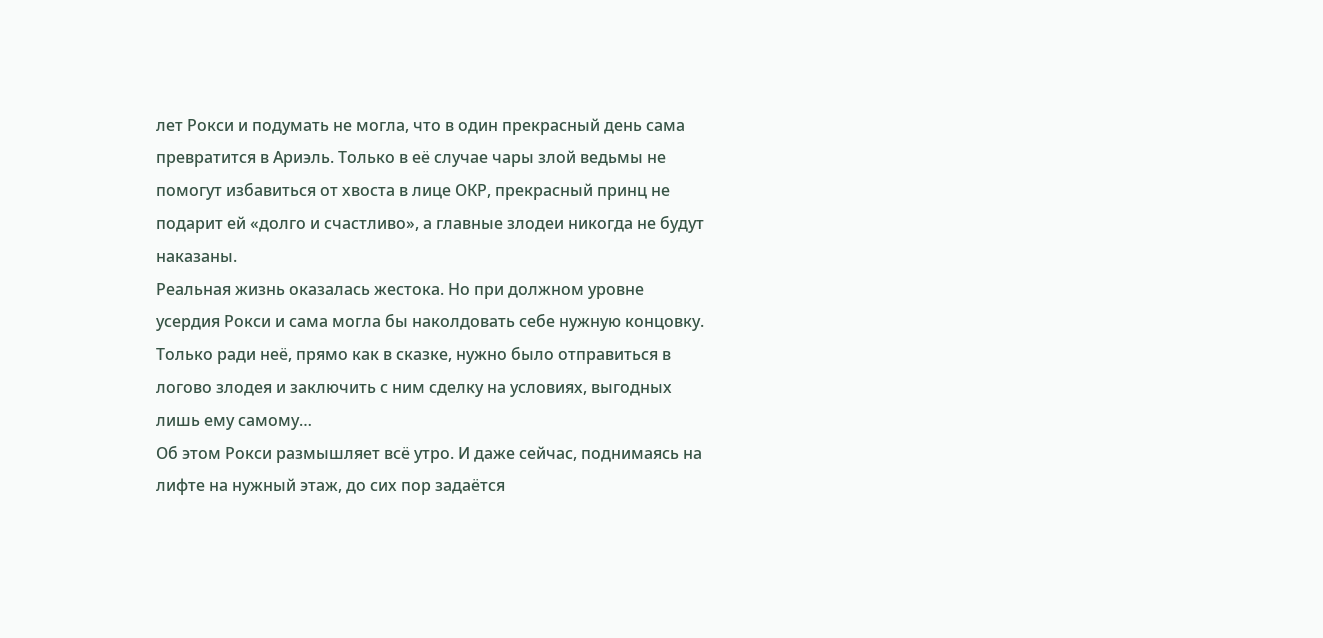лет Рокси и подумать не могла, что в один прекрасный день сама превратится в Ариэль. Только в её случае чары злой ведьмы не помогут избавиться от хвоста в лице ОКР, прекрасный принц не подарит ей «долго и счастливо», а главные злодеи никогда не будут наказаны.
Реальная жизнь оказалась жестока. Но при должном уровне усердия Рокси и сама могла бы наколдовать себе нужную концовку. Только ради неё, прямо как в сказке, нужно было отправиться в логово злодея и заключить с ним сделку на условиях, выгодных лишь ему самому…
Об этом Рокси размышляет всё утро. И даже сейчас, поднимаясь на лифте на нужный этаж, до сих пор задаётся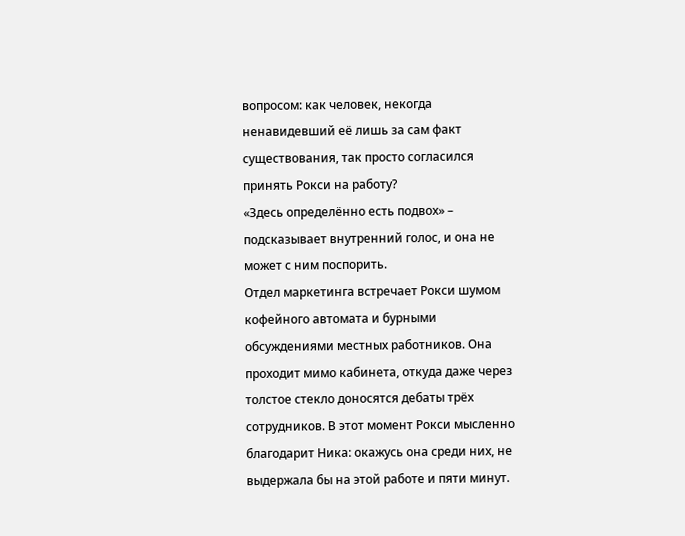вопросом: как человек, некогда ненавидевший её лишь за сам факт существования, так просто согласился принять Рокси на работу?
«Здесь определённо есть подвох» – подсказывает внутренний голос, и она не может с ним поспорить.
Отдел маркетинга встречает Рокси шумом кофейного автомата и бурными обсуждениями местных работников. Она проходит мимо кабинета, откуда даже через толстое стекло доносятся дебаты трёх сотрудников. В этот момент Рокси мысленно благодарит Ника: окажусь она среди них, не выдержала бы на этой работе и пяти минут.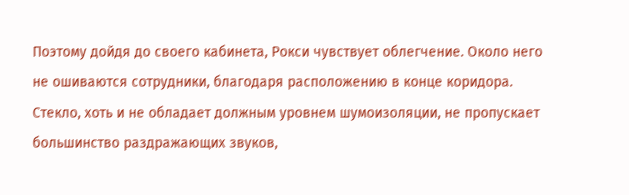Поэтому дойдя до своего кабинета, Рокси чувствует облегчение. Около него не ошиваются сотрудники, благодаря расположению в конце коридора. Стекло, хоть и не обладает должным уровнем шумоизоляции, не пропускает большинство раздражающих звуков,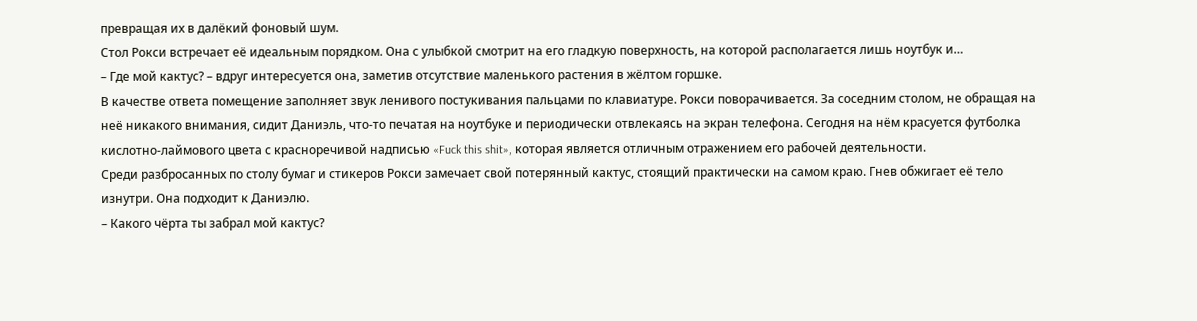превращая их в далёкий фоновый шум.
Стол Рокси встречает её идеальным порядком. Она с улыбкой смотрит на его гладкую поверхность, на которой располагается лишь ноутбук и…
– Где мой кактус? – вдруг интересуется она, заметив отсутствие маленького растения в жёлтом горшке.
В качестве ответа помещение заполняет звук ленивого постукивания пальцами по клавиатуре. Рокси поворачивается. За соседним столом, не обращая на неё никакого внимания, сидит Даниэль, что-то печатая на ноутбуке и периодически отвлекаясь на экран телефона. Сегодня на нём красуется футболка кислотно-лаймового цвета с красноречивой надписью «Fuck this shit», которая является отличным отражением его рабочей деятельности.
Среди разбросанных по столу бумаг и стикеров Рокси замечает свой потерянный кактус, стоящий практически на самом краю. Гнев обжигает её тело изнутри. Она подходит к Даниэлю.
– Какого чёрта ты забрал мой кактус?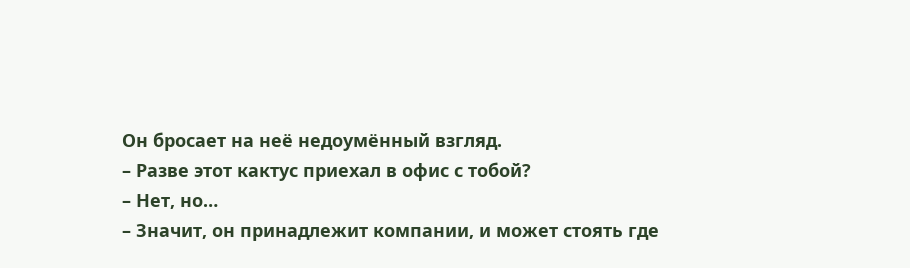Он бросает на неё недоумённый взгляд.
– Разве этот кактус приехал в офис с тобой?
– Нет, но…
– Значит, он принадлежит компании, и может стоять где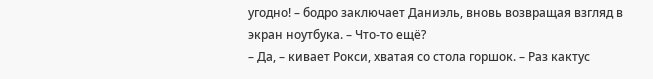угодно! – бодро заключает Даниэль, вновь возвращая взгляд в экран ноутбука. – Что-то ещё?
– Да, – кивает Рокси, хватая со стола горшок. – Раз кактус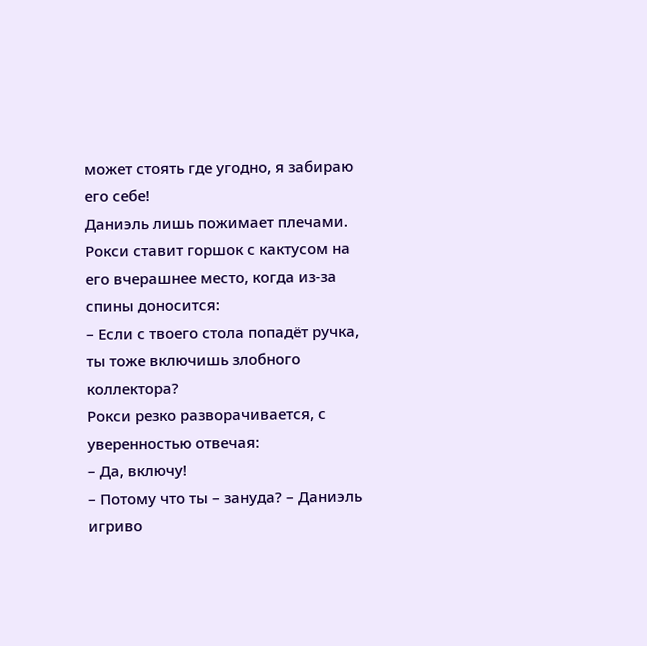может стоять где угодно, я забираю его себе!
Даниэль лишь пожимает плечами. Рокси ставит горшок с кактусом на его вчерашнее место, когда из-за спины доносится:
– Если с твоего стола попадёт ручка, ты тоже включишь злобного коллектора?
Рокси резко разворачивается, с уверенностью отвечая:
– Да, включу!
– Потому что ты – зануда? – Даниэль игриво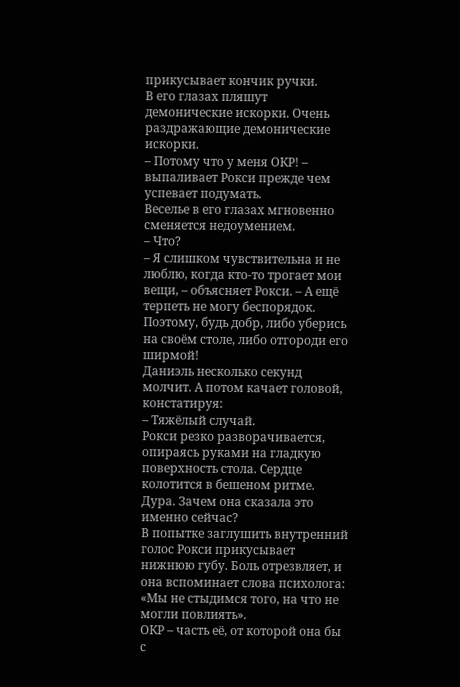прикусывает кончик ручки.
В его глазах пляшут демонические искорки. Очень раздражающие демонические искорки.
– Потому что у меня ОКР! – выпаливает Рокси прежде чем успевает подумать.
Веселье в его глазах мгновенно сменяется недоумением.
– Что?
– Я слишком чувствительна и не люблю, когда кто-то трогает мои вещи, – объясняет Рокси. – А ещё терпеть не могу беспорядок. Поэтому, будь добр, либо уберись на своём столе, либо отгороди его ширмой!
Даниэль несколько секунд молчит. А потом качает головой, констатируя:
– Тяжёлый случай.
Рокси резко разворачивается, опираясь руками на гладкую поверхность стола. Сердце колотится в бешеном ритме. Дура. Зачем она сказала это именно сейчас?
В попытке заглушить внутренний голос Рокси прикусывает нижнюю губу. Боль отрезвляет, и она вспоминает слова психолога: «Мы не стыдимся того, на что не могли повлиять».
ОКР – часть её, от которой она бы с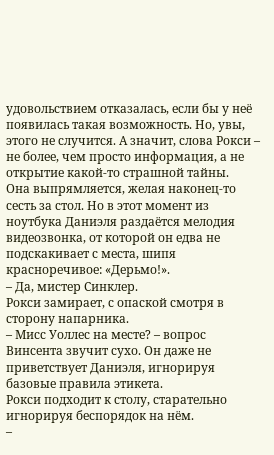удовольствием отказалась, если бы у неё появилась такая возможность. Но, увы, этого не случится. А значит, слова Рокси – не более, чем просто информация, а не открытие какой-то страшной тайны.
Она выпрямляется, желая наконец-то сесть за стол. Но в этот момент из ноутбука Даниэля раздаётся мелодия видеозвонка, от которой он едва не подскакивает с места, шипя красноречивое: «Дерьмо!».
– Да, мистер Синклер.
Рокси замирает, с опаской смотря в сторону напарника.
– Мисс Уоллес на месте? – вопрос Винсента звучит сухо. Он даже не приветствует Даниэля, игнорируя базовые правила этикета.
Рокси подходит к столу, старательно игнорируя беспорядок на нём.
–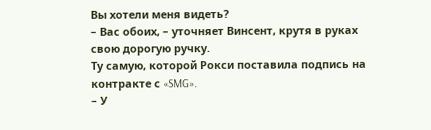Вы хотели меня видеть?
– Вас обоих, – уточняет Винсент, крутя в руках свою дорогую ручку.
Ту самую, которой Рокси поставила подпись на контракте с «SMG».
– У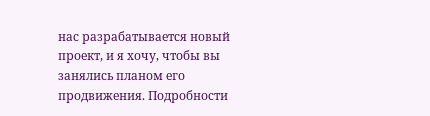нас разрабатывается новый проект, и я хочу, чтобы вы занялись планом его продвижения. Подробности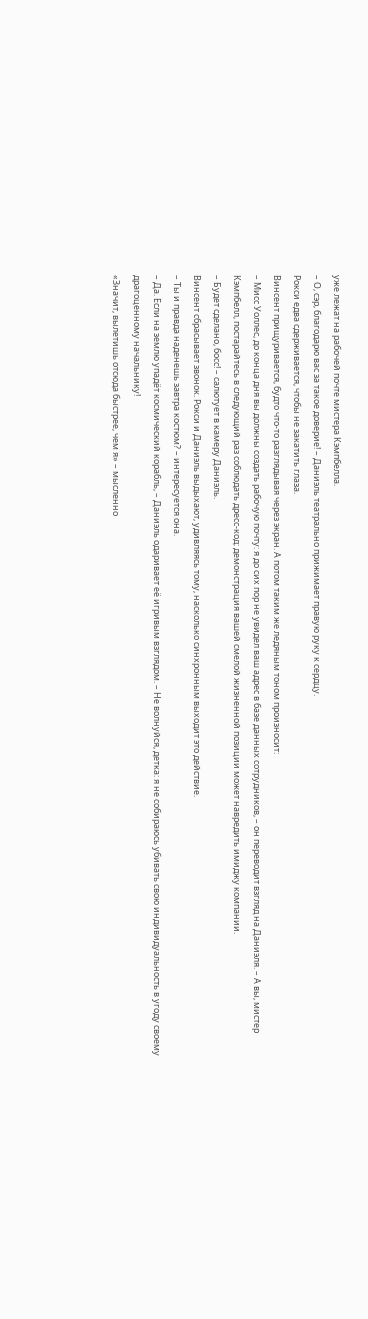уже лежат на рабочей почте мистера Кэмпбелла.
– О, сэр, благодарю вас за такое доверие! – Даниэль театрально прижимает правую руку к сердцу.
Рокси едва сдерживается, чтобы не закатить глаза.
Винсент прищуривается, будто что-то разглядывая через экран. А потом таким же ледяным тоном произносит:
– Мисс Уоллес, до конца дня вы должны создать рабочую почту: я до сих пор не увидел ваш адрес в базе данных сотрудников, – он переводит взгляд на Даниэля. – А вы, мистер Кэмпбелл, постарайтесь в следующий раз соблюдать дресс-код: демонстрация вашей смелой жизненной позиции может навредить имиджу компании.
– Будет сделано, босс! – салютует в камеру Даниэль.
Винсент сбрасывает звонок. Рокси и Даниэль выдыхают, удивляясь тому, насколько синхронным выходит это действие.
– Ты и правда наденешь завтра костюм? – интересуется она.
– Да. Если на землю упадёт космический корабль, – Даниэль одаривает её игривым взглядом. – Не волнуйся, детка: я не собираюсь убивать свою индивидуальность в угоду своему драгоценному начальнику!
«Значит, вылетишь отсюда быстрее, чем я» – мысленно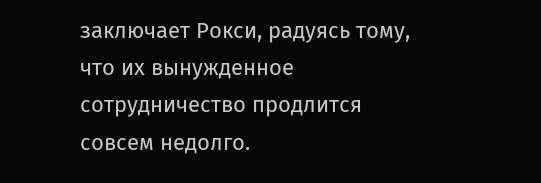заключает Рокси, радуясь тому, что их вынужденное сотрудничество продлится совсем недолго.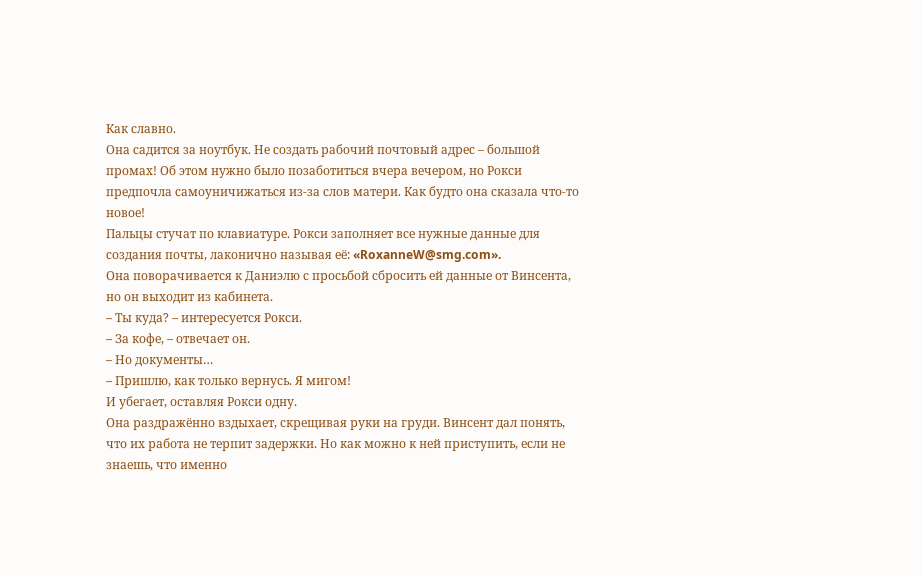Как славно.
Она садится за ноутбук. Не создать рабочий почтовый адрес – большой промах! Об этом нужно было позаботиться вчера вечером, но Рокси предпочла самоуничижаться из-за слов матери. Как будто она сказала что-то новое!
Пальцы стучат по клавиатуре. Рокси заполняет все нужные данные для создания почты, лаконично называя её: «RoxanneW@smg.com».
Она поворачивается к Даниэлю с просьбой сбросить ей данные от Винсента, но он выходит из кабинета.
– Ты куда? – интересуется Рокси.
– За кофе, – отвечает он.
– Но документы…
– Пришлю, как только вернусь. Я мигом!
И убегает, оставляя Рокси одну.
Она раздражённо вздыхает, скрещивая руки на груди. Винсент дал понять, что их работа не терпит задержки. Но как можно к ней приступить, если не знаешь, что именно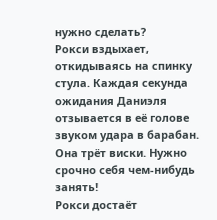нужно сделать?
Рокси вздыхает, откидываясь на спинку стула. Каждая секунда ожидания Даниэля отзывается в её голове звуком удара в барабан. Она трёт виски. Нужно срочно себя чем-нибудь занять!
Рокси достаёт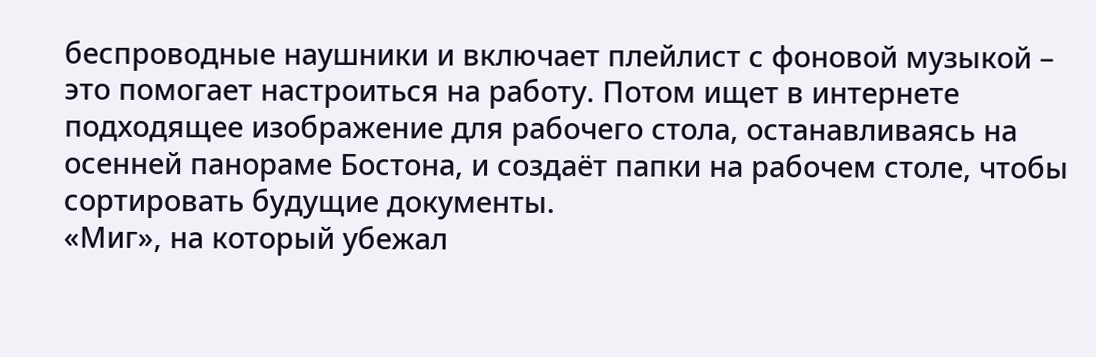беспроводные наушники и включает плейлист с фоновой музыкой – это помогает настроиться на работу. Потом ищет в интернете подходящее изображение для рабочего стола, останавливаясь на осенней панораме Бостона, и создаёт папки на рабочем столе, чтобы сортировать будущие документы.
«Миг», на который убежал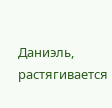Даниэль, растягивается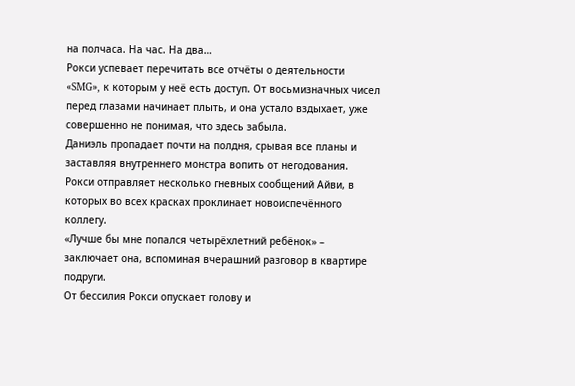на полчаса. На час. На два…
Рокси успевает перечитать все отчёты о деятельности «SMG», к которым у неё есть доступ. От восьмизначных чисел перед глазами начинает плыть, и она устало вздыхает, уже совершенно не понимая, что здесь забыла.
Даниэль пропадает почти на полдня, срывая все планы и заставляя внутреннего монстра вопить от негодования.
Рокси отправляет несколько гневных сообщений Айви, в которых во всех красках проклинает новоиспечённого коллегу.
«Лучше бы мне попался четырёхлетний ребёнок» – заключает она, вспоминая вчерашний разговор в квартире подруги.
От бессилия Рокси опускает голову и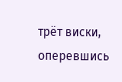трёт виски, оперевшись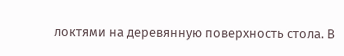локтями на деревянную поверхность стола. В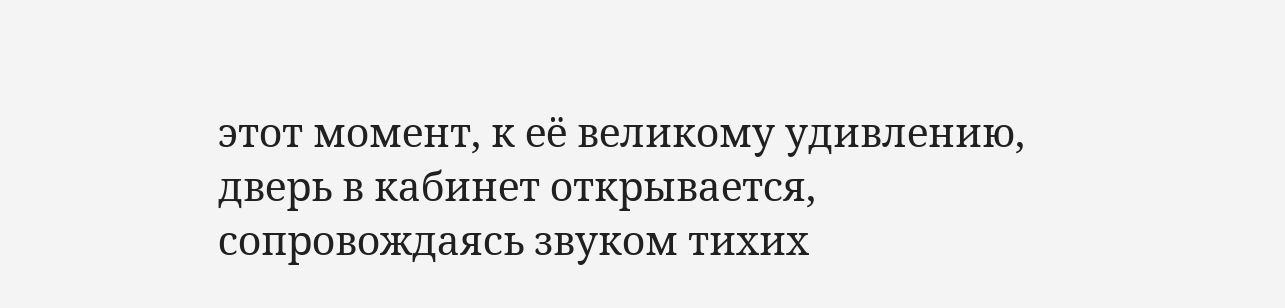этот момент, к её великому удивлению, дверь в кабинет открывается, сопровождаясь звуком тихих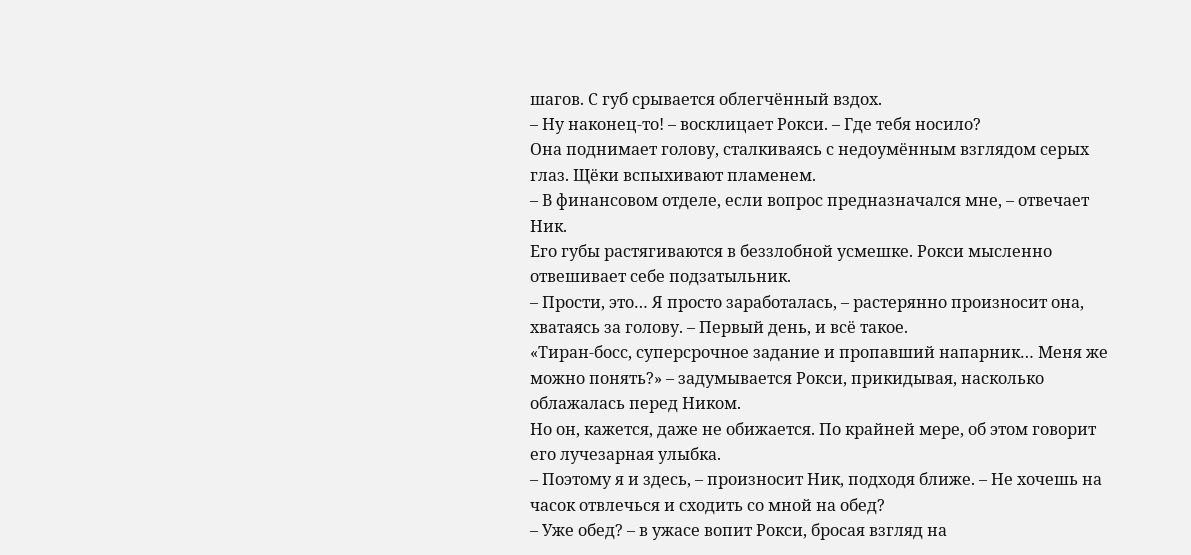шагов. С губ срывается облегчённый вздох.
– Ну наконец-то! – восклицает Рокси. – Где тебя носило?
Она поднимает голову, сталкиваясь с недоумённым взглядом серых глаз. Щёки вспыхивают пламенем.
– В финансовом отделе, если вопрос предназначался мне, – отвечает Ник.
Его губы растягиваются в беззлобной усмешке. Рокси мысленно отвешивает себе подзатыльник.
– Прости, это… Я просто заработалась, – растерянно произносит она, хватаясь за голову. – Первый день, и всё такое.
«Тиран-босс, суперсрочное задание и пропавший напарник… Меня же можно понять?» – задумывается Рокси, прикидывая, насколько облажалась перед Ником.
Но он, кажется, даже не обижается. По крайней мере, об этом говорит его лучезарная улыбка.
– Поэтому я и здесь, – произносит Ник, подходя ближе. – Не хочешь на часок отвлечься и сходить со мной на обед?
– Уже обед? – в ужасе вопит Рокси, бросая взгляд на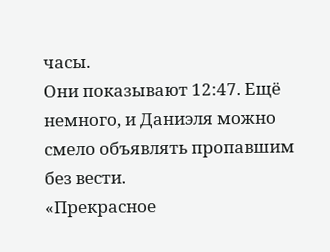часы.
Они показывают 12:47. Ещё немного, и Даниэля можно смело объявлять пропавшим без вести.
«Прекрасное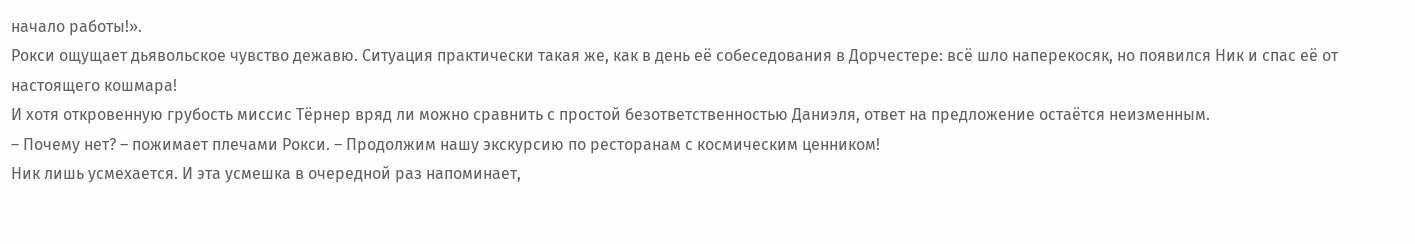начало работы!».
Рокси ощущает дьявольское чувство дежавю. Ситуация практически такая же, как в день её собеседования в Дорчестере: всё шло наперекосяк, но появился Ник и спас её от настоящего кошмара!
И хотя откровенную грубость миссис Тёрнер вряд ли можно сравнить с простой безответственностью Даниэля, ответ на предложение остаётся неизменным.
– Почему нет? – пожимает плечами Рокси. – Продолжим нашу экскурсию по ресторанам с космическим ценником!
Ник лишь усмехается. И эта усмешка в очередной раз напоминает,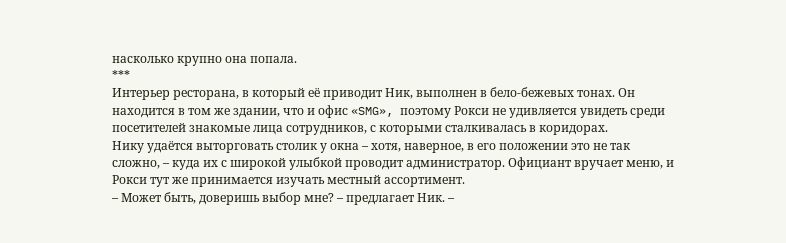насколько крупно она попала.
***
Интерьер ресторана, в который её приводит Ник, выполнен в бело-бежевых тонах. Он находится в том же здании, что и офис «SMG», поэтому Рокси не удивляется увидеть среди посетителей знакомые лица сотрудников, с которыми сталкивалась в коридорах.
Нику удаётся выторговать столик у окна – хотя, наверное, в его положении это не так сложно, – куда их с широкой улыбкой проводит администратор. Официант вручает меню, и Рокси тут же принимается изучать местный ассортимент.
– Может быть, доверишь выбор мне? – предлагает Ник. –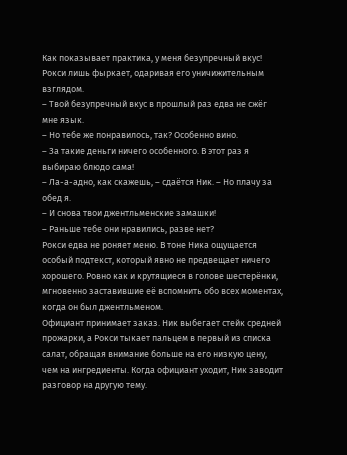Как показывает практика, у меня безупречный вкус!
Рокси лишь фыркает, одаривая его уничижительным взглядом.
– Твой безупречный вкус в прошлый раз едва не сжёг мне язык.
– Но тебе же понравилось, так? Особенно вино.
– За такие деньги ничего особенного. В этот раз я выбираю блюдо сама!
– Ла-а-адно, как скажешь, – сдаётся Ник. – Но плачу за обед я.
– И снова твои джентльменские замашки!
– Раньше тебе они нравились, разве нет?
Рокси едва не роняет меню. В тоне Ника ощущается особый подтекст, который явно не предвещает ничего хорошего. Ровно как и крутящиеся в голове шестерёнки, мгновенно заставившие её вспомнить обо всех моментах, когда он был джентльменом.
Официант принимает заказ. Ник выбегает стейк средней прожарки, а Рокси тыкает пальцем в первый из списка салат, обращая внимание больше на его низкую цену, чем на ингредиенты. Когда официант уходит, Ник заводит разговор на другую тему.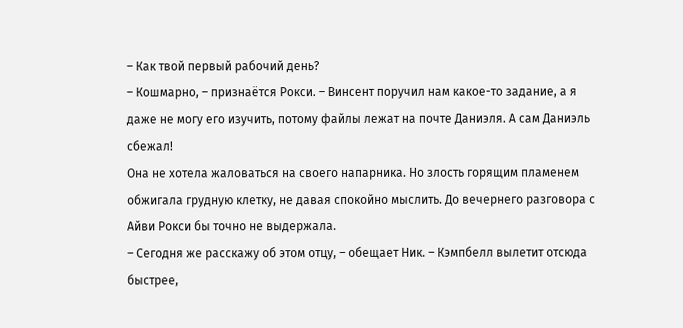– Как твой первый рабочий день?
– Кошмарно, – признаётся Рокси. – Винсент поручил нам какое-то задание, а я даже не могу его изучить, потому файлы лежат на почте Даниэля. А сам Даниэль сбежал!
Она не хотела жаловаться на своего напарника. Но злость горящим пламенем обжигала грудную клетку, не давая спокойно мыслить. До вечернего разговора с Айви Рокси бы точно не выдержала.
– Сегодня же расскажу об этом отцу, – обещает Ник. – Кэмпбелл вылетит отсюда быстрее,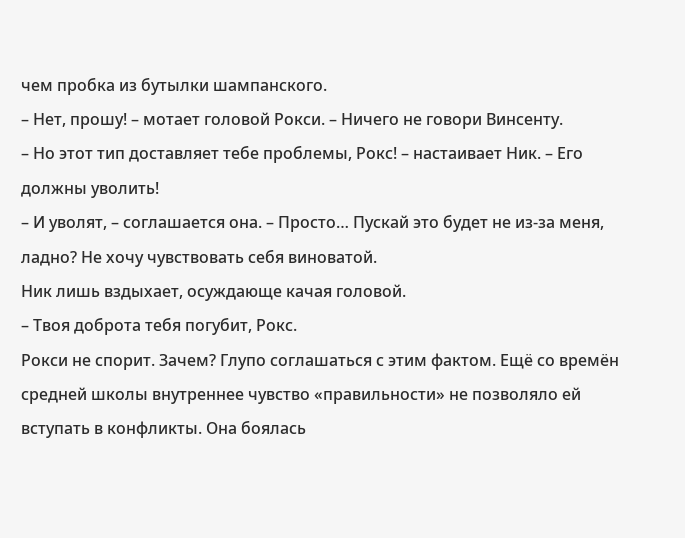чем пробка из бутылки шампанского.
– Нет, прошу! – мотает головой Рокси. – Ничего не говори Винсенту.
– Но этот тип доставляет тебе проблемы, Рокс! – настаивает Ник. – Его должны уволить!
– И уволят, – соглашается она. – Просто… Пускай это будет не из-за меня, ладно? Не хочу чувствовать себя виноватой.
Ник лишь вздыхает, осуждающе качая головой.
– Твоя доброта тебя погубит, Рокс.
Рокси не спорит. Зачем? Глупо соглашаться с этим фактом. Ещё со времён средней школы внутреннее чувство «правильности» не позволяло ей вступать в конфликты. Она боялась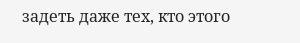задеть даже тех, кто этого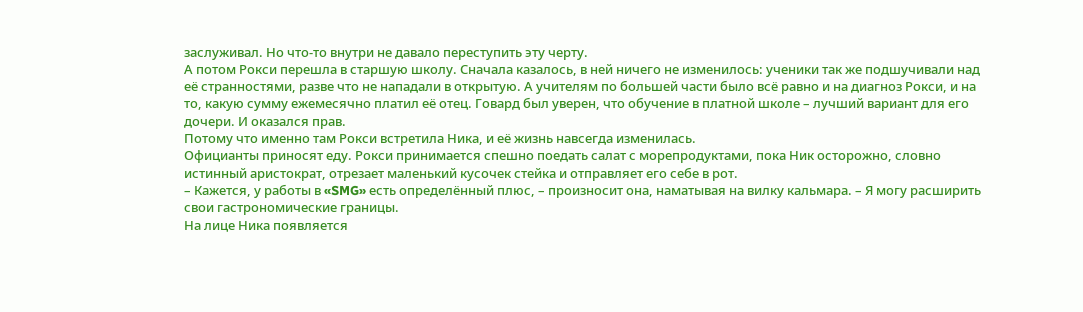заслуживал. Но что-то внутри не давало переступить эту черту.
А потом Рокси перешла в старшую школу. Сначала казалось, в ней ничего не изменилось: ученики так же подшучивали над её странностями, разве что не нападали в открытую. А учителям по большей части было всё равно и на диагноз Рокси, и на то, какую сумму ежемесячно платил её отец. Говард был уверен, что обучение в платной школе – лучший вариант для его дочери. И оказался прав.
Потому что именно там Рокси встретила Ника, и её жизнь навсегда изменилась.
Официанты приносят еду. Рокси принимается спешно поедать салат с морепродуктами, пока Ник осторожно, словно истинный аристократ, отрезает маленький кусочек стейка и отправляет его себе в рот.
– Кажется, у работы в «SMG» есть определённый плюс, – произносит она, наматывая на вилку кальмара. – Я могу расширить свои гастрономические границы.
На лице Ника появляется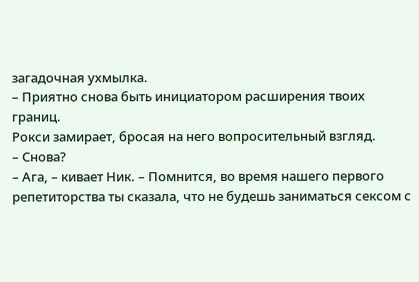загадочная ухмылка.
– Приятно снова быть инициатором расширения твоих границ.
Рокси замирает, бросая на него вопросительный взгляд.
– Снова?
– Ага, – кивает Ник. – Помнится, во время нашего первого репетиторства ты сказала, что не будешь заниматься сексом с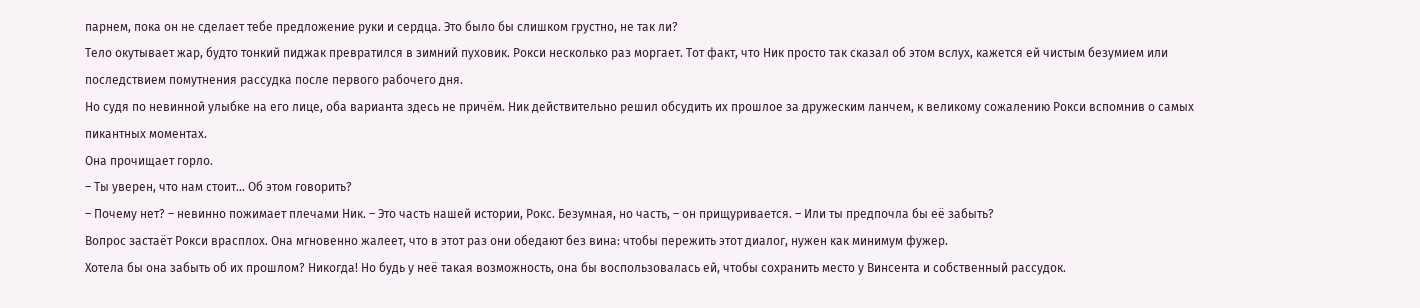парнем, пока он не сделает тебе предложение руки и сердца. Это было бы слишком грустно, не так ли?
Тело окутывает жар, будто тонкий пиджак превратился в зимний пуховик. Рокси несколько раз моргает. Тот факт, что Ник просто так сказал об этом вслух, кажется ей чистым безумием или последствием помутнения рассудка после первого рабочего дня.
Но судя по невинной улыбке на его лице, оба варианта здесь не причём. Ник действительно решил обсудить их прошлое за дружеским ланчем, к великому сожалению Рокси вспомнив о самых пикантных моментах.
Она прочищает горло.
– Ты уверен, что нам стоит… Об этом говорить?
– Почему нет? – невинно пожимает плечами Ник. – Это часть нашей истории, Рокс. Безумная, но часть, – он прищуривается. – Или ты предпочла бы её забыть?
Вопрос застаёт Рокси врасплох. Она мгновенно жалеет, что в этот раз они обедают без вина: чтобы пережить этот диалог, нужен как минимум фужер.
Хотела бы она забыть об их прошлом? Никогда! Но будь у неё такая возможность, она бы воспользовалась ей, чтобы сохранить место у Винсента и собственный рассудок.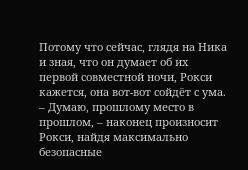Потому что сейчас, глядя на Ника и зная, что он думает об их первой совместной ночи, Рокси кажется, она вот-вот сойдёт с ума.
– Думаю, прошлому место в прошлом, – наконец произносит Рокси, найдя максимально безопасные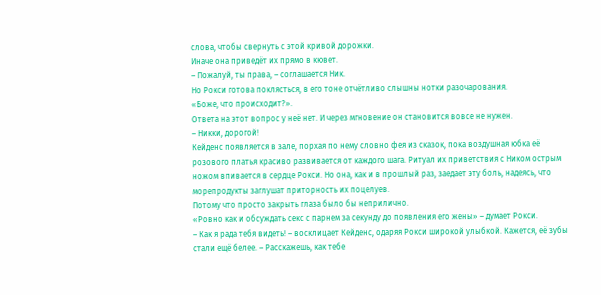слова, чтобы свернуть с этой кривой дорожки.
Иначе она приведёт их прямо в кювет.
– Пожалуй, ты права, – соглашается Ник.
Но Рокси готова поклясться, в его тоне отчётливо слышны нотки разочарования.
«Боже, что происходит?».
Ответа на этот вопрос у неё нет. И через мгновение он становится вовсе не нужен.
– Никки, дорогой!
Кейденс появляется в зале, порхая по нему словно фея из сказок, пока воздушная юбка её розового платья красиво развивается от каждого шага. Ритуал их приветствия с Ником острым ножом впивается в сердце Рокси. Но она, как и в прошлый раз, заедает эту боль, надеясь, что морепродукты заглушат приторность их поцелуев.
Потому что просто закрыть глаза было бы неприлично.
«Ровно как и обсуждать секс с парнем за секунду до появления его жены» – думает Рокси.
– Как я рада тебя видеть! – восклицает Кейденс, одаряя Рокси широкой улыбкой. Кажется, её зубы стали ещё белее. – Расскажешь, как тебе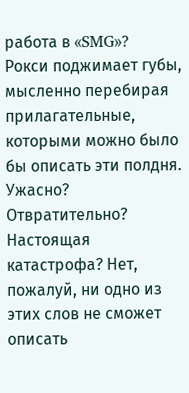работа в «SMG»?
Рокси поджимает губы, мысленно перебирая прилагательные, которыми можно было бы описать эти полдня. Ужасно? Отвратительно? Настоящая катастрофа? Нет, пожалуй, ни одно из этих слов не сможет описать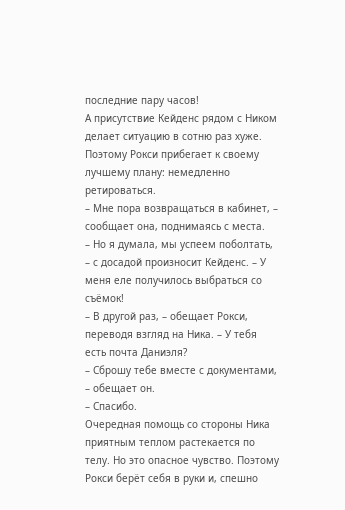последние пару часов!
А присутствие Кейденс рядом с Ником делает ситуацию в сотню раз хуже. Поэтому Рокси прибегает к своему лучшему плану: немедленно ретироваться.
– Мне пора возвращаться в кабинет, – сообщает она, поднимаясь с места.
– Но я думала, мы успеем поболтать, – с досадой произносит Кейденс. – У меня еле получилось выбраться со съёмок!
– В другой раз, – обещает Рокси, переводя взгляд на Ника. – У тебя есть почта Даниэля?
– Сброшу тебе вместе с документами, – обещает он.
– Спасибо.
Очередная помощь со стороны Ника приятным теплом растекается по телу. Но это опасное чувство. Поэтому Рокси берёт себя в руки и, спешно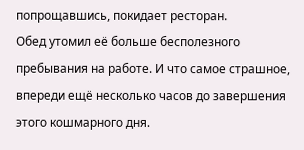попрощавшись, покидает ресторан.
Обед утомил её больше бесполезного пребывания на работе. И что самое страшное, впереди ещё несколько часов до завершения этого кошмарного дня.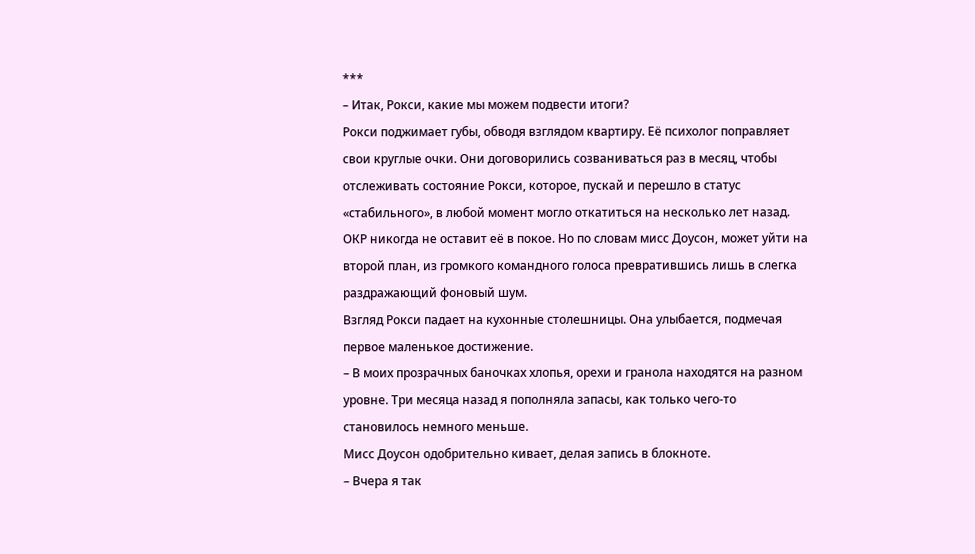***
– Итак, Рокси, какие мы можем подвести итоги?
Рокси поджимает губы, обводя взглядом квартиру. Её психолог поправляет свои круглые очки. Они договорились созваниваться раз в месяц, чтобы отслеживать состояние Рокси, которое, пускай и перешло в статус «стабильного», в любой момент могло откатиться на несколько лет назад.
ОКР никогда не оставит её в покое. Но по словам мисс Доусон, может уйти на второй план, из громкого командного голоса превратившись лишь в слегка раздражающий фоновый шум.
Взгляд Рокси падает на кухонные столешницы. Она улыбается, подмечая первое маленькое достижение.
– В моих прозрачных баночках хлопья, орехи и гранола находятся на разном уровне. Три месяца назад я пополняла запасы, как только чего-то становилось немного меньше.
Мисс Доусон одобрительно кивает, делая запись в блокноте.
– Вчера я так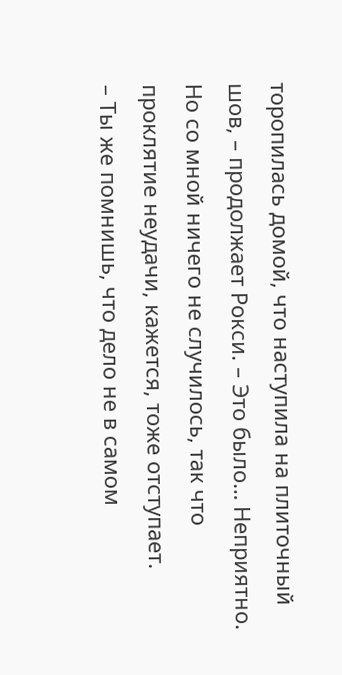торопилась домой, что наступила на плиточный шов, – продолжает Рокси. – Это было… Неприятно. Но со мной ничего не случилось, так что проклятие неудачи, кажется, тоже отступает.
– Ты же помнишь, что дело не в самом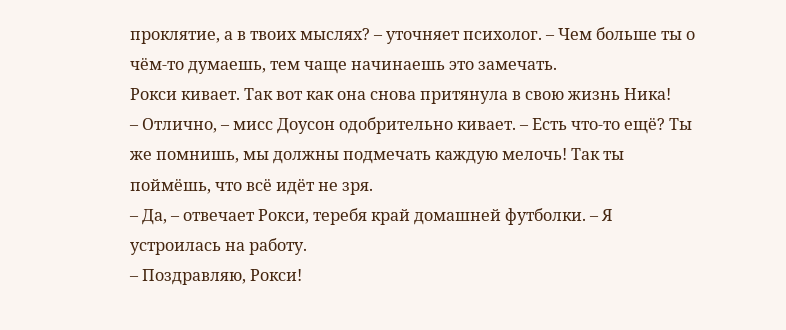проклятие, а в твоих мыслях? – уточняет психолог. – Чем больше ты о чём-то думаешь, тем чаще начинаешь это замечать.
Рокси кивает. Так вот как она снова притянула в свою жизнь Ника!
– Отлично, – мисс Доусон одобрительно кивает. – Есть что-то ещё? Ты же помнишь, мы должны подмечать каждую мелочь! Так ты поймёшь, что всё идёт не зря.
– Да, – отвечает Рокси, теребя край домашней футболки. – Я устроилась на работу.
– Поздравляю, Рокси!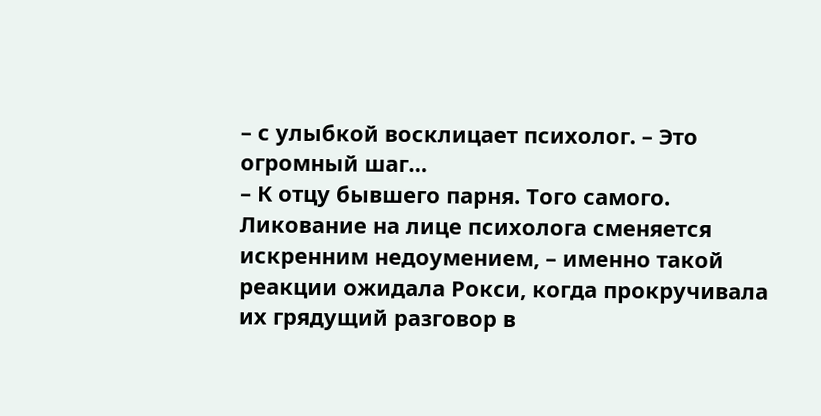– с улыбкой восклицает психолог. – Это огромный шаг…
– К отцу бывшего парня. Того самого.
Ликование на лице психолога сменяется искренним недоумением, – именно такой реакции ожидала Рокси, когда прокручивала их грядущий разговор в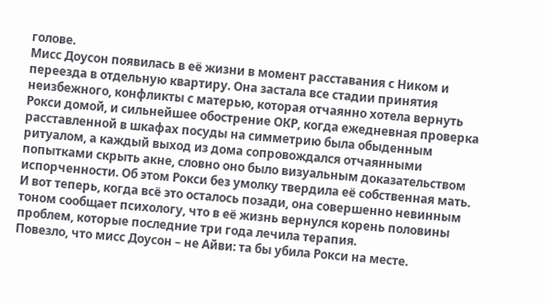голове.
Мисс Доусон появилась в её жизни в момент расставания с Ником и переезда в отдельную квартиру. Она застала все стадии принятия неизбежного, конфликты с матерью, которая отчаянно хотела вернуть Рокси домой, и сильнейшее обострение ОКР, когда ежедневная проверка расставленной в шкафах посуды на симметрию была обыденным ритуалом, а каждый выход из дома сопровождался отчаянными попытками скрыть акне, словно оно было визуальным доказательством испорченности. Об этом Рокси без умолку твердила её собственная мать.
И вот теперь, когда всё это осталось позади, она совершенно невинным тоном сообщает психологу, что в её жизнь вернулся корень половины проблем, которые последние три года лечила терапия.
Повезло, что мисс Доусон – не Айви: та бы убила Рокси на месте.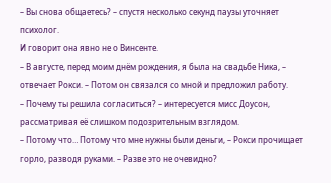– Вы снова общаетесь? – спустя несколько секунд паузы уточняет психолог.
И говорит она явно не о Винсенте.
– В августе, перед моим днём рождения, я была на свадьбе Ника, – отвечает Рокси. – Потом он связался со мной и предложил работу.
– Почему ты решила согласиться? – интересуется мисс Доусон, рассматривая её слишком подозрительным взглядом.
– Потому что… Потому что мне нужны были деньги, – Рокси прочищает горло, разводя руками. – Разве это не очевидно?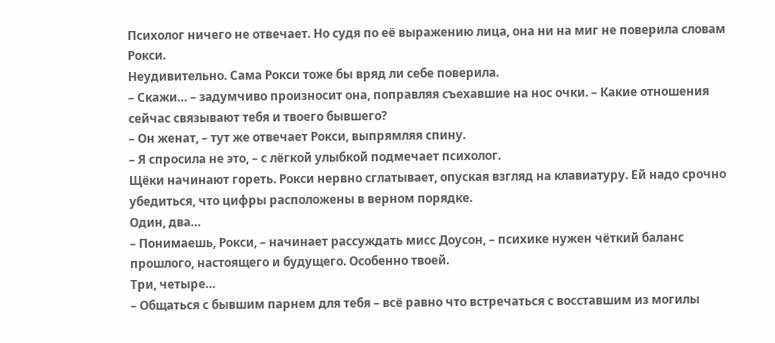Психолог ничего не отвечает. Но судя по её выражению лица, она ни на миг не поверила словам Рокси.
Неудивительно. Сама Рокси тоже бы вряд ли себе поверила.
– Скажи… – задумчиво произносит она, поправляя съехавшие на нос очки. – Какие отношения сейчас связывают тебя и твоего бывшего?
– Он женат, – тут же отвечает Рокси, выпрямляя спину.
– Я спросила не это, – с лёгкой улыбкой подмечает психолог.
Щёки начинают гореть. Рокси нервно сглатывает, опуская взгляд на клавиатуру. Ей надо срочно убедиться, что цифры расположены в верном порядке.
Один, два…
– Понимаешь, Рокси, – начинает рассуждать мисс Доусон, – психике нужен чёткий баланс прошлого, настоящего и будущего. Особенно твоей.
Три, четыре…
– Общаться с бывшим парнем для тебя – всё равно что встречаться с восставшим из могилы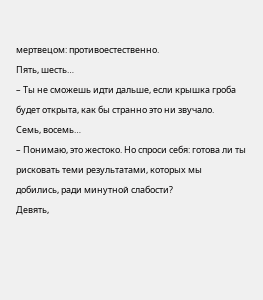мертвецом: противоестественно.
Пять, шесть…
– Ты не сможешь идти дальше, если крышка гроба будет открыта, как бы странно это ни звучало.
Семь, восемь…
– Понимаю, это жестоко. Но спроси себя: готова ли ты рисковать теми результатами, которых мы добились, ради минутной слабости?
Девять,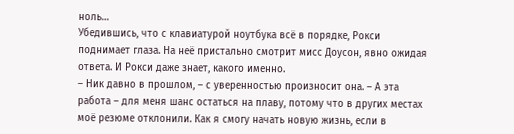ноль…
Убедившись, что с клавиатурой ноутбука всё в порядке, Рокси поднимает глаза. На неё пристально смотрит мисс Доусон, явно ожидая ответа. И Рокси даже знает, какого именно.
– Ник давно в прошлом, – с уверенностью произносит она. – А эта работа – для меня шанс остаться на плаву, потому что в других местах моё резюме отклонили. Как я смогу начать новую жизнь, если в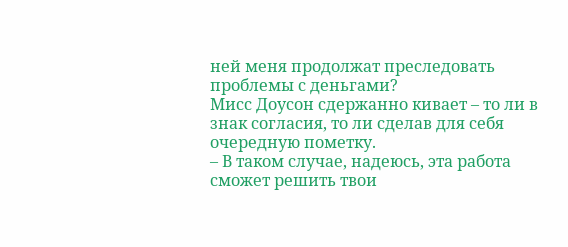ней меня продолжат преследовать проблемы с деньгами?
Мисс Доусон сдержанно кивает – то ли в знак согласия, то ли сделав для себя очередную пометку.
– В таком случае, надеюсь, эта работа сможет решить твои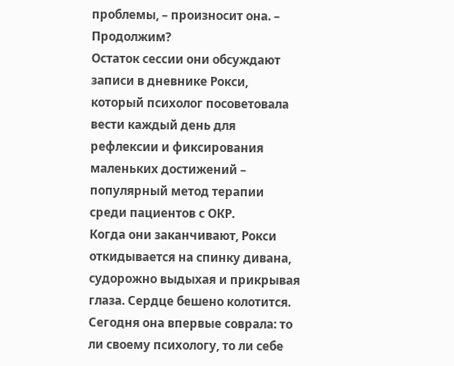проблемы, – произносит она. – Продолжим?
Остаток сессии они обсуждают записи в дневнике Рокси, который психолог посоветовала вести каждый день для рефлексии и фиксирования маленьких достижений – популярный метод терапии среди пациентов с ОКР.
Когда они заканчивают, Рокси откидывается на спинку дивана, судорожно выдыхая и прикрывая глаза. Сердце бешено колотится. Сегодня она впервые соврала: то ли своему психологу, то ли себе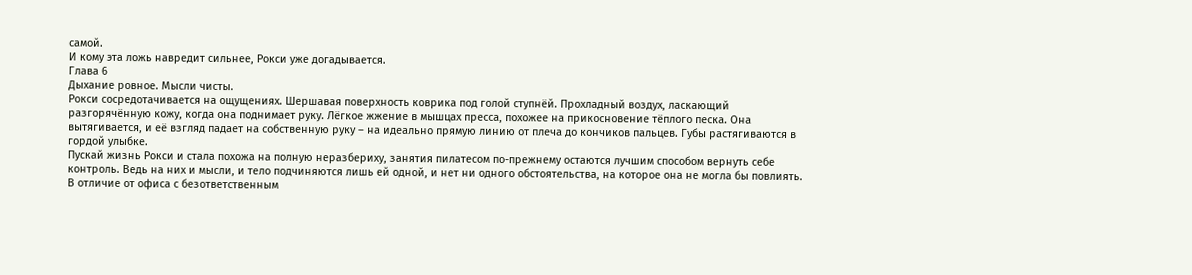самой.
И кому эта ложь навредит сильнее, Рокси уже догадывается.
Глава 6
Дыхание ровное. Мысли чисты.
Рокси сосредотачивается на ощущениях. Шершавая поверхность коврика под голой ступнёй. Прохладный воздух, ласкающий разгорячённую кожу, когда она поднимает руку. Лёгкое жжение в мышцах пресса, похожее на прикосновение тёплого песка. Она вытягивается, и её взгляд падает на собственную руку – на идеально прямую линию от плеча до кончиков пальцев. Губы растягиваются в гордой улыбке.
Пускай жизнь Рокси и стала похожа на полную неразбериху, занятия пилатесом по-прежнему остаются лучшим способом вернуть себе контроль. Ведь на них и мысли, и тело подчиняются лишь ей одной, и нет ни одного обстоятельства, на которое она не могла бы повлиять.
В отличие от офиса с безответственным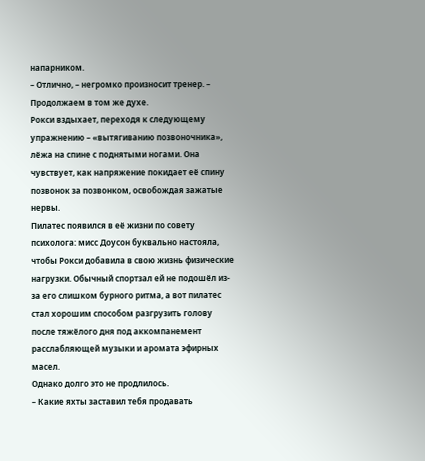напарником.
– Отлично, – негромко произносит тренер. – Продолжаем в том же духе.
Рокси вздыхает, переходя к следующему упражнению – «вытягиванию позвоночника», лёжа на спине с поднятыми ногами. Она чувствует, как напряжение покидает её спину позвонок за позвонком, освобождая зажатые нервы.
Пилатес появился в её жизни по совету психолога: мисс Доусон буквально настояла, чтобы Рокси добавила в свою жизнь физические нагрузки. Обычный спортзал ей не подошёл из-за его слишком бурного ритма, а вот пилатес стал хорошим способом разгрузить голову после тяжёлого дня под аккомпанемент расслабляющей музыки и аромата эфирных масел.
Однако долго это не продлилось.
– Какие яхты заставил тебя продавать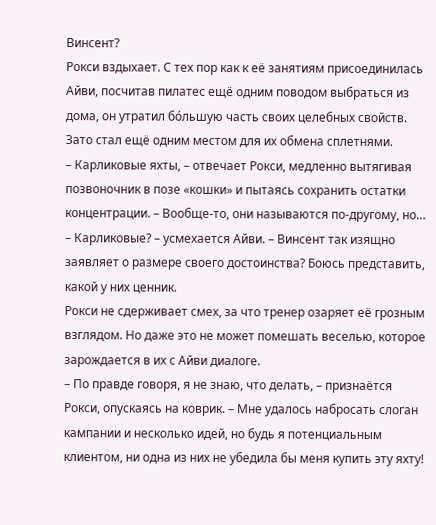Винсент?
Рокси вздыхает. С тех пор как к её занятиям присоединилась Айви, посчитав пилатес ещё одним поводом выбраться из дома, он утратил бо́льшую часть своих целебных свойств. Зато стал ещё одним местом для их обмена сплетнями.
– Карликовые яхты, – отвечает Рокси, медленно вытягивая позвоночник в позе «кошки» и пытаясь сохранить остатки концентрации. – Вообще-то, они называются по-другому, но…
– Карликовые? – усмехается Айви. – Винсент так изящно заявляет о размере своего достоинства? Боюсь представить, какой у них ценник.
Рокси не сдерживает смех, за что тренер озаряет её грозным взглядом. Но даже это не может помешать веселью, которое зарождается в их с Айви диалоге.
– По правде говоря, я не знаю, что делать, – признаётся Рокси, опускаясь на коврик. – Мне удалось набросать слоган кампании и несколько идей, но будь я потенциальным клиентом, ни одна из них не убедила бы меня купить эту яхту!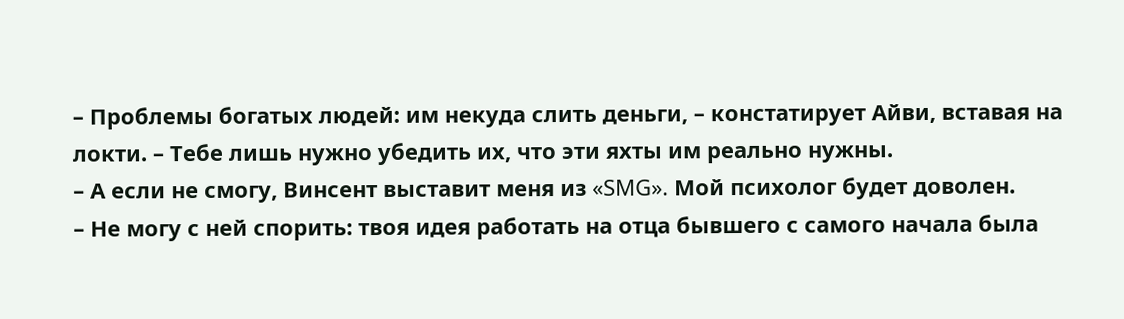– Проблемы богатых людей: им некуда слить деньги, – констатирует Айви, вставая на локти. – Тебе лишь нужно убедить их, что эти яхты им реально нужны.
– А если не смогу, Винсент выставит меня из «SMG». Мой психолог будет доволен.
– Не могу с ней спорить: твоя идея работать на отца бывшего с самого начала была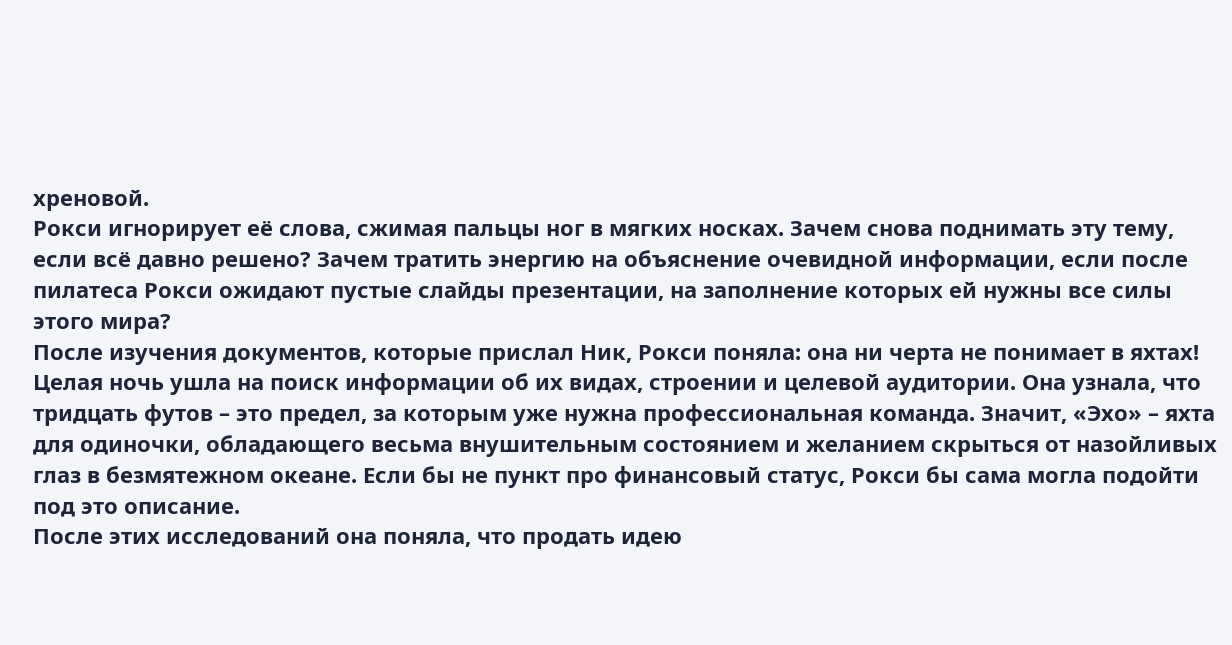хреновой.
Рокси игнорирует её слова, сжимая пальцы ног в мягких носках. Зачем снова поднимать эту тему, если всё давно решено? Зачем тратить энергию на объяснение очевидной информации, если после пилатеса Рокси ожидают пустые слайды презентации, на заполнение которых ей нужны все силы этого мира?
После изучения документов, которые прислал Ник, Рокси поняла: она ни черта не понимает в яхтах! Целая ночь ушла на поиск информации об их видах, строении и целевой аудитории. Она узнала, что тридцать футов – это предел, за которым уже нужна профессиональная команда. Значит, «Эхо» – яхта для одиночки, обладающего весьма внушительным состоянием и желанием скрыться от назойливых глаз в безмятежном океане. Если бы не пункт про финансовый статус, Рокси бы сама могла подойти под это описание.
После этих исследований она поняла, что продать идею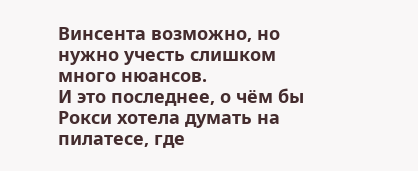Винсента возможно, но нужно учесть слишком много нюансов.
И это последнее, о чём бы Рокси хотела думать на пилатесе, где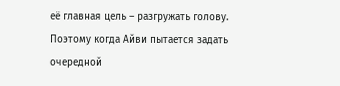её главная цель – разгружать голову. Поэтому когда Айви пытается задать очередной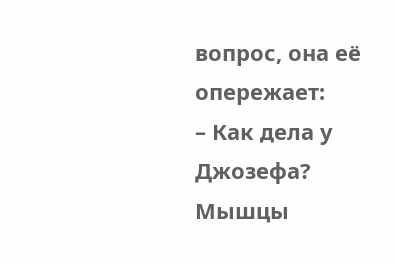вопрос, она её опережает:
– Как дела у Джозефа?
Мышцы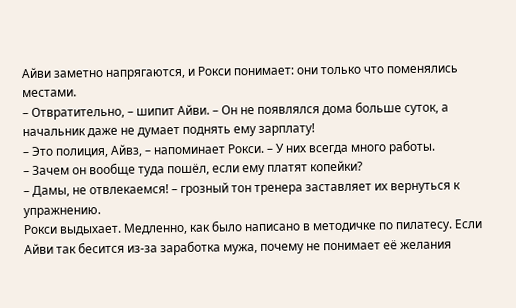Айви заметно напрягаются, и Рокси понимает: они только что поменялись местами.
– Отвратительно, – шипит Айви. – Он не появлялся дома больше суток, а начальник даже не думает поднять ему зарплату!
– Это полиция, Айвз, – напоминает Рокси. – У них всегда много работы.
– Зачем он вообще туда пошёл, если ему платят копейки?
– Дамы, не отвлекаемся! – грозный тон тренера заставляет их вернуться к упражнению.
Рокси выдыхает. Медленно, как было написано в методичке по пилатесу. Если Айви так бесится из-за заработка мужа, почему не понимает её желания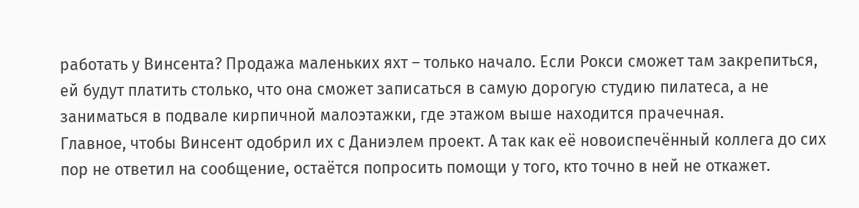работать у Винсента? Продажа маленьких яхт – только начало. Если Рокси сможет там закрепиться, ей будут платить столько, что она сможет записаться в самую дорогую студию пилатеса, а не заниматься в подвале кирпичной малоэтажки, где этажом выше находится прачечная.
Главное, чтобы Винсент одобрил их с Даниэлем проект. А так как её новоиспечённый коллега до сих пор не ответил на сообщение, остаётся попросить помощи у того, кто точно в ней не откажет.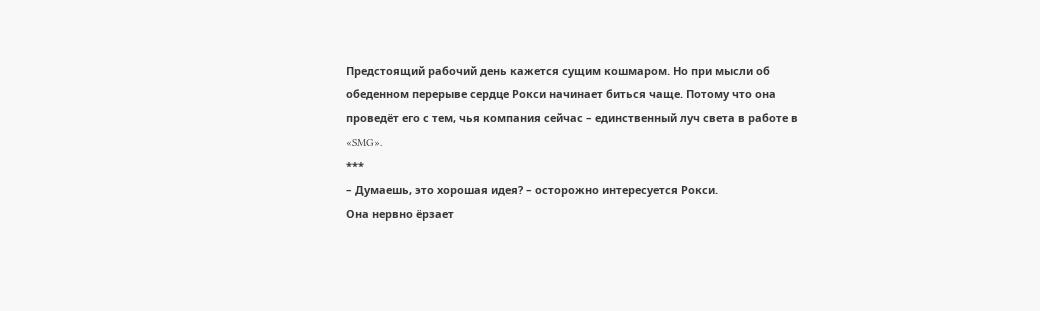Предстоящий рабочий день кажется сущим кошмаром. Но при мысли об обеденном перерыве сердце Рокси начинает биться чаще. Потому что она проведёт его с тем, чья компания сейчас – единственный луч света в работе в «SMG».
***
– Думаешь, это хорошая идея? – осторожно интересуется Рокси.
Она нервно ёрзает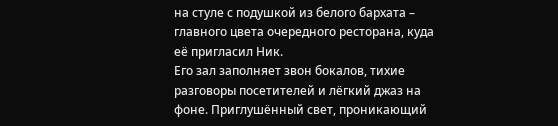на стуле с подушкой из белого бархата – главного цвета очередного ресторана, куда её пригласил Ник.
Его зал заполняет звон бокалов, тихие разговоры посетителей и лёгкий джаз на фоне. Приглушённый свет, проникающий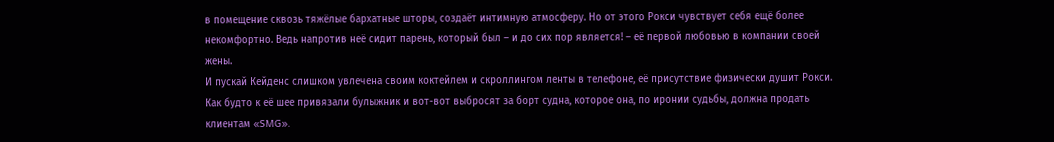в помещение сквозь тяжёлые бархатные шторы, создаёт интимную атмосферу. Но от этого Рокси чувствует себя ещё более некомфортно. Ведь напротив неё сидит парень, который был – и до сих пор является! – её первой любовью в компании своей жены.
И пускай Кейденс слишком увлечена своим коктейлем и скроллингом ленты в телефоне, её присутствие физически душит Рокси. Как будто к её шее привязали булыжник и вот-вот выбросят за борт судна, которое она, по иронии судьбы, должна продать клиентам «SMG».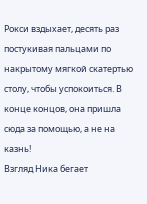Рокси вздыхает, десять раз постукивая пальцами по накрытому мягкой скатертью столу, чтобы успокоиться. В конце концов, она пришла сюда за помощью, а не на казнь!
Взгляд Ника бегает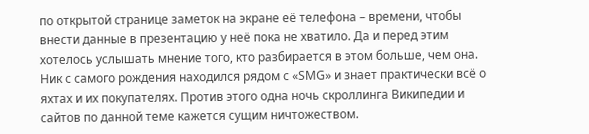по открытой странице заметок на экране её телефона – времени, чтобы внести данные в презентацию у неё пока не хватило. Да и перед этим хотелось услышать мнение того, кто разбирается в этом больше, чем она.
Ник с самого рождения находился рядом с «SMG» и знает практически всё о яхтах и их покупателях. Против этого одна ночь скроллинга Википедии и сайтов по данной теме кажется сущим ничтожеством.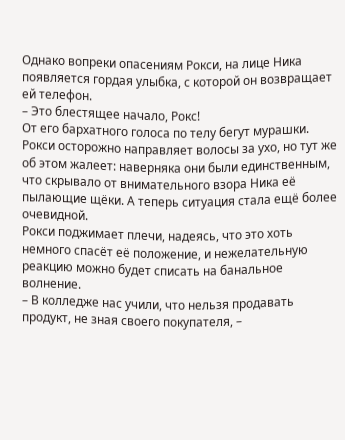Однако вопреки опасениям Рокси, на лице Ника появляется гордая улыбка, с которой он возвращает ей телефон.
– Это блестящее начало, Рокс!
От его бархатного голоса по телу бегут мурашки. Рокси осторожно направляет волосы за ухо, но тут же об этом жалеет: наверняка они были единственным, что скрывало от внимательного взора Ника её пылающие щёки. А теперь ситуация стала ещё более очевидной.
Рокси поджимает плечи, надеясь, что это хоть немного спасёт её положение, и нежелательную реакцию можно будет списать на банальное волнение.
– В колледже нас учили, что нельзя продавать продукт, не зная своего покупателя, –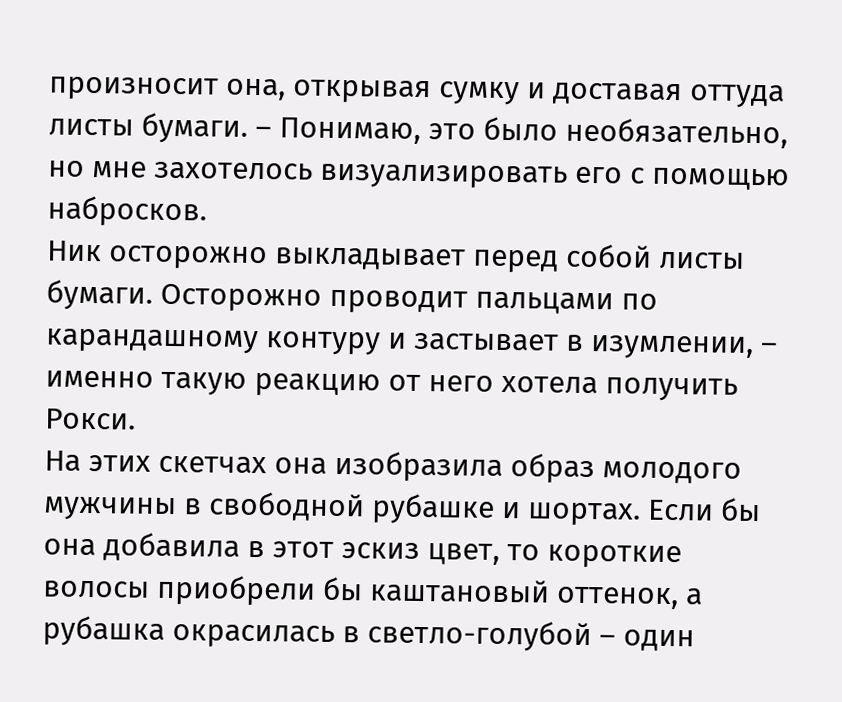произносит она, открывая сумку и доставая оттуда листы бумаги. – Понимаю, это было необязательно, но мне захотелось визуализировать его с помощью набросков.
Ник осторожно выкладывает перед собой листы бумаги. Осторожно проводит пальцами по карандашному контуру и застывает в изумлении, – именно такую реакцию от него хотела получить Рокси.
На этих скетчах она изобразила образ молодого мужчины в свободной рубашке и шортах. Если бы она добавила в этот эскиз цвет, то короткие волосы приобрели бы каштановый оттенок, а рубашка окрасилась в светло-голубой – один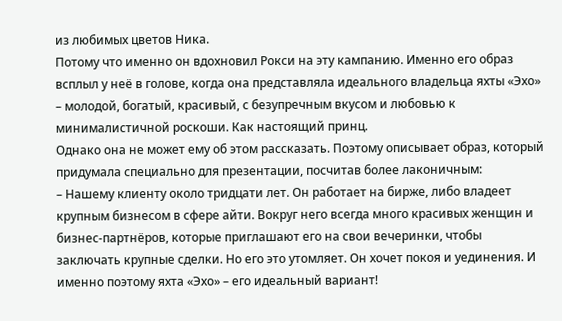из любимых цветов Ника.
Потому что именно он вдохновил Рокси на эту кампанию. Именно его образ всплыл у неё в голове, когда она представляла идеального владельца яхты «Эхо» – молодой, богатый, красивый, с безупречным вкусом и любовью к минималистичной роскоши. Как настоящий принц.
Однако она не может ему об этом рассказать. Поэтому описывает образ, который придумала специально для презентации, посчитав более лаконичным:
– Нашему клиенту около тридцати лет. Он работает на бирже, либо владеет крупным бизнесом в сфере айти. Вокруг него всегда много красивых женщин и бизнес-партнёров, которые приглашают его на свои вечеринки, чтобы заключать крупные сделки. Но его это утомляет. Он хочет покоя и уединения. И именно поэтому яхта «Эхо» – его идеальный вариант!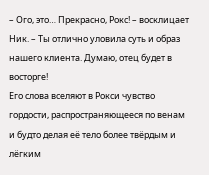– Ого, это… Прекрасно, Рокс! – восклицает Ник. – Ты отлично уловила суть и образ нашего клиента. Думаю, отец будет в восторге!
Его слова вселяют в Рокси чувство гордости, распространяющееся по венам и будто делая её тело более твёрдым и лёгким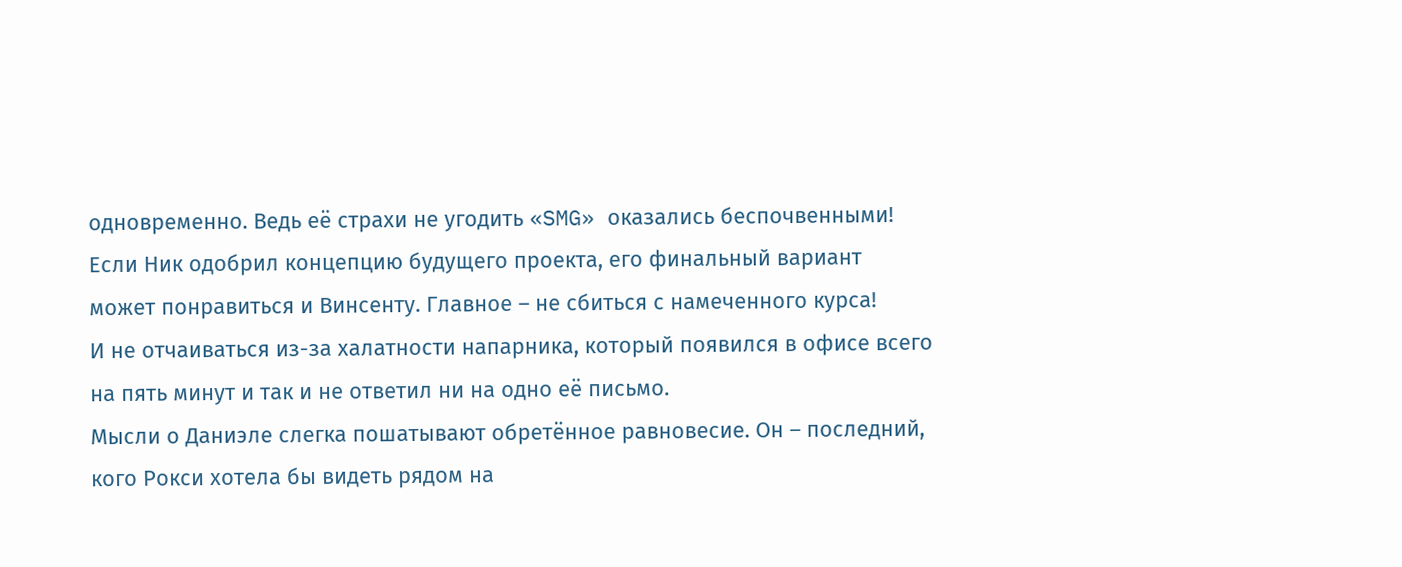одновременно. Ведь её страхи не угодить «SMG» оказались беспочвенными! Если Ник одобрил концепцию будущего проекта, его финальный вариант может понравиться и Винсенту. Главное – не сбиться с намеченного курса!
И не отчаиваться из-за халатности напарника, который появился в офисе всего на пять минут и так и не ответил ни на одно её письмо.
Мысли о Даниэле слегка пошатывают обретённое равновесие. Он – последний, кого Рокси хотела бы видеть рядом на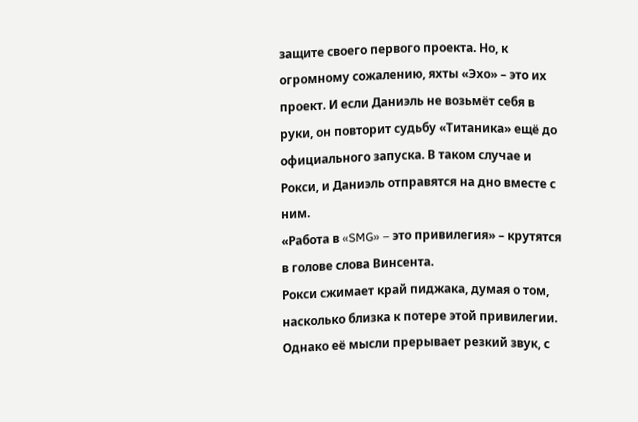защите своего первого проекта. Но, к огромному сожалению, яхты «Эхо» – это их проект. И если Даниэль не возьмёт себя в руки, он повторит судьбу «Титаника» ещё до официального запуска. В таком случае и Рокси, и Даниэль отправятся на дно вместе с ним.
«Работа в «SMG» – это привилегия» – крутятся в голове слова Винсента.
Рокси сжимает край пиджака, думая о том, насколько близка к потере этой привилегии.
Однако её мысли прерывает резкий звук, с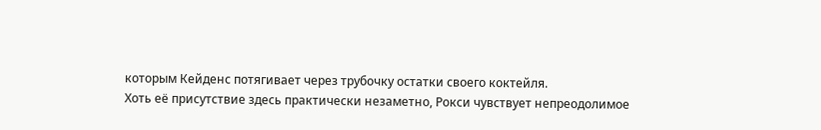которым Кейденс потягивает через трубочку остатки своего коктейля.
Хоть её присутствие здесь практически незаметно, Рокси чувствует непреодолимое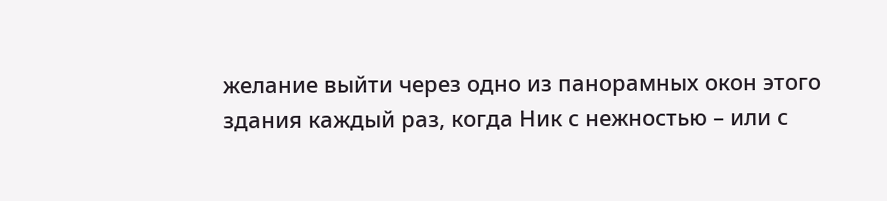желание выйти через одно из панорамных окон этого здания каждый раз, когда Ник с нежностью – или с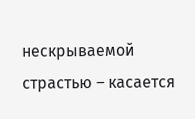нескрываемой страстью – касается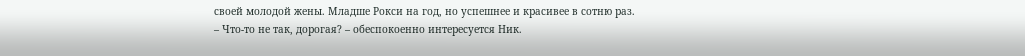своей молодой жены. Младше Рокси на год, но успешнее и красивее в сотню раз.
– Что-то не так, дорогая? – обеспокоенно интересуется Ник.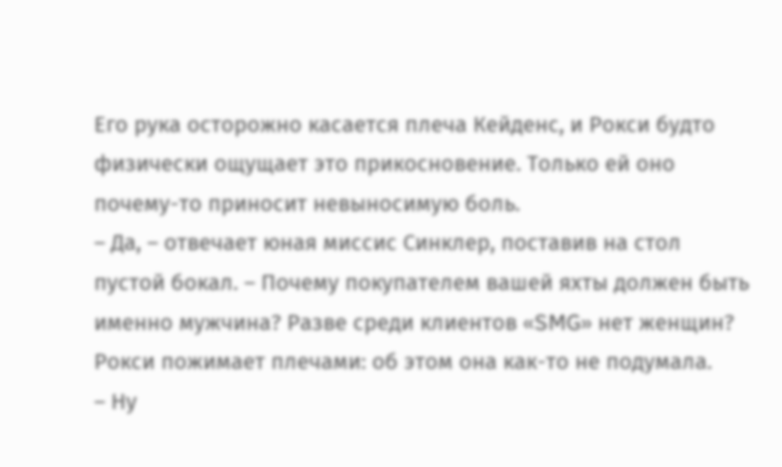Его рука осторожно касается плеча Кейденс, и Рокси будто физически ощущает это прикосновение. Только ей оно почему-то приносит невыносимую боль.
– Да, – отвечает юная миссис Синклер, поставив на стол пустой бокал. – Почему покупателем вашей яхты должен быть именно мужчина? Разве среди клиентов «SMG» нет женщин?
Рокси пожимает плечами: об этом она как-то не подумала.
– Ну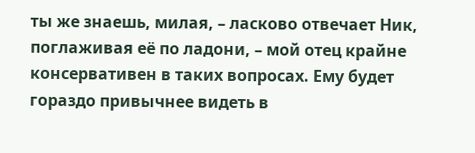ты же знаешь, милая, – ласково отвечает Ник, поглаживая её по ладони, – мой отец крайне консервативен в таких вопросах. Ему будет гораздо привычнее видеть в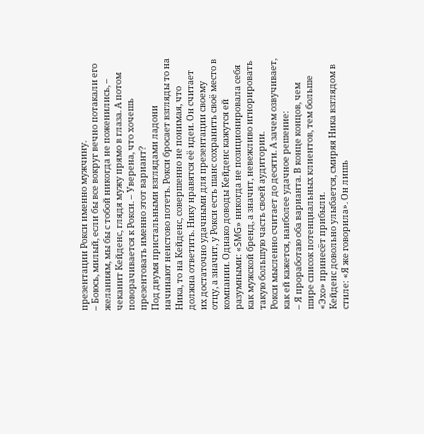презентации Рокси именно мужчину.
– Боюсь, милый, если бы все вокруг вечно потакали его желаниям, мы бы с тобой никогда не поженились, – чеканит Кейденс, глядя мужу прямо в глаза. А потом поворачивается к Рокси. – Уверена, что хочешь презентовать именно этот вариант?
Под двумя пристальными взглядами ладони начинают неистово потеть. Рокси бросает взгляды то на Ника, то на Кейденс, совершенно не понимая, что должна ответить. Нику нравятся её идеи. Он считает их достаточно удачными для презентации своему отцу, а значит, у Рокси есть шанс сохранить своё место в компании. Однако доводы Кейденс кажутся ей разумными: «SMG» никогда не позиционировала себя как мужской бренд, а значит, невежливо игнорировать такую большую часть своей аудитории.
Рокси мысленно считает до десяти. А зачем озвучивает, как ей кажется, наиболее удачное решение:
– Я проработаю оба варианта. В конце концов, чем шире список потенциальных клиентов, тем больше «Эхо» принесёт прибыли.
Кейденс довольно улыбается, смиряя Ника взглядом в стиле: «Я же говорила». Он лишь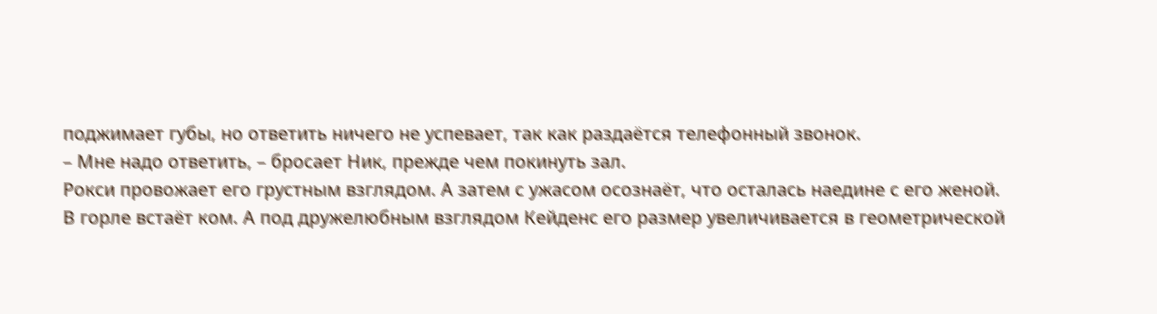поджимает губы, но ответить ничего не успевает, так как раздаётся телефонный звонок.
– Мне надо ответить, – бросает Ник, прежде чем покинуть зал.
Рокси провожает его грустным взглядом. А затем с ужасом осознаёт, что осталась наедине с его женой.
В горле встаёт ком. А под дружелюбным взглядом Кейденс его размер увеличивается в геометрической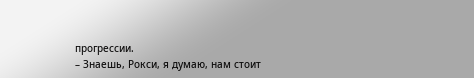прогрессии.
– Знаешь, Рокси, я думаю, нам стоит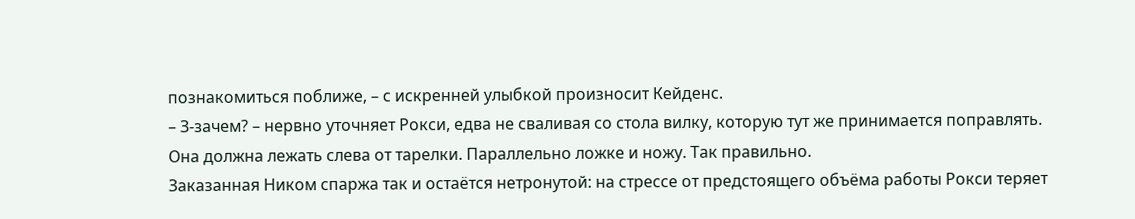познакомиться поближе, – с искренней улыбкой произносит Кейденс.
– З-зачем? – нервно уточняет Рокси, едва не сваливая со стола вилку, которую тут же принимается поправлять.
Она должна лежать слева от тарелки. Параллельно ложке и ножу. Так правильно.
Заказанная Ником спаржа так и остаётся нетронутой: на стрессе от предстоящего объёма работы Рокси теряет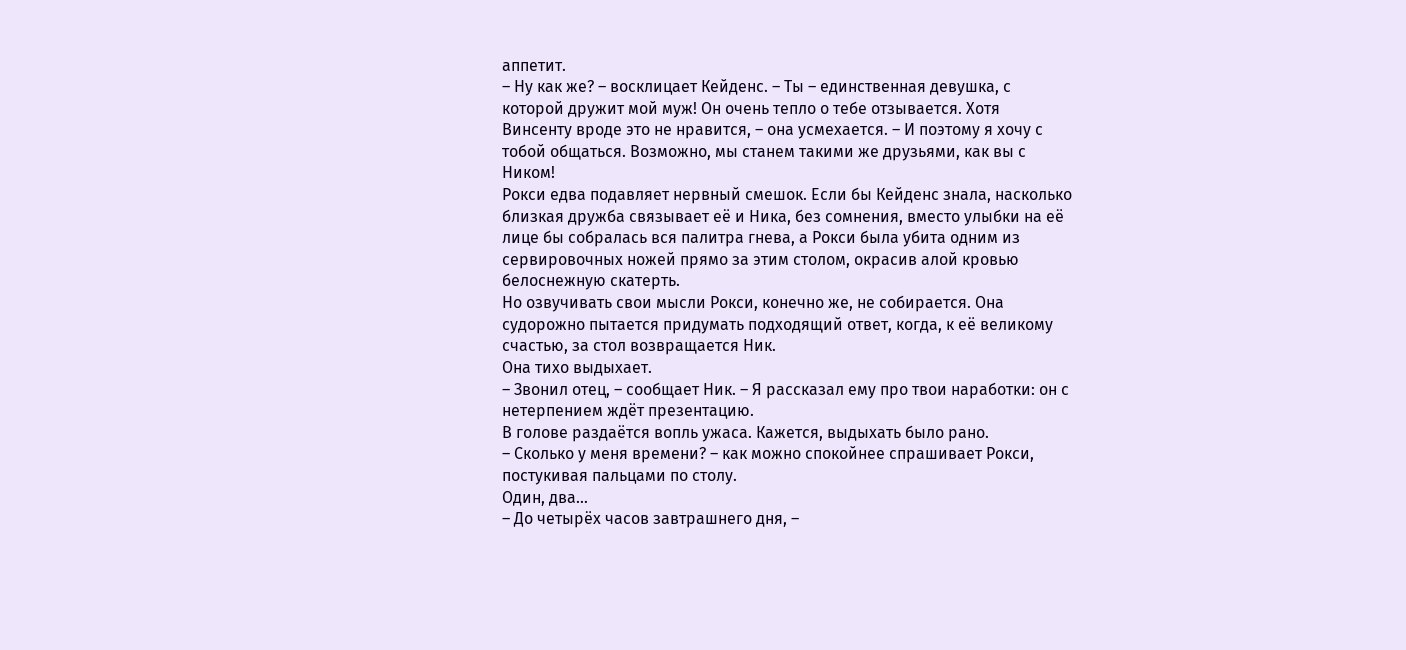аппетит.
– Ну как же? – восклицает Кейденс. – Ты – единственная девушка, с которой дружит мой муж! Он очень тепло о тебе отзывается. Хотя Винсенту вроде это не нравится, – она усмехается. – И поэтому я хочу с тобой общаться. Возможно, мы станем такими же друзьями, как вы с Ником!
Рокси едва подавляет нервный смешок. Если бы Кейденс знала, насколько близкая дружба связывает её и Ника, без сомнения, вместо улыбки на её лице бы собралась вся палитра гнева, а Рокси была убита одним из сервировочных ножей прямо за этим столом, окрасив алой кровью белоснежную скатерть.
Но озвучивать свои мысли Рокси, конечно же, не собирается. Она судорожно пытается придумать подходящий ответ, когда, к её великому счастью, за стол возвращается Ник.
Она тихо выдыхает.
– Звонил отец, – сообщает Ник. – Я рассказал ему про твои наработки: он с нетерпением ждёт презентацию.
В голове раздаётся вопль ужаса. Кажется, выдыхать было рано.
– Сколько у меня времени? – как можно спокойнее спрашивает Рокси, постукивая пальцами по столу.
Один, два…
– До четырёх часов завтрашнего дня, –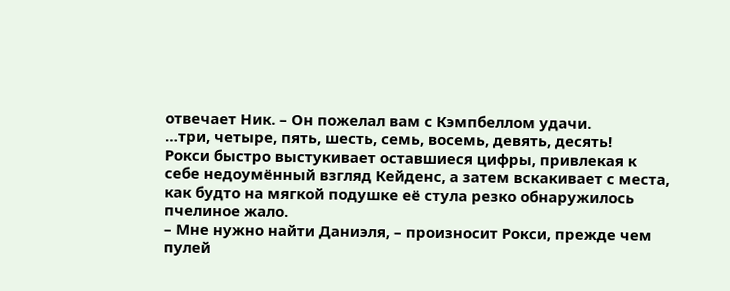отвечает Ник. – Он пожелал вам с Кэмпбеллом удачи.
…три, четыре, пять, шесть, семь, восемь, девять, десять!
Рокси быстро выстукивает оставшиеся цифры, привлекая к себе недоумённый взгляд Кейденс, а затем вскакивает с места, как будто на мягкой подушке её стула резко обнаружилось пчелиное жало.
– Мне нужно найти Даниэля, – произносит Рокси, прежде чем пулей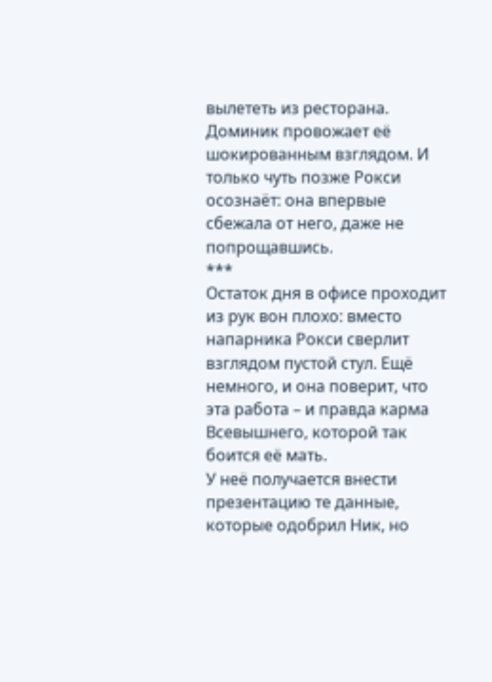вылететь из ресторана.
Доминик провожает её шокированным взглядом. И только чуть позже Рокси осознаёт: она впервые сбежала от него, даже не попрощавшись.
***
Остаток дня в офисе проходит из рук вон плохо: вместо напарника Рокси сверлит взглядом пустой стул. Ещё немного, и она поверит, что эта работа – и правда карма Всевышнего, которой так боится её мать.
У неё получается внести презентацию те данные, которые одобрил Ник, но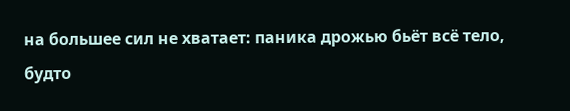на большее сил не хватает: паника дрожью бьёт всё тело, будто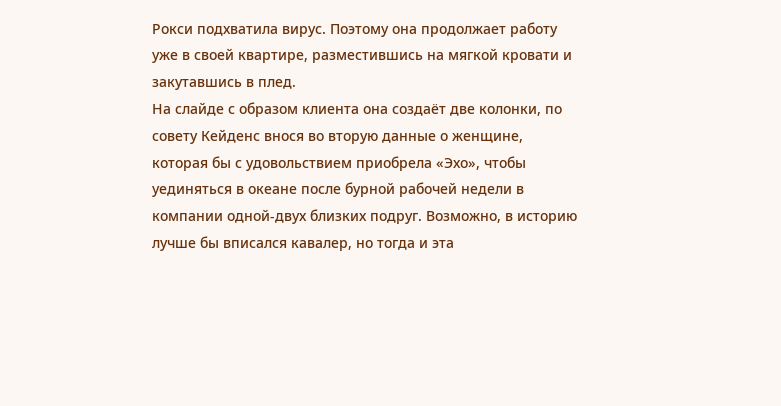Рокси подхватила вирус. Поэтому она продолжает работу уже в своей квартире, разместившись на мягкой кровати и закутавшись в плед.
На слайде с образом клиента она создаёт две колонки, по совету Кейденс внося во вторую данные о женщине, которая бы с удовольствием приобрела «Эхо», чтобы уединяться в океане после бурной рабочей недели в компании одной-двух близких подруг. Возможно, в историю лучше бы вписался кавалер, но тогда и эта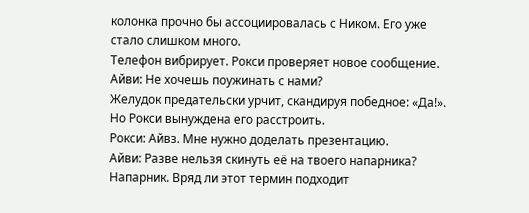колонка прочно бы ассоциировалась с Ником. Его уже стало слишком много.
Телефон вибрирует. Рокси проверяет новое сообщение.
Айви: Не хочешь поужинать с нами?
Желудок предательски урчит, скандируя победное: «Да!». Но Рокси вынуждена его расстроить.
Рокси: Айвз. Мне нужно доделать презентацию.
Айви: Разве нельзя скинуть её на твоего напарника?
Напарник. Вряд ли этот термин подходит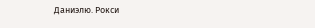Даниэлю. Рокси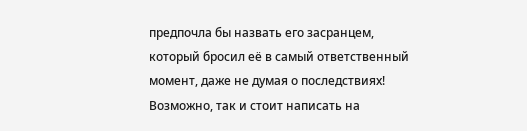предпочла бы назвать его засранцем, который бросил её в самый ответственный момент, даже не думая о последствиях!
Возможно, так и стоит написать на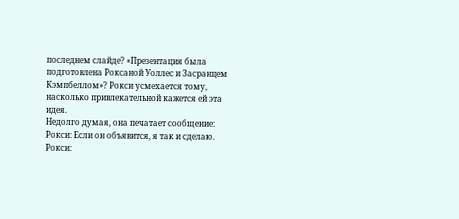последнем слайде? «Презентация была подготовлена Роксаной Уоллес и Засранцем Кэмпбеллом»? Рокси усмехается тому, насколько привлекательной кажется ей эта идея.
Недолго думая, она печатает сообщение:
Рокси: Если он объявится, я так и сделаю.
Рокси: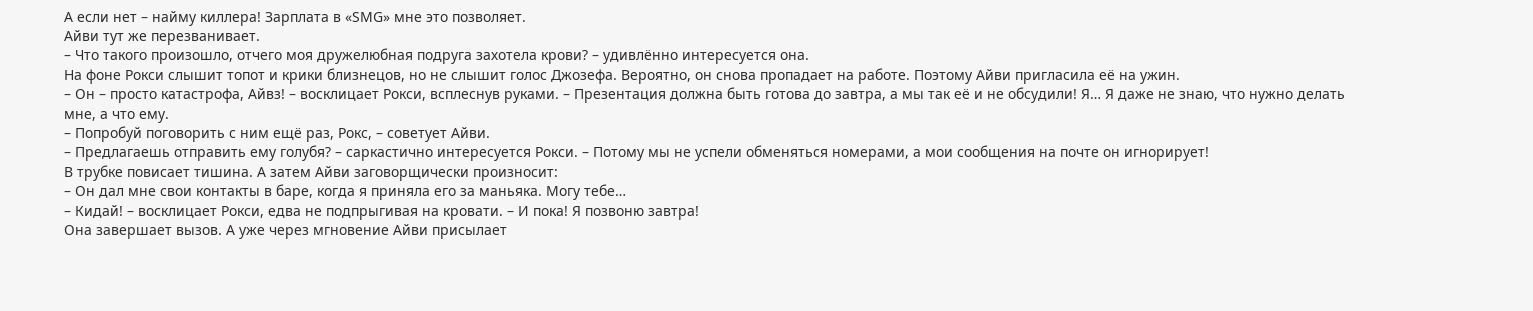А если нет – найму киллера! Зарплата в «SMG» мне это позволяет.
Айви тут же перезванивает.
– Что такого произошло, отчего моя дружелюбная подруга захотела крови? – удивлённо интересуется она.
На фоне Рокси слышит топот и крики близнецов, но не слышит голос Джозефа. Вероятно, он снова пропадает на работе. Поэтому Айви пригласила её на ужин.
– Он – просто катастрофа, Айвз! – восклицает Рокси, всплеснув руками. – Презентация должна быть готова до завтра, а мы так её и не обсудили! Я… Я даже не знаю, что нужно делать мне, а что ему.
– Попробуй поговорить с ним ещё раз, Рокс, – советует Айви.
– Предлагаешь отправить ему голубя? – саркастично интересуется Рокси. – Потому мы не успели обменяться номерами, а мои сообщения на почте он игнорирует!
В трубке повисает тишина. А затем Айви заговорщически произносит:
– Он дал мне свои контакты в баре, когда я приняла его за маньяка. Могу тебе…
– Кидай! – восклицает Рокси, едва не подпрыгивая на кровати. – И пока! Я позвоню завтра!
Она завершает вызов. А уже через мгновение Айви присылает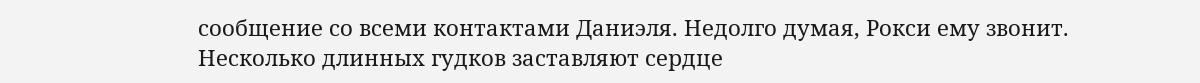сообщение со всеми контактами Даниэля. Недолго думая, Рокси ему звонит.
Несколько длинных гудков заставляют сердце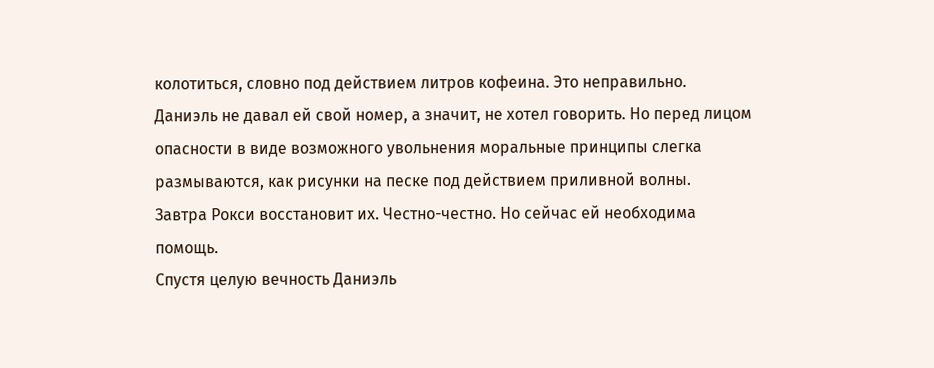колотиться, словно под действием литров кофеина. Это неправильно. Даниэль не давал ей свой номер, а значит, не хотел говорить. Но перед лицом опасности в виде возможного увольнения моральные принципы слегка размываются, как рисунки на песке под действием приливной волны.
Завтра Рокси восстановит их. Честно-честно. Но сейчас ей необходима помощь.
Спустя целую вечность Даниэль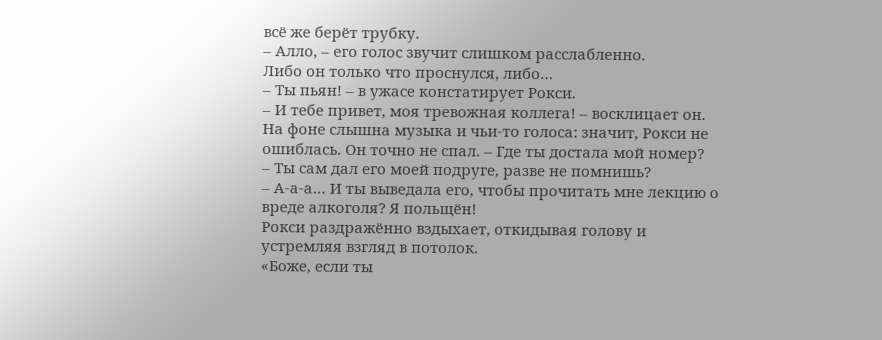всё же берёт трубку.
– Алло, – его голос звучит слишком расслабленно.
Либо он только что проснулся, либо…
– Ты пьян! – в ужасе констатирует Рокси.
– И тебе привет, моя тревожная коллега! – восклицает он. На фоне слышна музыка и чьи-то голоса: значит, Рокси не ошиблась. Он точно не спал. – Где ты достала мой номер?
– Ты сам дал его моей подруге, разве не помнишь?
– А-а-а… И ты выведала его, чтобы прочитать мне лекцию о вреде алкоголя? Я польщён!
Рокси раздражённо вздыхает, откидывая голову и устремляя взгляд в потолок.
«Боже, если ты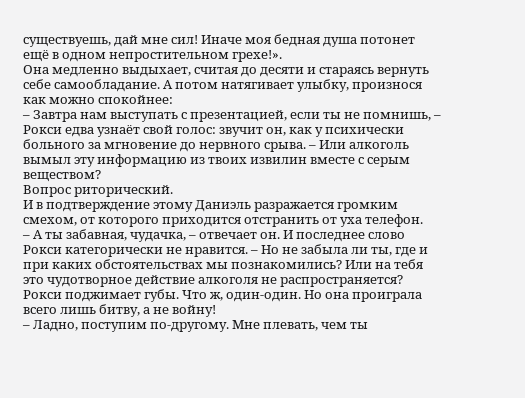существуешь, дай мне сил! Иначе моя бедная душа потонет ещё в одном непростительном грехе!».
Она медленно выдыхает, считая до десяти и стараясь вернуть себе самообладание. А потом натягивает улыбку, произнося как можно спокойнее:
– Завтра нам выступать с презентацией, если ты не помнишь, – Рокси едва узнаёт свой голос: звучит он, как у психически больного за мгновение до нервного срыва. – Или алкоголь вымыл эту информацию из твоих извилин вместе с серым веществом?
Вопрос риторический.
И в подтверждение этому Даниэль разражается громким смехом, от которого приходится отстранить от уха телефон.
– А ты забавная, чудачка, – отвечает он. И последнее слово Рокси категорически не нравится. – Но не забыла ли ты, где и при каких обстоятельствах мы познакомились? Или на тебя это чудотворное действие алкоголя не распространяется?
Рокси поджимает губы. Что ж, один-один. Но она проиграла всего лишь битву, а не войну!
– Ладно, поступим по-другому. Мне плевать, чем ты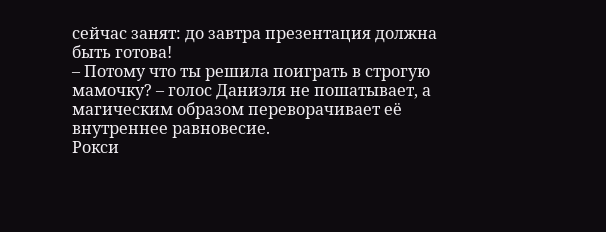сейчас занят: до завтра презентация должна быть готова!
– Потому что ты решила поиграть в строгую мамочку? – голос Даниэля не пошатывает, а магическим образом переворачивает её внутреннее равновесие.
Рокси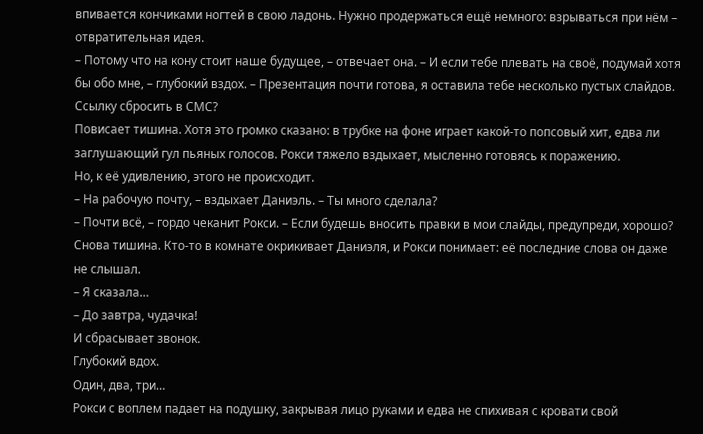впивается кончиками ногтей в свою ладонь. Нужно продержаться ещё немного: взрываться при нём – отвратительная идея.
– Потому что на кону стоит наше будущее, – отвечает она. – И если тебе плевать на своё, подумай хотя бы обо мне, – глубокий вздох. – Презентация почти готова, я оставила тебе несколько пустых слайдов. Ссылку сбросить в СМС?
Повисает тишина. Хотя это громко сказано: в трубке на фоне играет какой-то попсовый хит, едва ли заглушающий гул пьяных голосов. Рокси тяжело вздыхает, мысленно готовясь к поражению.
Но, к её удивлению, этого не происходит.
– На рабочую почту, – вздыхает Даниэль. – Ты много сделала?
– Почти всё, – гордо чеканит Рокси. – Если будешь вносить правки в мои слайды, предупреди, хорошо?
Снова тишина. Кто-то в комнате окрикивает Даниэля, и Рокси понимает: её последние слова он даже не слышал.
– Я сказала…
– До завтра, чудачка!
И сбрасывает звонок.
Глубокий вдох.
Один, два, три…
Рокси с воплем падает на подушку, закрывая лицо руками и едва не спихивая с кровати свой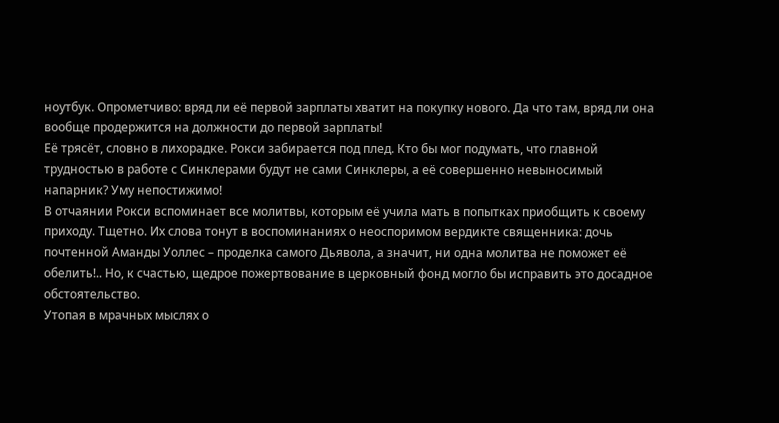ноутбук. Опрометчиво: вряд ли её первой зарплаты хватит на покупку нового. Да что там, вряд ли она вообще продержится на должности до первой зарплаты!
Её трясёт, словно в лихорадке. Рокси забирается под плед. Кто бы мог подумать, что главной трудностью в работе с Синклерами будут не сами Синклеры, а её совершенно невыносимый напарник? Уму непостижимо!
В отчаянии Рокси вспоминает все молитвы, которым её учила мать в попытках приобщить к своему приходу. Тщетно. Их слова тонут в воспоминаниях о неоспоримом вердикте священника: дочь почтенной Аманды Уоллес – проделка самого Дьявола, а значит, ни одна молитва не поможет её обелить!.. Но, к счастью, щедрое пожертвование в церковный фонд могло бы исправить это досадное обстоятельство.
Утопая в мрачных мыслях о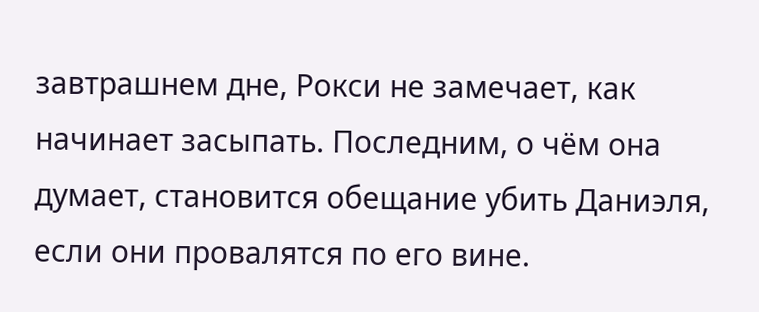завтрашнем дне, Рокси не замечает, как начинает засыпать. Последним, о чём она думает, становится обещание убить Даниэля, если они провалятся по его вине.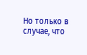Но только в случае, что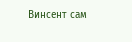Винсент сам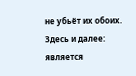не убьёт их обоих.
Здесь и далее: является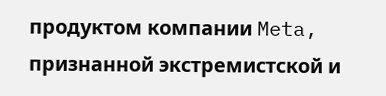продуктом компании Meta, признанной экстремистской и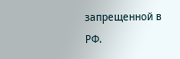запрещенной в РФ.